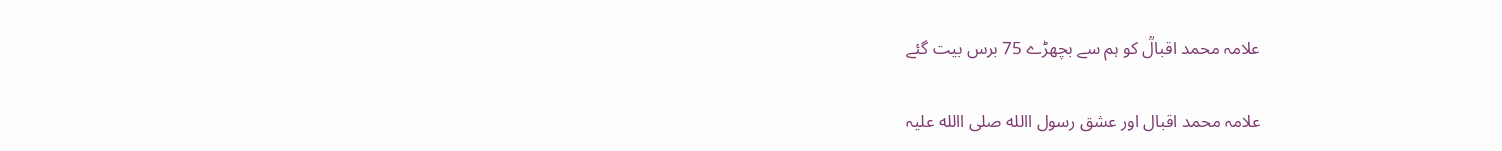علامہ محمد اقبالؒ کو ہم سے بچھڑے 75 برس بیت گئے

علامہ محمد اقبال اور عشق رسول االله صلی االله علیہ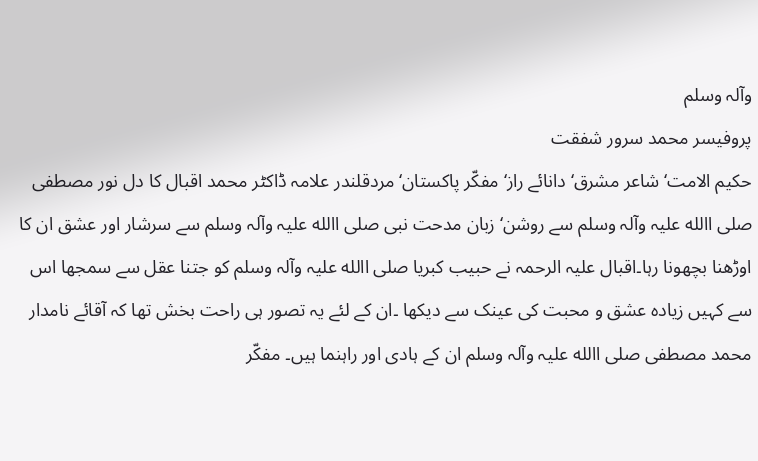وآلہ وسلم
پروفیسر محمد سرور شفقت
حکیم الامت‘ شاعر مشرق‘ دانائے راز‘ مفکّر پاکستان‘ مردقلندر علامہ ڈاکٹر محمد اقبال کا دل نور مصطفی صلی االله علیہ وآلہ وسلم سے روشن‘ زبان مدحت نبی صلی االله علیہ وآلہ وسلم سے سرشار اور عشق ان کا اوڑھنا بچھونا رہا۔اقبال علیہ الرحمہ نے حبیب کبریا صلی االله علیہ وآلہ وسلم کو جتنا عقل سے سمجھا اس سے کہیں زیادہ عشق و محبت کی عینک سے دیکھا ۔ان کے لئے یہ تصور ہی راحت بخش تھا کہ آقائے نامدار محمد مصطفی صلی االله علیہ وآلہ وسلم ان کے ہادی اور راہنما ہیں۔ مفکّر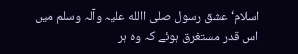اسلام‘ عشق رسول صلی االله علیہ وآلہ وسلم میں اس قدر مستغرق ہوئے کہ وہ ہر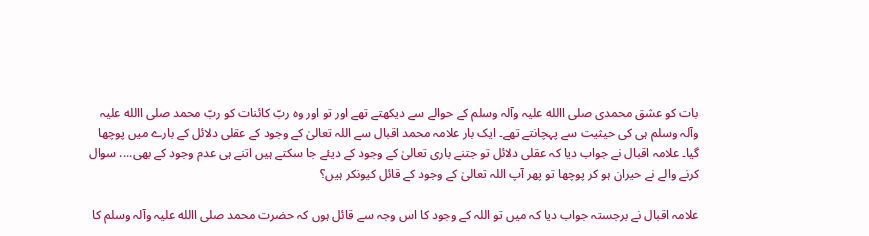بات کو عشق محمدی صلی االله علیہ وآلہ وسلم کے حوالے سے دیکھتے تھے اور تو اور وہ ربّ کائنات کو ربّ محمد صلی االله علیہ وآلہ وسلم ہی کی حیثیت سے پہچانتے تھے۔ ایک بار علامہ محمد اقبال سے اللہ تعالیٰ کے وجود کے عقلی دلائل کے بارے میں پوچھا گیا۔ علامہ اقبال نے جواب دیا کہ عقلی دلائل تو جتنے باری تعالیٰ کے وجود کے دیئے جا سکتے ہیں اتنے ہی عدم وجود کے بھی.... سوال کرنے والے نے حیران ہو کر پوچھا تو پھر آپ اللہ تعالیٰ کے وجود کے قائل کیونکر ہیں؟

علامہ اقبال نے برجستہ جواب دیا کہ میں تو اللہ کے وجود کا اس وجہ سے قائل ہوں کہ حضرت محمد صلی االله علیہ وآلہ وسلم کا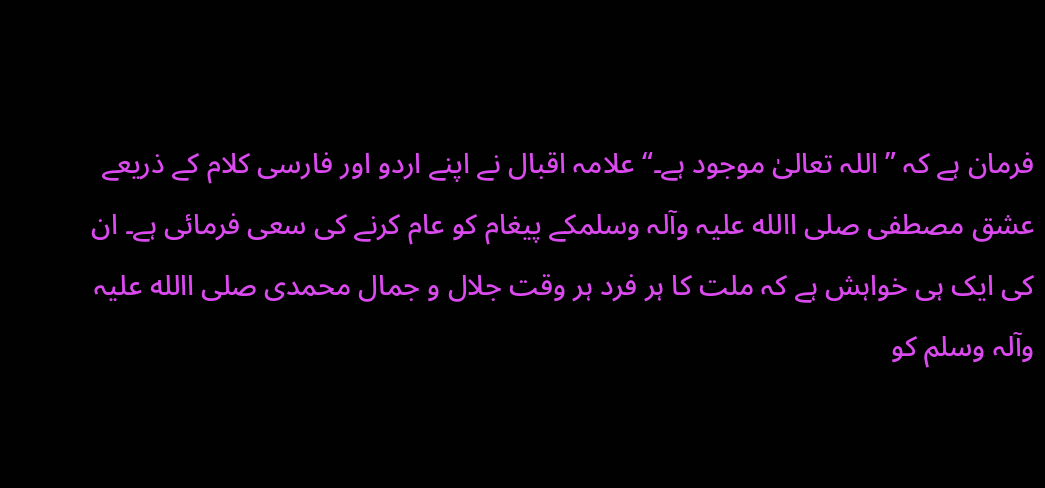فرمان ہے کہ ”اللہ تعالیٰ موجود ہے۔“ علامہ اقبال نے اپنے اردو اور فارسی کلام کے ذریعے عشق مصطفی صلی االله علیہ وآلہ وسلمکے پیغام کو عام کرنے کی سعی فرمائی ہے۔ ان کی ایک ہی خواہش ہے کہ ملت کا ہر فرد ہر وقت جلال و جمال محمدی صلی االله علیہ وآلہ وسلم کو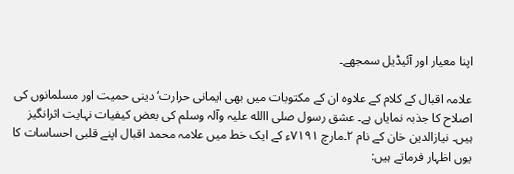اپنا معیار اور آئیڈیل سمجھے۔

علامہ اقبال کے کلام کے علاوہ ان کے مکتوبات میں بھی ایمانی حرارت‘ دینی حمیت اور مسلمانوں کی اصلاح کا جذبہ نمایاں ہے۔ عشق رسول صلی االله علیہ وآلہ وسلم کی بعض کیفیات نہایت اثرانگیز ہیں۔ نیازالدین خان کے نام ۲۔مارچ ۷۱۹۱ء کے ایک خط میں علامہ محمد اقبال اپنے قلبی احساسات کا یوں اظہار فرماتے ہیں: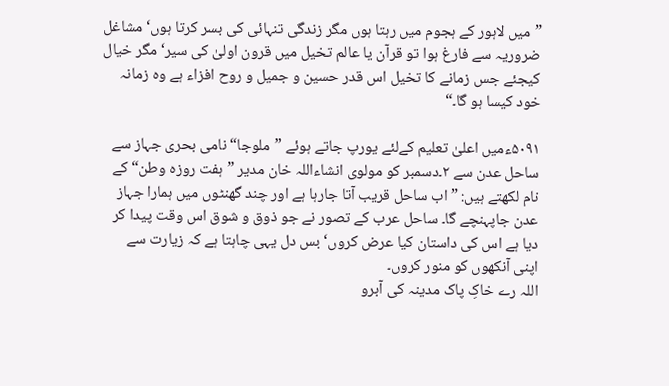”میں لاہور کے ہجوم میں رہتا ہوں مگر زندگی تنہائی کی بسر کرتا ہوں‘ مشاغل ضروریہ سے فارغ ہوا تو قرآن یا عالم تخیل میں قرون اولیٰ کی سیر‘ مگر خیال کیجئے جس زمانے کا تخیل اس قدر حسین و جمیل و روح افزاء ہے وہ زمانہ خود کیسا ہو گا۔“

۵۰۹۱ءمیں اعلیٰ تعلیم کےلئے یورپ جاتے ہوئے ”ملوجا“ نامی بحری جہاز سے ساحل عدن سے ۲۔دسمبر کو مولوی انشاءاللہ خان مدیر ”ہفت روزہ وطن“ کے نام لکھتے ہیں: ”اب ساحل قریب آتا جارہا ہے اور چند گھنٹوں میں ہمارا جہاز عدن جاپہنچے گا۔ ساحل عرب کے تصور نے جو ذوق و شوق اس وقت پیدا کر دیا ہے اس کی داستان کیا عرض کروں‘ بس دل یہی چاہتا ہے کہ زیارت سے اپنی آنکھوں کو منور کروں۔
اللہ رے خاکِ پاک مدینہ کی آبرو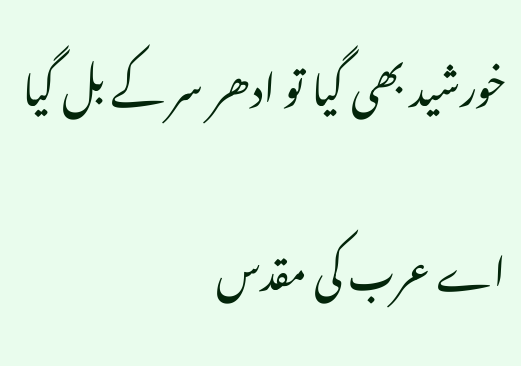خورشید بھی گیا تو ادھر سر کے بل گیا

اے عرب کی مقدس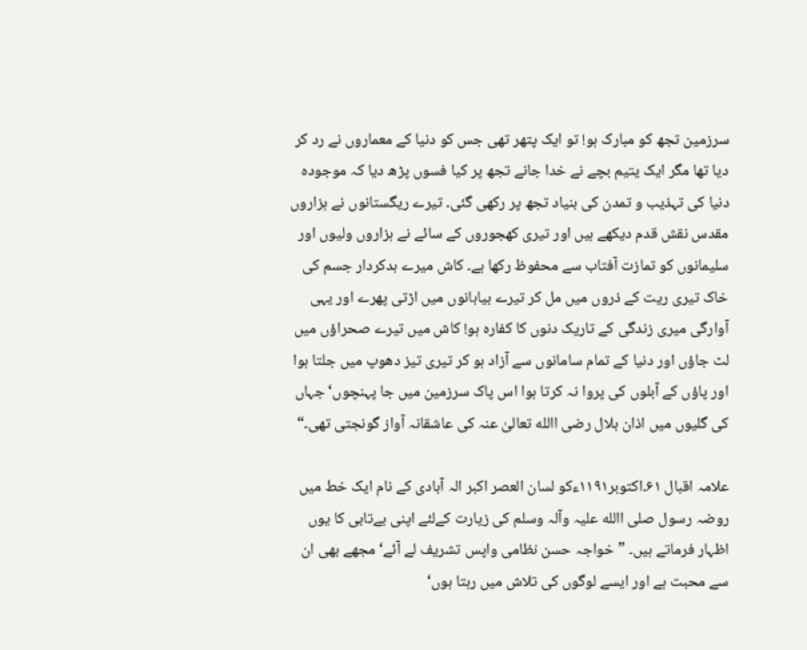سرزمین تجھ کو مبارک ہو! تو ایک پتھر تھی جس کو دنیا کے معماروں نے رد کر دیا تھا مگر ایک یتیم بچے نے خدا جانے تجھ پر کیا فسوں پڑھ دیا کہ موجودہ دنیا کی تہذیب و تمدن کی بنیاد تجھ پر رکھی گئی۔ تیرے ریگستانوں نے ہزاروں مقدس نقش قدم دیکھے ہیں اور تیری کھجوروں کے سائے نے ہزاروں ولیوں اور سلیمانوں کو تمازت آفتاب سے محفوظ رکھا ہے۔ کاش میرے بدکردار جسم کی خاک تیری ریت کے ذروں میں مل کر تیرے بیابانوں میں اڑتی پھرے اور یہی آوارگی میری زندگی کے تاریک دنوں کا کفارہ ہو! کاش میں تیرے صحراؤں میں لٹ جاؤں اور دنیا کے تمام سامانوں سے آزاد ہو کر تیری تیز دھوپ میں جلتا ہوا اور پاؤں کے آبلوں کی پروا نہ کرتا ہوا اس پاک سرزمین میں جا پہنچوں‘ جہاں کی گلیوں میں اذان بلال رضی االله تعالیٰ عنہ کی عاشقانہ آواز گونجتی تھی۔“

علامہ اقبال ۶۱۔اکتوبر۱۱۹۱ءکو لسان العصر اکبر الہ آبادی کے نام ایک خط میں روضہ رسول صلی االله علیہ وآلہ وسلم کی زیارت کےلئے اپنی بےتابی کا یوں اظہار فرماتے ہیں۔ ”خواجہ حسن نظامی واپس تشریف لے آئے‘ مجھے بھی ان سے محبت ہے اور ایسے لوگوں کی تلاش میں رہتا ہوں‘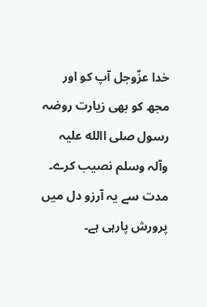خدا عزّوجل آپ کو اور مجھ کو بھی زیارت روضہ رسول صلی االله علیہ وآلہ وسلم نصیب کرے۔ مدت سے یہ آرزو دل میں پرورش پارہی ہے۔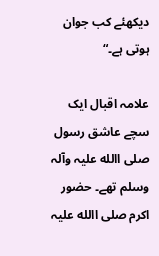دیکھئے کب جوان ہوتی ہے۔“

علامہ اقبال ایک سچے عاشق رسول صلی االله علیہ وآلہ وسلم تھے۔ حضور اکرم صلی االله علیہ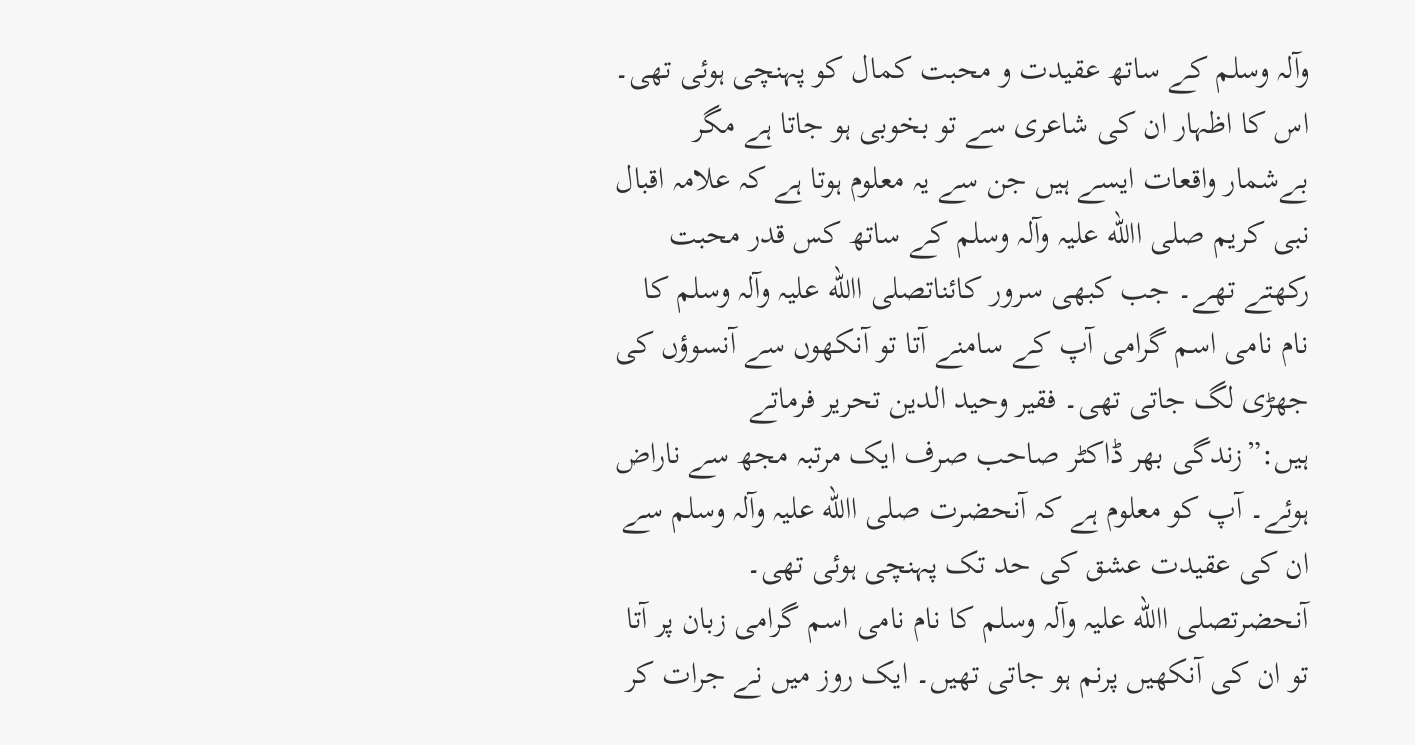وآلہ وسلم کے ساتھ عقیدت و محبت کمال کو پہنچی ہوئی تھی۔ اس کا اظہار ان کی شاعری سے تو بخوبی ہو جاتا ہے مگر بےشمار واقعات ایسے ہیں جن سے یہ معلوم ہوتا ہے کہ علامہ اقبال نبی کریم صلی االله علیہ وآلہ وسلم کے ساتھ کس قدر محبت رکھتے تھے۔ جب کبھی سرور کائناتصلی االله علیہ وآلہ وسلم کا نام نامی اسم گرامی آپ کے سامنے آتا تو آنکھوں سے آنسوؤں کی جھڑی لگ جاتی تھی۔ فقیر وحید الدین تحریر فرماتے ہیں:”زندگی بھر ڈاکٹر صاحب صرف ایک مرتبہ مجھ سے ناراض ہوئے۔ آپ کو معلوم ہے کہ آنحضرت صلی االله علیہ وآلہ وسلم سے ان کی عقیدت عشق کی حد تک پہنچی ہوئی تھی۔ آنحضرتصلی االله علیہ وآلہ وسلم کا نام نامی اسم گرامی زبان پر آتا تو ان کی آنکھیں پرنم ہو جاتی تھیں۔ ایک روز میں نے جرات کر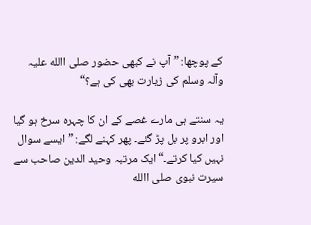کے پوچھا: ”آپ نے کبھی حضور صلی االله علیہ وآلہ وسلم کی زیارت بھی کی ہے؟“

یہ سنتے ہی مارے غصے کے ان کا چہرہ سرخ ہو گیا اور ابرو پر بل پڑ گئے۔ پھر کہنے لگے: ”ایسے سوال نہیں کیا کرتے۔“ایک مرتبہ وحید الدین صاحب سے سیرت نبوی صلی االله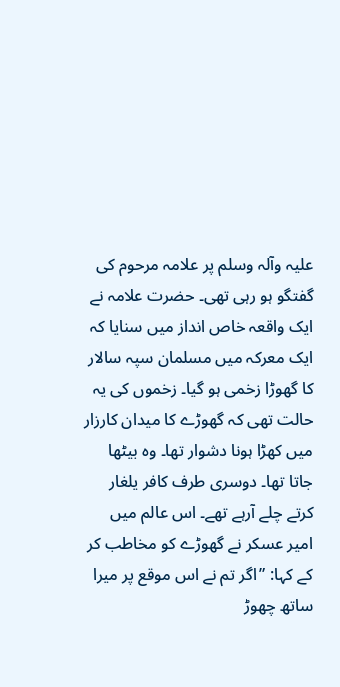علیہ وآلہ وسلم پر علامہ مرحوم کی گفتگو ہو رہی تھی۔ حضرت علامہ نے ایک واقعہ خاص انداز میں سنایا کہ ایک معرکہ میں مسلمان سپہ سالار کا گھوڑا زخمی ہو گیا۔ زخموں کی یہ حالت تھی کہ گھوڑے کا میدان کارزار میں کھڑا ہونا دشوار تھا۔ وہ بیٹھا جاتا تھا۔ دوسری طرف کافر یلغار کرتے چلے آرہے تھے۔ اس عالم میں امیر عسکر نے گھوڑے کو مخاطب کر کے کہا: ”اگر تم نے اس موقع پر میرا ساتھ چھوڑ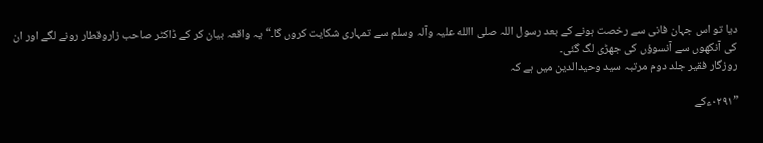دیا تو اس جہان فانی سے رخصت ہونے کے بعد رسول اللہ صلی االله علیہ وآلہ وسلم سے تمہاری شکایت کروں گا۔“ یہ واقعہ بیان کر کے ڈاکٹر صاحب زاروقطار رونے لگے اور ان کی آنکھوں سے آنسوؤں کی جھڑی لگ گئی۔
روزگار فقیر جلد دوم مرتبہ سید وحیدالدین میں ہے کہ

”۰۲۹۱ءکے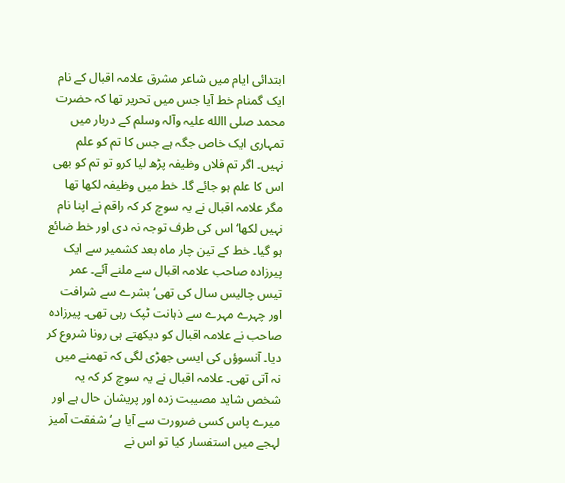ابتدائی ایام میں شاعر مشرق علامہ اقبال کے نام ایک گمنام خط آیا جس میں تحریر تھا کہ حضرت محمد صلی االله علیہ وآلہ وسلم کے دربار میں تمہاری ایک خاص جگہ ہے جس کا تم کو علم نہیں۔ اگر تم فلاں وظیفہ پڑھ لیا کرو تو تم کو بھی اس کا علم ہو جائے گا۔ خط میں وظیفہ لکھا تھا مگر علامہ اقبال نے یہ سوچ کر کہ راقم نے اپنا نام نہیں لکھا‘ اس کی طرف توجہ نہ دی اور خط ضائع ہو گیا۔ خط کے تین چار ماہ بعد کشمیر سے ایک پیرزادہ صاحب علامہ اقبال سے ملنے آئے۔ عمر تیس چالیس سال کی تھی‘ بشرے سے شرافت اور چہرے مہرے سے ذہانت ٹپک رہی تھی۔ پیرزادہ صاحب نے علامہ اقبال کو دیکھتے ہی رونا شروع کر دیا۔ آنسوؤں کی ایسی جھڑی لگی کہ تھمنے میں نہ آتی تھی۔ علامہ اقبال نے یہ سوچ کر کہ یہ شخص شاید مصیبت زدہ اور پریشان حال ہے اور میرے پاس کسی ضرورت سے آیا ہے‘ شفقت آمیز لہجے میں استفسار کیا تو اس نے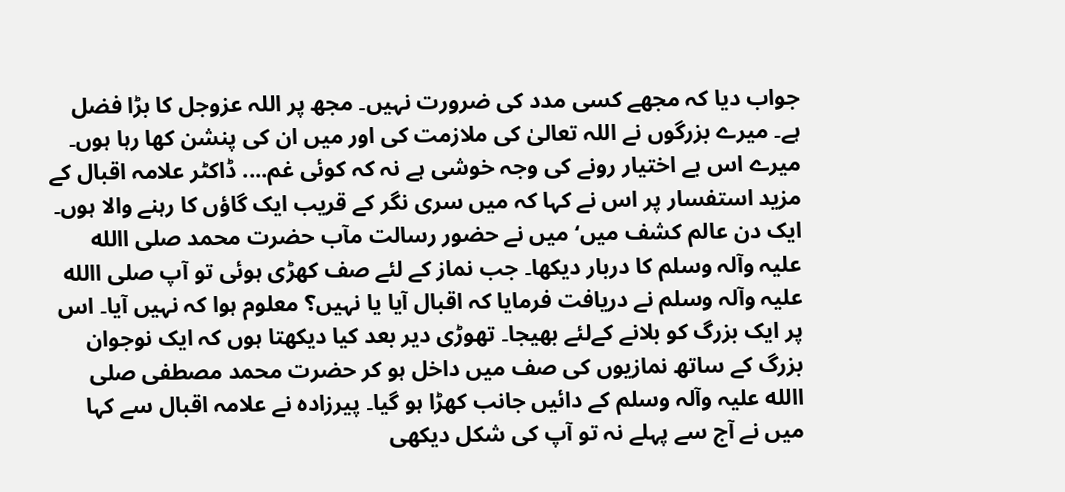جواب دیا کہ مجھے کسی مدد کی ضرورت نہیں۔ مجھ پر اللہ عزوجل کا بڑا فضل ہے۔ میرے بزرگوں نے اللہ تعالیٰ کی ملازمت کی اور میں ان کی پنشن کھا رہا ہوں۔ میرے اس بے اختیار رونے کی وجہ خوشی ہے نہ کہ کوئی غم.... ڈاکٹر علامہ اقبال کے مزید استفسار پر اس نے کہا کہ میں سری نگر کے قریب ایک گاؤں کا رہنے والا ہوں۔ ایک دن عالم کشف میں‘ میں نے حضور رسالت مآب حضرت محمد صلی االله علیہ وآلہ وسلم کا دربار دیکھا۔ جب نماز کے لئے صف کھڑی ہوئی تو آپ صلی االله علیہ وآلہ وسلم نے دریافت فرمایا کہ اقبال آیا یا نہیں؟ معلوم ہوا کہ نہیں آیا۔ اس پر ایک بزرگ کو بلانے کےلئے بھیجا۔ تھوڑی دیر بعد کیا دیکھتا ہوں کہ ایک نوجوان بزرگ کے ساتھ نمازیوں کی صف میں داخل ہو کر حضرت محمد مصطفی صلی االله علیہ وآلہ وسلم کے دائیں جانب کھڑا ہو گیا۔ پیرزادہ نے علامہ اقبال سے کہا میں نے آج سے پہلے نہ تو آپ کی شکل دیکھی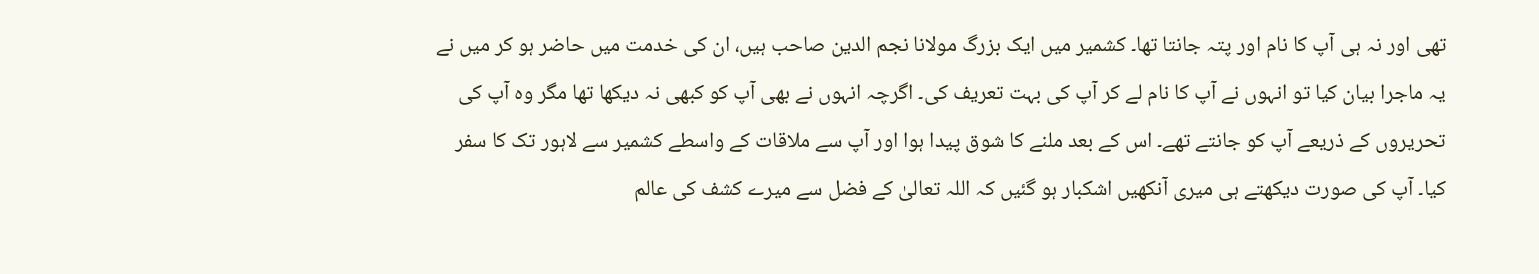تھی اور نہ ہی آپ کا نام اور پتہ جانتا تھا۔ کشمیر میں ایک بزرگ مولانا نجم الدین صاحب ہیں، ان کی خدمت میں حاضر ہو کر میں نے یہ ماجرا بیان کیا تو انہوں نے آپ کا نام لے کر آپ کی بہت تعریف کی۔ اگرچہ انہوں نے بھی آپ کو کبھی نہ دیکھا تھا مگر وہ آپ کی تحریروں کے ذریعے آپ کو جانتے تھے۔ اس کے بعد ملنے کا شوق پیدا ہوا اور آپ سے ملاقات کے واسطے کشمیر سے لاہور تک کا سفر کیا۔ آپ کی صورت دیکھتے ہی میری آنکھیں اشکبار ہو گئیں کہ اللہ تعالیٰ کے فضل سے میرے کشف کی عالم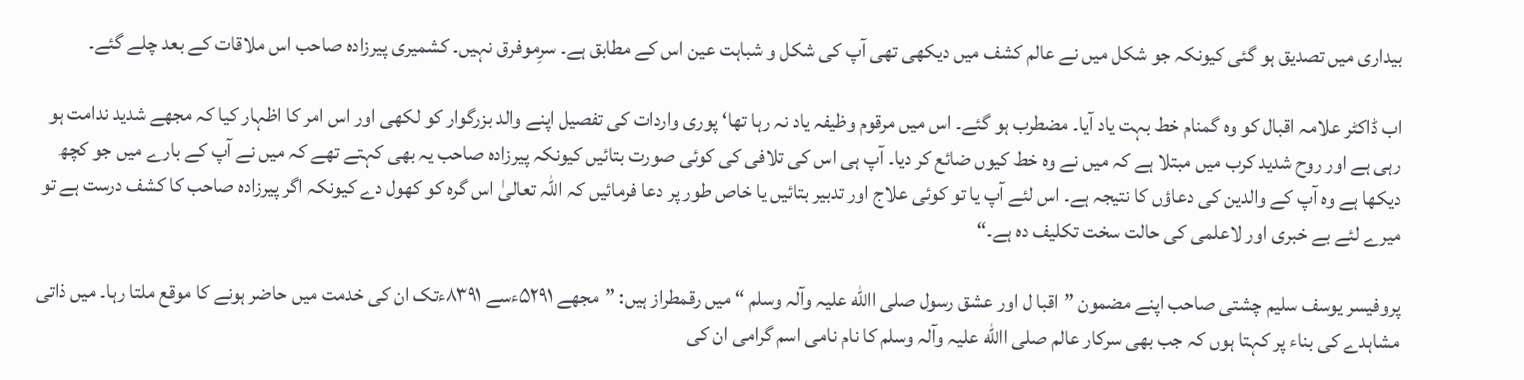بیداری میں تصدیق ہو گئی کیونکہ جو شکل میں نے عالم کشف میں دیکھی تھی آپ کی شکل و شباہت عین اس کے مطابق ہے۔ سرِموفرق نہیں۔ کشمیری پیرزادہ صاحب اس ملاقات کے بعد چلے گئے۔

اب ڈاکٹر علامہ اقبال کو وہ گمنام خط بہت یاد آیا۔ مضطرب ہو گئے۔ اس میں مرقوم وظیفہ یاد نہ رہا تھا‘ پوری واردات کی تفصیل اپنے والد بزرگوار کو لکھی اور اس امر کا اظہار کیا کہ مجھے شدید ندامت ہو رہی ہے اور روح شدید کرب میں مبتلا ہے کہ میں نے وہ خط کیوں ضائع کر دیا۔ آپ ہی اس کی تلافی کی کوئی صورت بتائیں کیونکہ پیرزادہ صاحب یہ بھی کہتے تھے کہ میں نے آپ کے بارے میں جو کچھ دیکھا ہے وہ آپ کے والدین کی دعاؤں کا نتیجہ ہے۔ اس لئے آپ یا تو کوئی علاج اور تدبیر بتائیں یا خاص طور پر دعا فرمائیں کہ اللہ تعالیٰ اس گرہ کو کھول دے کیونکہ اگر پیرزادہ صاحب کا کشف درست ہے تو میرے لئے بے خبری اور لاعلمی کی حالت سخت تکلیف دہ ہے۔“

پروفیسر یوسف سلیم چشتی صاحب اپنے مضمون ”اقبا ل اور عشق رسول صلی االله علیہ وآلہ وسلم “ میں رقمطراز ہیں: ”مجھے ۵۲۹۱ءسے ۸۳۹۱ءتک ان کی خدمت میں حاضر ہونے کا موقع ملتا رہا۔ میں ذاتی مشاہدے کی بناء پر کہتا ہوں کہ جب بھی سرکار عالم صلی االله علیہ وآلہ وسلم کا نام نامی اسم گرامی ان کی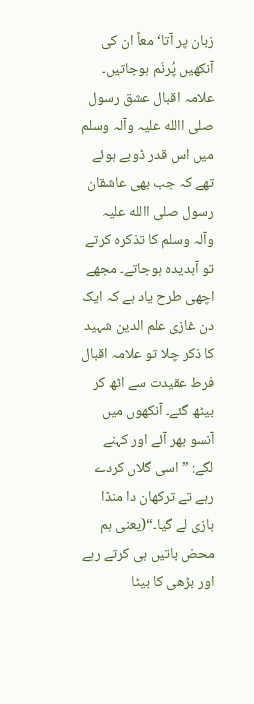زبان پر آتا‘ معاً ان کی آنکھیں پُرنَم ہوجاتیں۔ علامہ اقبال عشق رسول صلی االله علیہ وآلہ وسلم میں اس قدر ڈوبے ہوئے تھے کہ جب بھی عاشقان رسول صلی االله علیہ وآلہ وسلم کا تذکرہ کرتے تو آبدیدہ ہوجاتے۔ مجھے اچھی طرح یاد ہے کہ ایک دن غازی علم الدین شہید کا ذکر چلا تو علامہ اقبال فرط عقیدت سے اٹھ کر بیٹھ گئے۔ آنکھوں میں آنسو بھر آئے اور کہنے لگے: ”اسی گلاں کردے رہے تے ترکھان دا منڈا بازی لے گیا۔“(یعنی ہم محض باتیں ہی کرتے رہے اور بڑھی کا بیٹا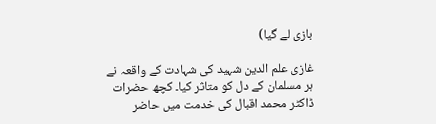بازی لے گیا)

غازی علم الدین شہید کی شہادت کے واقعہ نے ہر مسلمان کے دل کو متاثر کیا۔ کچھ حضرات ڈاکٹر محمد اقبال کی خدمت میں حاضر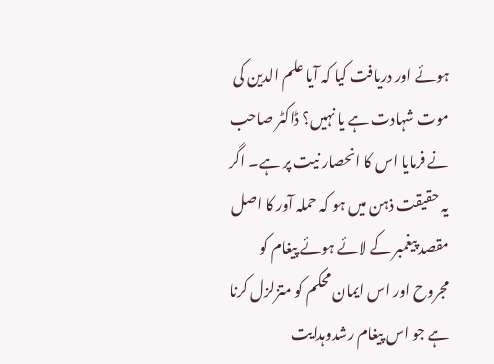ہوئے اور دریافت کیا کہ آیا علم الدین کی موت شہادت ہے یا نہیں؟ ڈاکٹر صاحب نے فرمایا اس کا انحصار نیت پر ہے۔ اگر یہ حقیقت ذہن میں ہو کہ حملہ آور کا اصل مقصد پیغمبر کے لائے ہوئے پیغام کو مجروح اور اس ایمان محکم کو متزلزل کرنا ہے جو اس پیغام رشدوہدایت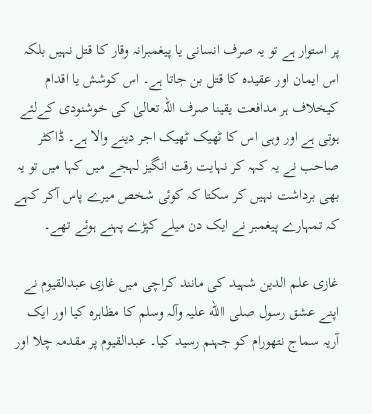پر استوار ہے تو یہ صرف انسانی یا پیغمبرانہ وقار کا قتل نہیں بلکہ اس ایمان اور عقیدہ کا قتل بن جاتا ہے۔ اس کوشش یا اقدام کیخلاف ہر مدافعت یقینا صرف اللہ تعالیٰ کی خوشنودی کےلئے ہوتی ہے اور وہی اس کا ٹھیک ٹھیک اجر دینے والا ہے۔ ڈاکٹر صاحب نے یہ کہہ کر نہایت رقت انگیز لہجے میں کہا میں تو یہ بھی برداشت نہیں کر سکتا کہ کوئی شخص میرے پاس آکر کہے کہ تمہارے پیغمبر نے ایک دن میلے کپڑے پہنے ہوئے تھے۔

غازی علم الدین شہید کی مانند کراچی میں غازی عبدالقیوم نے اپنے عشق رسول صلی االله علیہ وآلہ وسلم کا مظاہرہ کیا اور ایک آریہ سماج نتھورام کو جہنم رسید کیا۔ عبدالقیوم پر مقدمہ چلا اور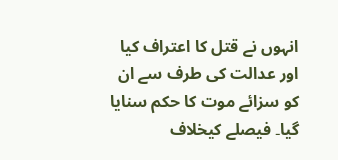انہوں نے قتل کا اعتراف کیا اور عدالت کی طرف سے ان کو سزائے موت کا حکم سنایا گیا۔ فیصلے کیخلاف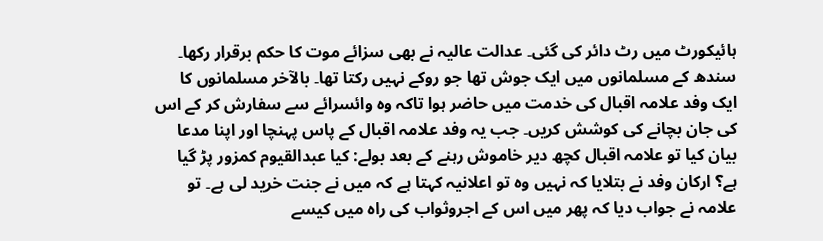ہائیکورٹ میں رٹ دائر کی گئی۔ عدالت عالیہ نے بھی سزائے موت کا حکم برقرار رکھا۔ سندھ کے مسلمانوں میں ایک جوش تھا جو روکے نہیں رکتا تھا۔ بالآخر مسلمانوں کا ایک وفد علامہ اقبال کی خدمت میں حاضر ہوا تاکہ وہ وائسرائے سے سفارش کر کے اس کی جان بچانے کی کوشش کریں۔ جب یہ وفد علامہ اقبال کے پاس پہنچا اور اپنا مدعا بیان کیا تو علامہ اقبال کچھ دیر خاموش رہنے کے بعد بولے: کیا عبدالقیوم کمزور پڑ گیا ہے؟ ارکان وفد نے بتلایا کہ نہیں وہ تو اعلانیہ کہتا ہے کہ میں نے جنت خرید لی ہے۔ تو علامہ نے جواب دیا کہ پھر میں اس کے اجروثواب کی راہ میں کیسے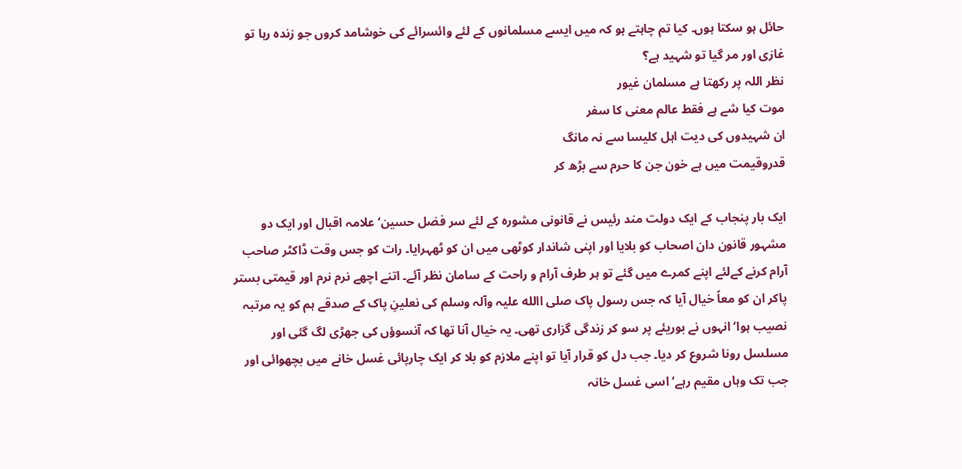حائل ہو سکتا ہوں۔ کیا تم چاہتے ہو کہ میں ایسے مسلمانوں کے لئے وائسرائے کی خوشامد کروں جو زندہ رہا تو غازی اور مر گیا تو شہید ہے؟
نظر اللہ پر رکھتا ہے مسلمان غیور
موت کیا شے ہے فقط عالم معنی کا سفر
ان شہیدوں کی دیت اہل کلیسا سے نہ مانگ
قدروقیمت میں ہے خون جن کا حرم سے بڑھ کر

ایک بار پنجاب کے ایک دولت مند رئیس نے قانونی مشورہ کے لئے سر فضل حسین‘ علامہ اقبال اور ایک دو مشہور قانون دان اصحاب کو بلایا اور اپنی شاندار کوٹھی میں ان کو ٹھہرایا۔ رات کو جس وقت ڈاکٹر صاحب آرام کرنے کےلئے اپنے کمرے میں گئے تو ہر طرف آرام و راحت کے سامان نظر آئے۔ اتنے اچھے نرم نرم اور قیمتی بستر پاکر ان کو معاً خیال آیا کہ جس رسول پاک صلی االله علیہ وآلہ وسلم کی نعلینِ پاک کے صدقے ہم کو یہ مرتبہ نصیب ہوا‘ انہوں نے بوریئے پر سو کر زندگی گزاری تھی۔ یہ خیال آنا تھا کہ آنسوؤں کی جھڑی لگ گئی اور مسلسل رونا شروع کر دیا۔ جب دل کو قرار آیا تو اپنے ملازم کو بلا کر ایک چارپائی غسل خانے میں بچھوائی اور جب تک وہاں مقیم رہے‘ اسی غسل خانہ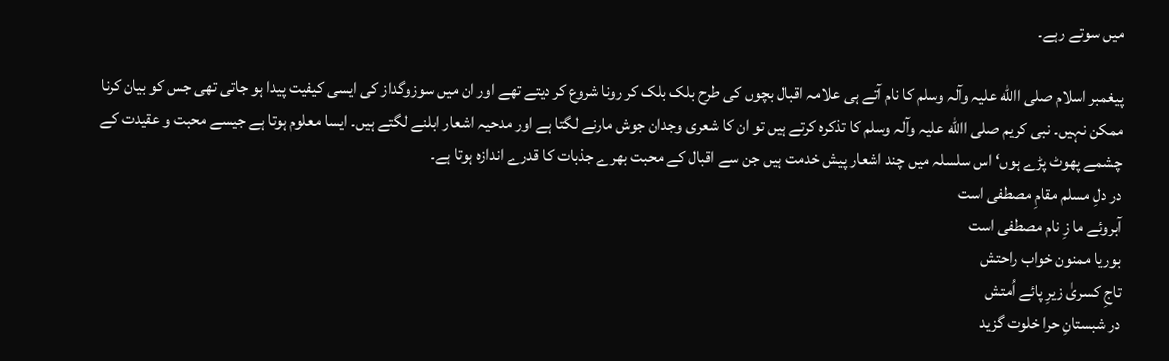میں سوتے رہے۔

پیغمبر اسلام صلی االله علیہ وآلہ وسلم کا نام آتے ہی علامہ اقبال بچوں کی طرح بلک بلک کر رونا شروع کر دیتے تھے اور ان میں سوزوگداز کی ایسی کیفیت پیدا ہو جاتی تھی جس کو بیان کرنا ممکن نہیں۔ نبی کریم صلی االله علیہ وآلہ وسلم کا تذکرہ کرتے ہیں تو ان کا شعری وجدان جوش مارنے لگتا ہے اور مدحیہ اشعار ابلنے لگتے ہیں۔ ایسا معلوم ہوتا ہے جیسے محبت و عقیدت کے چشمے پھوٹ پڑے ہوں‘ اس سلسلہ میں چند اشعار پیش خدمت ہیں جن سے اقبال کے محبت بھرے جذبات کا قدرے اندازہ ہوتا ہے۔
در دلِ مسلم مقامِ مصطفی است
آبروئے ما زِ نام مصطفی است
بوریا ممنون خواب راحتش
تاجِ کسریٰ زیرِ پائے اُمتش
در شبستانِ حرا خلوت گزید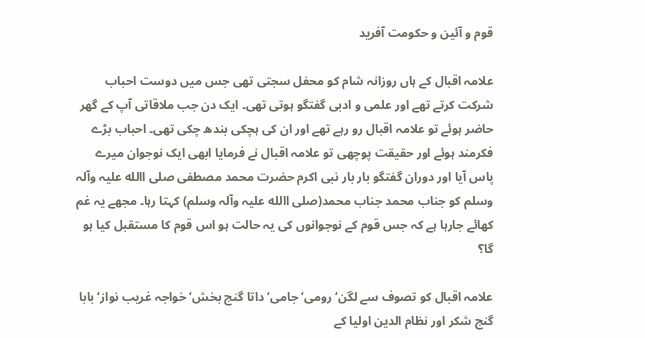قوم و آئین و حکومت آفرید

علامہ اقبال کے ہاں روزانہ شام کو محفل سجتی تھی جس میں دوست احباب شرکت کرتے تھے اور علمی و ادبی گفتگو ہوتی تھی۔ ایک دن جب ملاقاتی آپ کے گھر حاضر ہوئے تو علامہ اقبال رو رہے تھے اور ان کی ہچکی بندھ چکی تھی۔ احباب بڑے فکرمند ہوئے اور حقیقت پوچھی تو علامہ اقبال نے فرمایا ابھی ایک نوجوان میرے پاس آیا اور دوران گفتگو بار بار نبی اکرم حضرت محمد مصطفی صلی االله علیہ وآلہ وسلم کو جناب محمد جناب محمد(صلی االله علیہ وآلہ وسلم) کہتا رہا۔ مجھے یہ غم کھائے جارہا ہے کہ جس قوم کے نوجوانوں کی یہ حالت ہو اس قوم کا مستقبل کیا ہو گا؟

علامہ اقبال کو تصوف سے لگن‘ رومی‘ جامی‘ داتا گنج بخش‘ خواجہ غریب نواز‘ بابا گنج شکر اور نظام الدین اولیا کے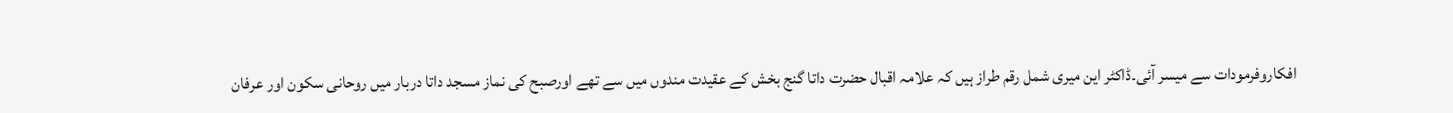افکاروفرمودات سے میسر آئی۔ڈاکٹر این میری شمل رقم طراز ہیں کہ علامہ اقبال حضرت داتا گنج بخش کے عقیدت مندوں میں سے تھے اورصبح کی نماز مسجد داتا دربار میں روحانی سکون اور عرفان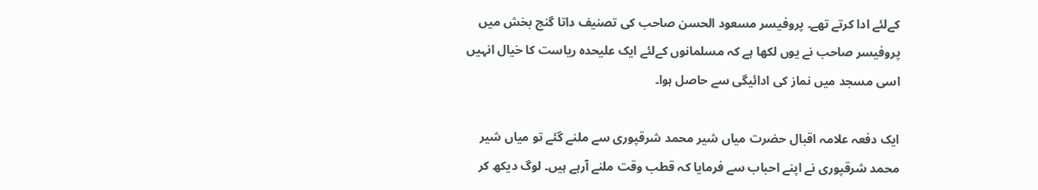کےلئے ادا کرتے تھے۔ پروفیسر مسعود الحسن صاحب کی تصنیف داتا گنج بخش میں پروفیسر صاحب نے یوں لکھا ہے کہ مسلمانوں کےلئے ایک علیحدہ ریاست کا خیال انہیں اسی مسجد میں نماز کی ادائیگی سے حاصل ہوا۔

ایک دفعہ علامہ اقبال حضرت میاں شیر محمد شرقپوری سے ملنے گئے تو میاں شیر محمد شرقپوری نے اپنے احباب سے فرمایا کہ قطب وقت ملنے آرہے ہیں۔ لوگ دیکھ کر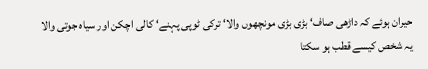حیران ہوئے کہ داڑھی صاف‘ بڑی بڑی مونچھوں والا‘ ترکی ٹوپی پہنے‘ کالی اچکن اور سیاہ جوتی والا یہ شخص کیسے قطب ہو سکتا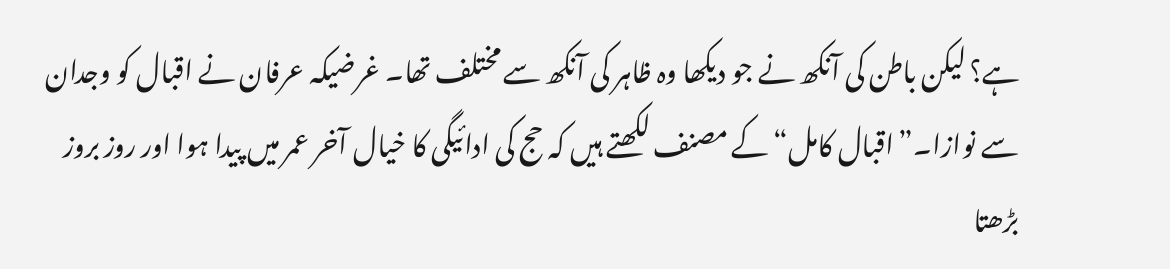ہے؟ لیکن باطن کی آنکھ نے جو دیکھا وہ ظاہر کی آنکھ سے مختلف تھا۔ غرضیکہ عرفان نے اقبال کو وجدان سے نوازا۔”اقبال کامل“ کے مصنف لکھتے ہیں کہ حج کی ادائیگی کا خیال آخر عمر میں پیدا ہوا اور روز بروز بڑھتا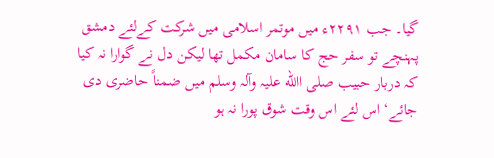گیا۔ جب ۲۲۹۱ء میں موتمر اسلامی میں شرکت کےلئے دمشق پہنچے تو سفر حج کا سامان مکمل تھا لیکن دل نے گوارا نہ کیا کہ دربار حبیب صلی االله علیہ وآلہ وسلم میں ضمناً حاضری دی جائے‘ اس لئے اس وقت شوق پورا نہ ہو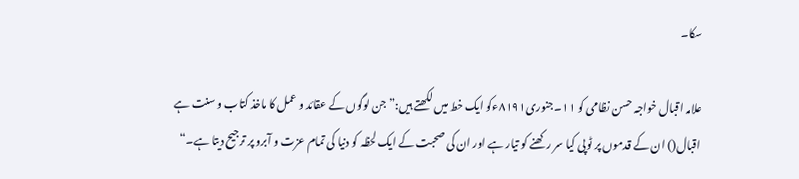سکا۔

علامہ اقبال خواجہ حسن نظامی کو ۱۱۔جنوری۸۱۹۱ءکو ایک خط میں لکھتے ہیں:”جن لوگوں کے عقائد و عمل کا ماخذ کتاب و سنت ہے اقبال() ان کے قدموں پر ٹوپی کیا سر رکھنے کو تیار ہے اور ان کی صحبت کے ایک لحظہ کو دنیا کی تمام عزت و آبرو پر ترجیح دیتا ہے۔“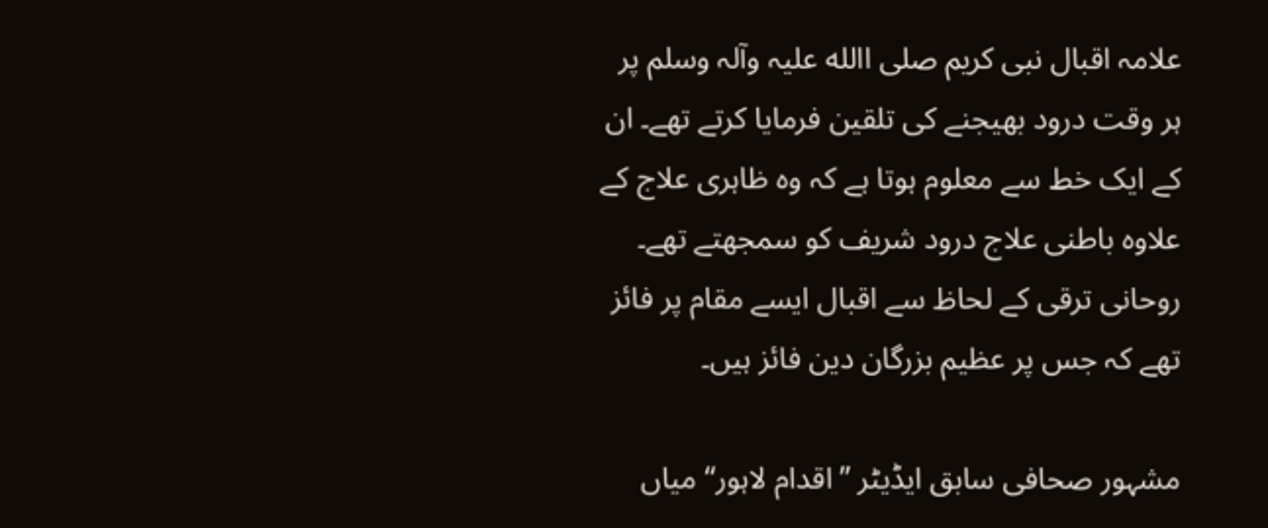علامہ اقبال نبی کریم صلی االله علیہ وآلہ وسلم پر ہر وقت درود بھیجنے کی تلقین فرمایا کرتے تھے۔ ان کے ایک خط سے معلوم ہوتا ہے کہ وہ ظاہری علاج کے علاوہ باطنی علاج درود شریف کو سمجھتے تھے۔ روحانی ترقی کے لحاظ سے اقبال ایسے مقام پر فائز تھے کہ جس پر عظیم بزرگان دین فائز ہیں۔

مشہور صحافی سابق ایڈیٹر ”اقدام لاہور“ میاں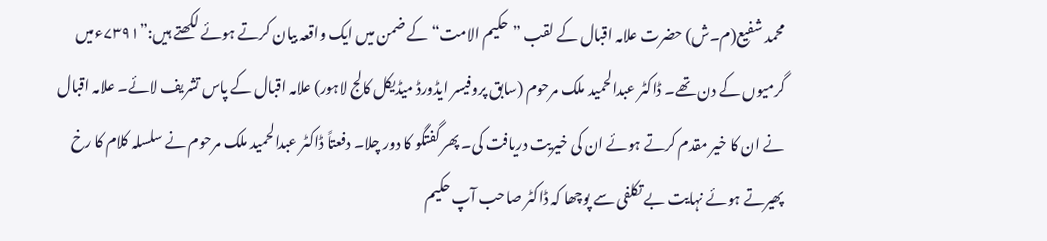محمد شفیع(م۔ش) حضرت علامہ اقبال کے لقب ”حکیم الامت“ کے ضمن میں ایک واقعہ بیان کرتے ہوئے لکھتے ہیں:”۷۳۹۱ءمیں گرمیوں کے دن تھے۔ ڈاکٹر عبدالحمید ملک مرحوم (سابق پروفیسر ایڈورڈ میڈیکل کالج لاہور) علامہ اقبال کے پاس تشریف لائے۔ علامہ اقبال نے ان کا خیر مقدم کرتے ہوئے ان کی خیریت دریافت کی۔ پھر گفتگو کا دور چلا۔ دفعتاً ڈاکٹر عبدالحمید ملک مرحوم نے سلسلہ کلام کا رخ پھیرتے ہوئے نہایت بے تکلفی سے پوچھا کہ ڈاکٹر صاحب آپ حکیم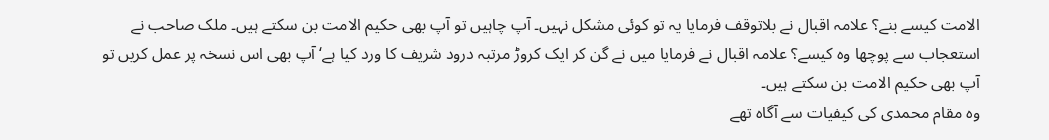الامت کیسے بنے؟ علامہ اقبال نے بلاتوقف فرمایا یہ تو کوئی مشکل نہیں۔ آپ چاہیں تو آپ بھی حکیم الامت بن سکتے ہیں۔ ملک صاحب نے استعجاب سے پوچھا وہ کیسے؟ علامہ اقبال نے فرمایا میں نے گن کر ایک کروڑ مرتبہ درود شریف کا ورد کیا ہے‘ آپ بھی اس نسخہ پر عمل کریں تو آپ بھی حکیم الامت بن سکتے ہیں۔
وہ مقام محمدی کی کیفیات سے آگاہ تھے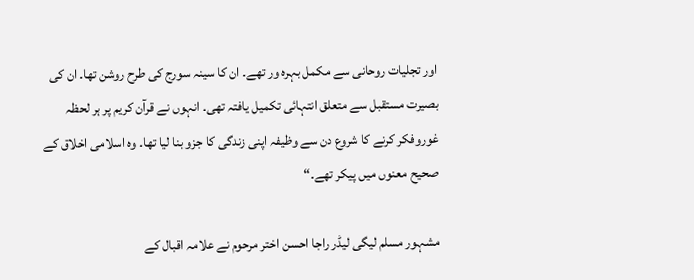اور تجلیات روحانی سے مکمل بہرہ ور تھے۔ ان کا سینہ سورج کی طرح روشن تھا۔ ان کی بصیرت مستقبل سے متعلق انتہائی تکمیل یافتہ تھی۔ انہوں نے قرآن کریم پر ہر لحظہ غوروفکر کرنے کا شروع دن سے وظیفہ اپنی زندگی کا جزو بنا لیا تھا۔ وہ اسلامی اخلاق کے صحیح معنوں میں پیکر تھے۔“

مشہور مسلم لیگی لیڈر راجا احسن اختر مرحوم نے علامہ اقبال کے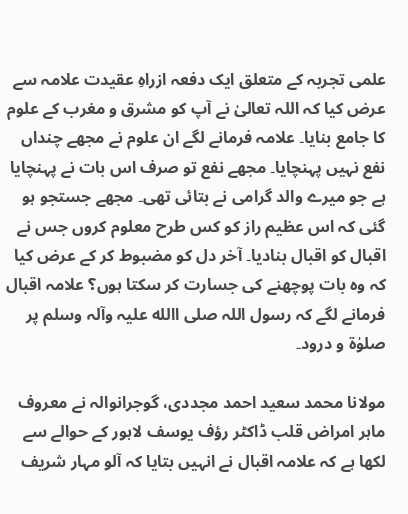علمی تجربہ کے متعلق ایک دفعہ ازراہِ عقیدت علامہ سے عرض کیا کہ اللہ تعالیٰ نے آپ کو مشرق و مغرب کے علوم کا جامع بنایا۔ علامہ فرمانے لگے ان علوم نے مجھے چنداں نفع نہیں پہنچایا۔ مجھے نفع تو صرف اس بات نے پہنچایا ہے جو میرے والد گرامی نے بتائی تھی۔ مجھے جستجو ہو گئی کہ اس عظیم راز کو کس طرح معلوم کروں جس نے اقبال کو اقبال بنادیا۔ آخر دل کو مضبوط کر کے عرض کیا کہ وہ بات پوچھنے کی جسارت کر سکتا ہوں؟ علامہ اقبال فرمانے لگے کہ رسول اللہ صلی االله علیہ وآلہ وسلم پر صلوٰة و درود۔

مولانا محمد سعید احمد مجددی، گوجرانوالہ نے معروف ماہر امراض قلب ڈاکٹر رؤف یوسف لاہور کے حوالے سے لکھا ہے کہ علامہ اقبال نے انہیں بتایا کہ آلو مہار شریف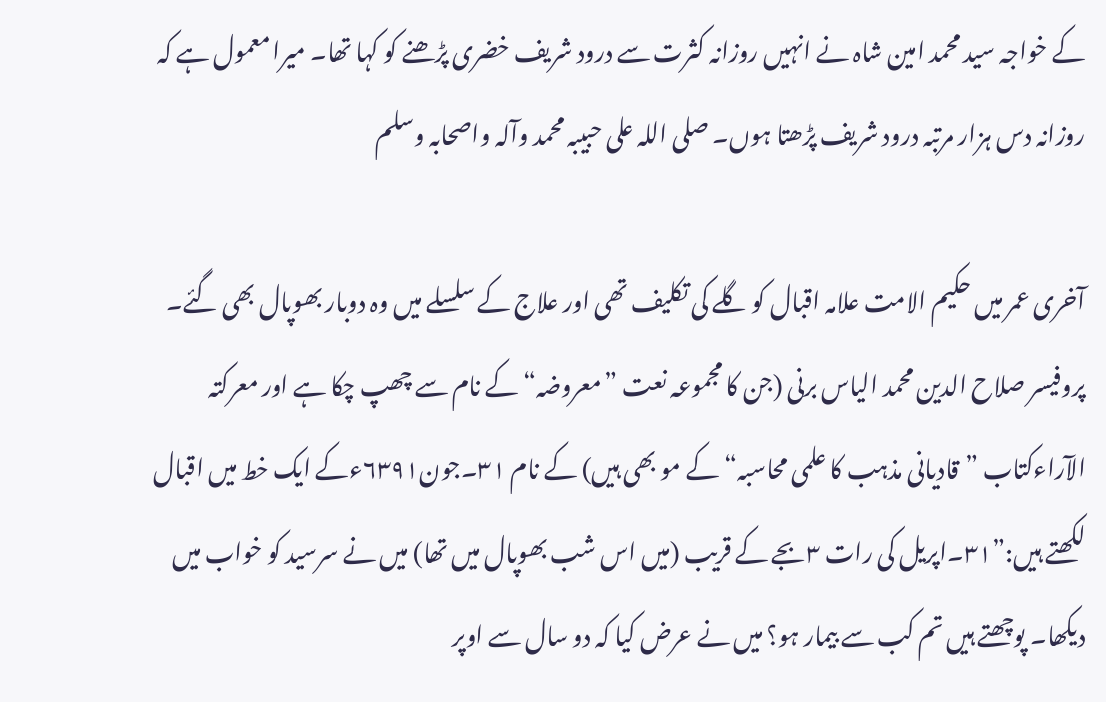کے خواجہ سید محمد امین شاہ نے انہیں روزانہ کثرت سے درود شریف خضری پڑھنے کو کہا تھا۔ میرا معمول ہے کہ روزانہ دس ہزار مرتبہ درود شریف پڑھتا ہوں۔ صلی اللہ علی حبیبہ محمد وآلہ واصحابہ وسلم

آخری عمر میں حکیم الامت علامہ اقبال کو گلے کی تکلیف تھی اور علاج کے سلسلے میں وہ دوبار بھوپال بھی گئے۔ پروفیسر صلاح الدین محمد الیاس برنی (جن کا مجموعہ نعت ”معروضہ“ کے نام سے چھپ چکا ہے اور معرکتہ الآراءکتاب ”قادیانی مذہب کا علمی محاسبہ“ کے مو بھی ہیں) کے نام ۳۱۔جون۶۳۹۱ءکے ایک خط میں اقبال لکھتے ہیں:”۳۱۔اپریل کی رات ۳بجے کے قریب (میں اس شب بھوپال میں تھا) میں نے سرسید کو خواب میں دیکھا۔ پوچھتے ہیں تم کب سے بیمار ہو؟ میں نے عرض کیا کہ دو سال سے اوپر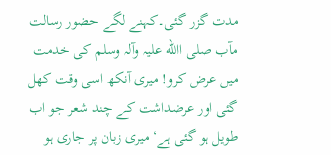مدت گزر گئی۔کہنے لگے حضور رسالت مآب صلی االله علیہ وآلہ وسلم کی خدمت میں عرض کرو! میری آنکھ اسی وقت کھل گئی اور عرضداشت کے چند شعر جو اب طویل ہو گئی ہے‘ میری زبان پر جاری ہو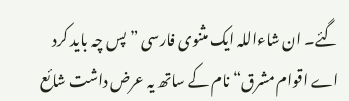گئے۔ ان شاءاللہ ایک مثنوی فارسی ”پس چہ باید کرد اے اقوام مشرق“ نام کے ساتھ یہ عرض داشت شائع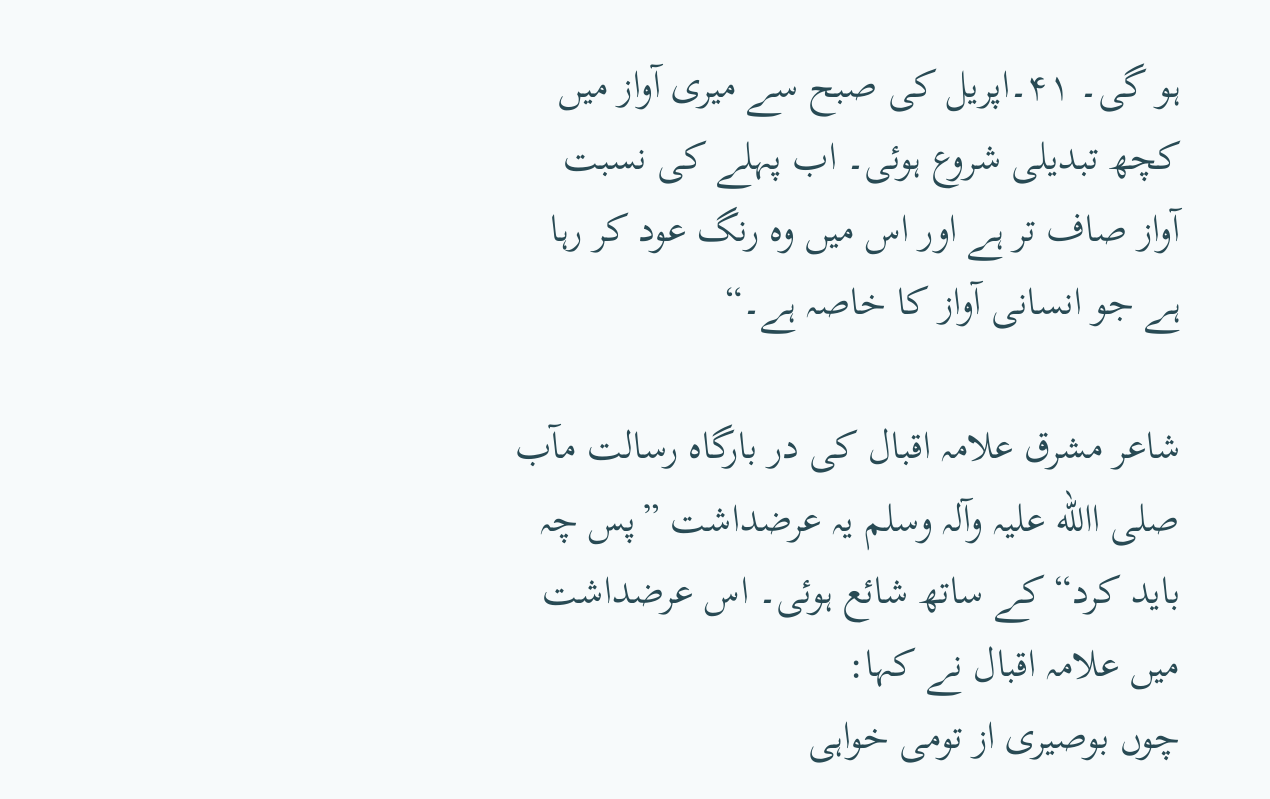ہو گی۔ ۴۱۔اپریل کی صبح سے میری آواز میں کچھ تبدیلی شروع ہوئی۔ اب پہلے کی نسبت آواز صاف تر ہے اور اس میں وہ رنگ عود کر رہا ہے جو انسانی آواز کا خاصہ ہے۔“

شاعر مشرق علامہ اقبال کی در بارگاہ رسالت مآب صلی االله علیہ وآلہ وسلم یہ عرضداشت ”پس چہ باید کرد“ کے ساتھ شائع ہوئی۔ اس عرضداشت میں علامہ اقبال نے کہا:
چوں بوصیری از تومی خواہی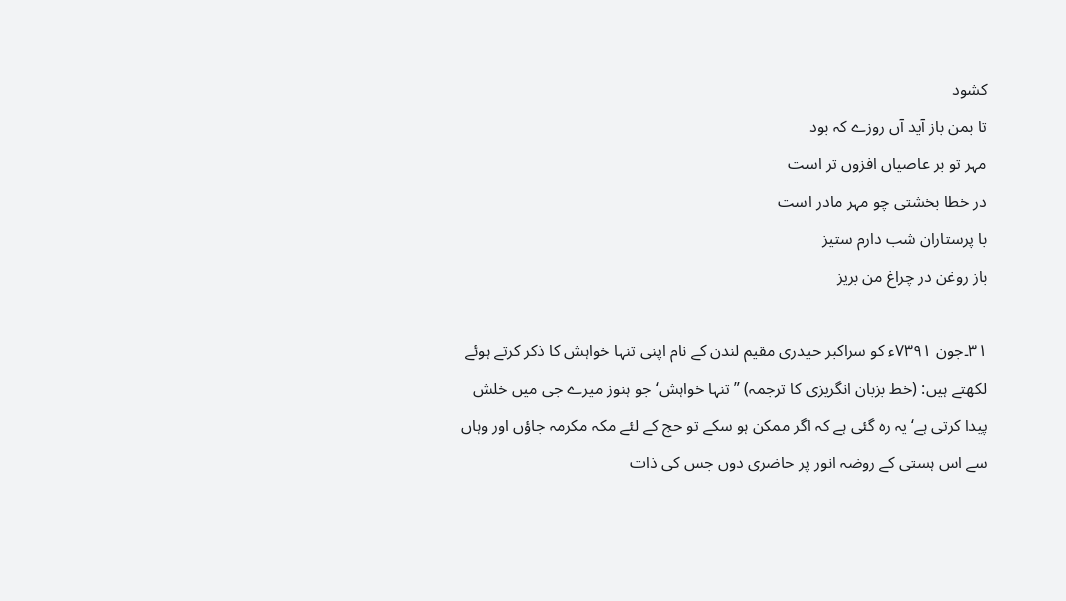کشود
تا بمن باز آید آں روزے کہ بود
مہر تو بر عاصیاں افزوں تر است
در خطا بخشتی چو مہر مادر است
با پرستاران شب دارم ستیز
باز روغن در چراغ من بریز

۳۱۔جون ۷۳۹۱ء کو سراکبر حیدری مقیم لندن کے نام اپنی تنہا خواہش کا ذکر کرتے ہوئے لکھتے ہیں: (خط بزبان انگریزی کا ترجمہ) ”تنہا خواہش‘ جو ہنوز میرے جی میں خلش پیدا کرتی ہے‘ یہ رہ گئی ہے کہ اگر ممکن ہو سکے تو حج کے لئے مکہ مکرمہ جاؤں اور وہاں سے اس ہستی کے روضہ انور پر حاضری دوں جس کی ذات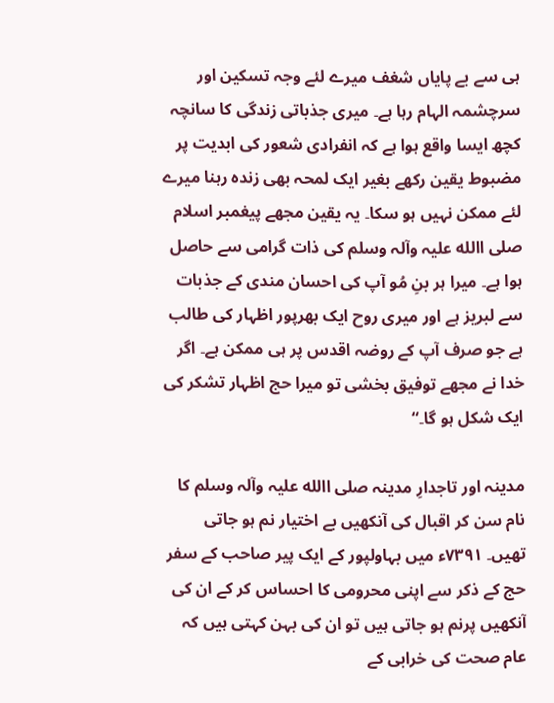ہی سے بے پایاں شغف میرے لئے وجہ تسکین اور سرچشمہ الہام رہا ہے۔ میری جذباتی زندگی کا سانچہ کچھ ایسا واقع ہوا ہے کہ انفرادی شعور کی ابدیت پر مضبوط یقین رکھے بغیر ایک لمحہ بھی زندہ رہنا میرے لئے ممکن نہیں ہو سکا۔ یہ یقین مجھے پیغمبر اسلام صلی االله علیہ وآلہ وسلم کی ذات گرامی سے حاصل ہوا ہے۔ میرا ہر بنِ مُو آپ کی احسان مندی کے جذبات سے لبریز ہے اور میری روح ایک بھرپور اظہار کی طالب ہے جو صرف آپ کے روضہ اقدس پر ہی ممکن ہے۔ اگر خدا نے مجھے توفیق بخشی تو میرا حج اظہار تشکر کی ایک شکل ہو گا۔“

مدینہ اور تاجدارِ مدینہ صلی االله علیہ وآلہ وسلم کا نام سن کر اقبال کی آنکھیں بے اختیار نم ہو جاتی تھیں۔ ۷۳۹۱ء میں بہاولپور کے ایک پیر صاحب کے سفر حج کے ذکر سے اپنی محرومی کا احساس کر کے ان کی آنکھیں پرنم ہو جاتی ہیں تو ان کی بہن کہتی ہیں کہ عام صحت کی خرابی کے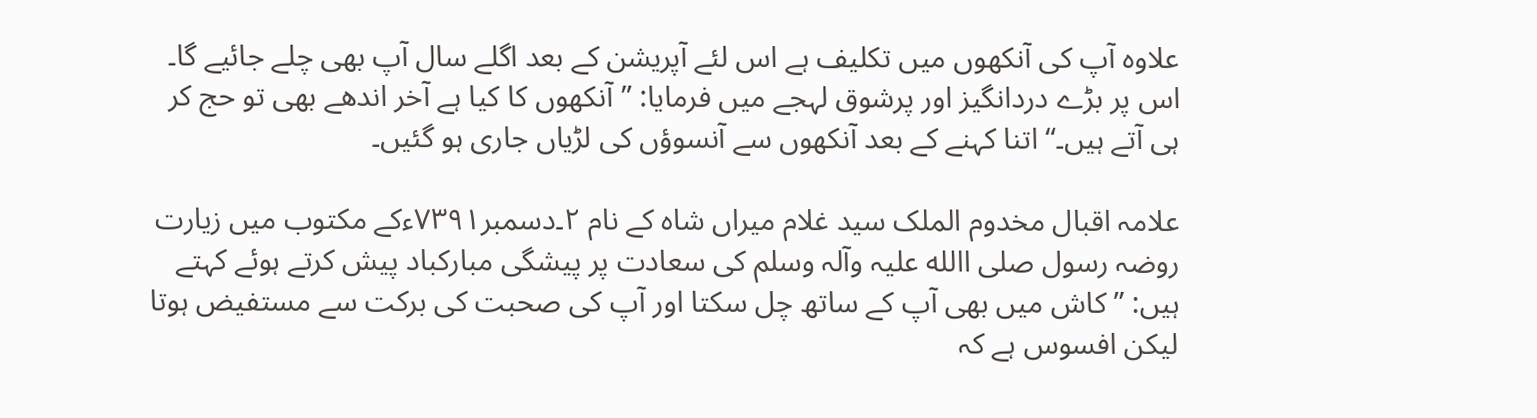علاوہ آپ کی آنکھوں میں تکلیف ہے اس لئے آپریشن کے بعد اگلے سال آپ بھی چلے جائیے گا۔ اس پر بڑے دردانگیز اور پرشوق لہجے میں فرمایا: ”آنکھوں کا کیا ہے آخر اندھے بھی تو حج کر ہی آتے ہیں۔“ اتنا کہنے کے بعد آنکھوں سے آنسوؤں کی لڑیاں جاری ہو گئیں۔

علامہ اقبال مخدوم الملک سید غلام میراں شاہ کے نام ۲۔دسمبر۷۳۹۱ءکے مکتوب میں زیارت روضہ رسول صلی االله علیہ وآلہ وسلم کی سعادت پر پیشگی مبارکباد پیش کرتے ہوئے کہتے ہیں: ”کاش میں بھی آپ کے ساتھ چل سکتا اور آپ کی صحبت کی برکت سے مستفیض ہوتا لیکن افسوس ہے کہ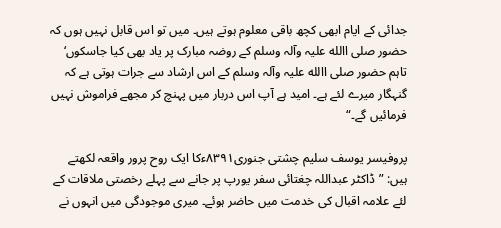جدائی کے ایام ابھی کچھ باقی معلوم ہوتے ہیں۔ میں تو اس قابل نہیں ہوں کہ حضور صلی االله علیہ وآلہ وسلم کے روضہ مبارک پر یاد بھی کیا جاسکوں‘ تاہم حضور صلی االله علیہ وآلہ وسلم کے اس ارشاد سے جرات ہوتی ہے کہ گنہگار میرے لئے ہے۔ امید ہے آپ اس دربار میں پہنچ کر مجھے فراموش نہیں فرمائیں گے۔“

پروفیسر یوسف سلیم چشتی جنوری۸۳۹۱ءکا ایک روح پرور واقعہ لکھتے ہیں: ”ڈاکٹر عبداللہ چغتائی سفر یورپ پر جانے سے پہلے رخصتی ملاقات کے لئے علامہ اقبال کی خدمت میں حاضر ہوئے۔ میری موجودگی میں انہوں نے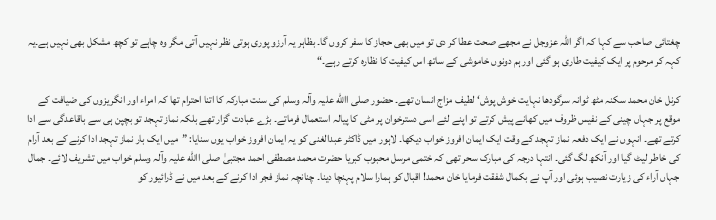چغتائی صاحب سے کہا کہ اگر اللہ عزوجل نے مجھے صحت عطا کر دی تو میں بھی حجاز کا سفر کروں گا۔ بظاہر یہ آرزو پوری ہوتی نظر نہیں آتی مگر وہ چاہے تو کچھ مشکل بھی نہیں ہے۔یہ کہہ کر مرحوم پر ایک کیفیت طاری ہو گئی اور ہم دونوں خاموشی کے ساتھ اس کیفیت کا نظارہ کرتے رہے۔“

کرنل خان محمد سکنہ مٹھ ٹوانہ سرگودھا نہایت خوش پوش‘ لطیف مزاج انسان تھے۔ حضور صلی االله علیہ وآلہ وسلم کی سنت مبارکہ کا اتنا احترام تھا کہ امراء اور انگریزوں کی ضیافت کے موقع پر جہاں چینی کے نفیس ظروف میں کھانے پیش کرتے تو اپنے لئے اسی دسترخوان پر مٹی کا پیالہ استعمال فرماتے۔ بڑے عبادت گزار تھے بلکہ نماز تہجد تو بچپن ہی سے باقاعدگی سے ادا کرتے تھے۔ انہوں نے ایک دفعہ نماز تہجد کے وقت ایک ایمان افروز خواب دیکھا۔ لاہور میں ڈاکٹر عبدالغنی کو یہ ایمان افروز خواب یوں سنایا: ”میں ایک بار نماز تہجد ادا کرنے کے بعد آرام کی خاطر لیٹ گیا اور آنکھ لگ گئی۔ انتہا درجہ کی مبارک سحر تھی کہ ختمی مرسل محبوب کبریا حضرت محمد مصطفی احمد مجتبیٰ صلی االله علیہ وآلہ وسلم خواب میں تشریف لائے۔ جمال جہاں آراء کی زیارت نصیب ہوئی اور آپ نے بکمال شفقت فرمایا خان محمد! اقبال کو ہمارا سلام پہنچا دینا۔ چنانچہ نماز فجر ادا کرنے کے بعد میں نے ڈرائیور کو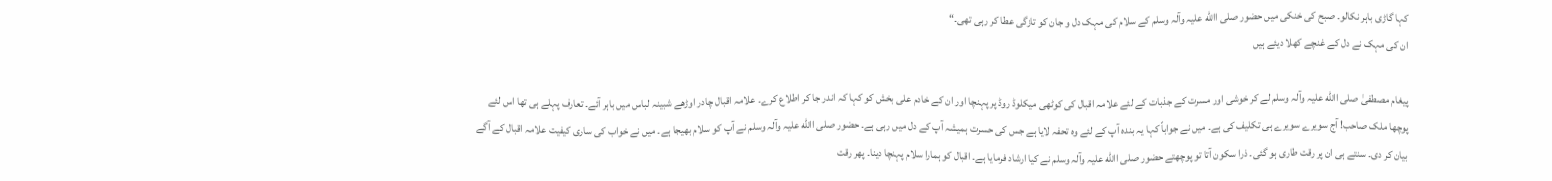کہا گاڑی باہر نکالو۔ صبح کی خنکی میں حضور صلی االله علیہ وآلہ وسلم کے سلام کی مہک دل و جان کو تازگی عطا کر رہی تھی۔“
ان کی مہک نے دل کے غنچے کھلا دیئے ہیں

پیغام مصطفیٰ صلی االله علیہ وآلہ وسلم لے کر خوشی اور مسرت کے جذبات کے لئے علامہ اقبال کی کوٹھی میکلوڈ روڈ پر پہنچا اور ان کے خادم علی بخش کو کہا کہ اندر جا کر اطلاع کرے۔ علامہ اقبال چادر اوڑھے شبینہ لباس میں باہر آئے۔ تعارف پہلے ہی تھا اس لئے پوچھا ملک صاحب! آج سویرے سویرے ہی تکلیف کی ہے۔ میں نے جواباً کہا یہ بندہ آپ کے لئے وہ تحفہ لایا ہے جس کی حسرت ہمیشہ آپ کے دل میں رہی ہے۔ حضور صلی االله علیہ وآلہ وسلم نے آپ کو سلام بھیجا ہے۔ میں نے خواب کی ساری کیفیت علامہ اقبال کے آگے بیان کر دی۔ سنتے ہی ان پر رقت طاری ہو گئی۔ ذرا سکون آتا تو پوچھتے حضور صلی االله علیہ وآلہ وسلم نے کیا ارشاد فرمایا ہے۔ اقبال کو ہمارا سلام پہنچا دینا۔ پھر رقت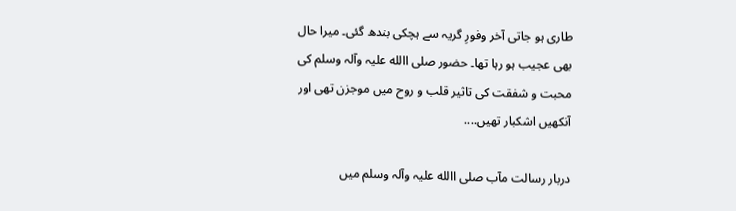طاری ہو جاتی آخر وفورِ گریہ سے ہچکی بندھ گئی۔ میرا حال بھی عجیب ہو رہا تھا۔ حضور صلی االله علیہ وآلہ وسلم کی محبت و شفقت کی تاثیر قلب و روح میں موجزن تھی اور آنکھیں اشکبار تھیں....

دربار رسالت مآب صلی االله علیہ وآلہ وسلم میں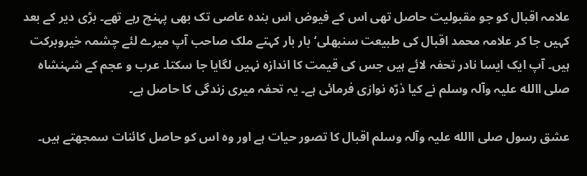علامہ اقبال کو جو مقبولیت حاصل تھی اس کے فیوض اس بندہ عاصی تک بھی پہنچ رہے تھے۔ بڑی دیر کے بعد کہیں جا کر علامہ محمد اقبال کی طبیعت سنبھلی‘ بار بار کہتے ملک صاحب آپ میرے لئے چشمہ خیروبرکت ہیں۔ آپ ایک ایسا نادر تحفہ لائے ہیں جس کی قیمت کا اندازہ نہیں لگایا جا سکتا۔ عرب و عجم کے شہنشاہ صلی االله علیہ وآلہ وسلم نے کیا ذرّہ نوازی فرمائی ہے۔ یہ تحفہ میری زندگی کا حاصل ہے۔

عشق رسول صلی االله علیہ وآلہ وسلم اقبال کا تصور حیات ہے اور وہ اس کو حاصل کائنات سمجھتے ہیں۔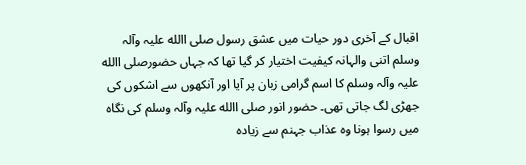اقبال کے آخری دور حیات میں عشق رسول صلی االله علیہ وآلہ وسلم اتنی والہانہ کیفیت اختیار کر گیا تھا کہ جہاں حضورصلی االله علیہ وآلہ وسلم کا اسم گرامی زبان پر آیا اور آنکھوں سے اشکوں کی جھڑی لگ جاتی تھی۔ حضور انور صلی االله علیہ وآلہ وسلم کی نگاہ میں رسوا ہونا وہ عذاب جہنم سے زیادہ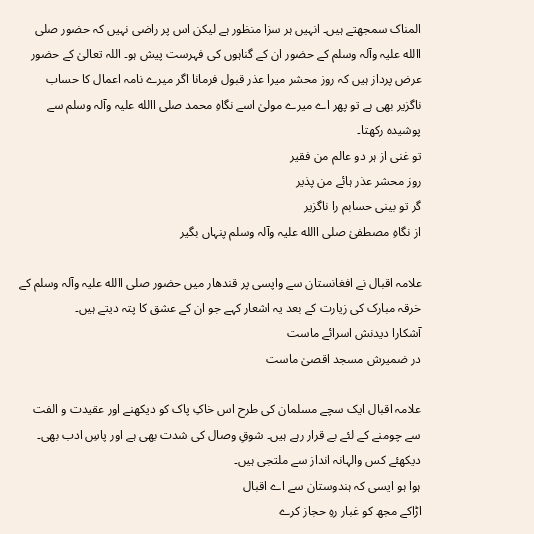المناک سمجھتے ہیں۔ انہیں ہر سزا منظور ہے لیکن اس پر راضی نہیں کہ حضور صلی االله علیہ وآلہ وسلم کے حضور ان کے گناہوں کی فہرست پیش ہو۔ اللہ تعالیٰ کے حضور عرض پرداز ہیں کہ روز محشر میرا عذر قبول فرمانا اگر میرے نامہ اعمال کا حساب ناگزیر بھی ہے تو پھر اے میرے مولیٰ اسے نگاہِ محمد صلی االله علیہ وآلہ وسلم سے پوشیدہ رکھتا۔
تو غنی از ہر دو عالم من فقیر
روز محشر عذر ہائے من پذیر
گر تو بینی حسابم را ناگزیر
از نگاہِ مصطفیٰ صلی االله علیہ وآلہ وسلم پنہاں بگیر

علامہ اقبال نے افغانستان سے واپسی پر قندھار میں حضور صلی االله علیہ وآلہ وسلم کے خرقہ مبارک کی زیارت کے بعد یہ اشعار کہے جو ان کے عشق کا پتہ دیتے ہیں۔
آشکارا دیدنش اسرائے ماست
در ضمیرش مسجد اقصیٰ ماست

علامہ اقبال ایک سچے مسلمان کی طرح اس خاکِ پاک کو دیکھنے اور عقیدت و الفت سے چومنے کے لئے بے قرار رہے ہیں۔ شوقِ وصال کی شدت بھی ہے اور پاسِ ادب بھی۔ دیکھئے کس والہانہ انداز سے ملتجی ہیں۔
ہوا ہو ایسی کہ ہندوستان سے اے اقبال
اڑاکے مجھ کو غبار رہِ حجاز کرے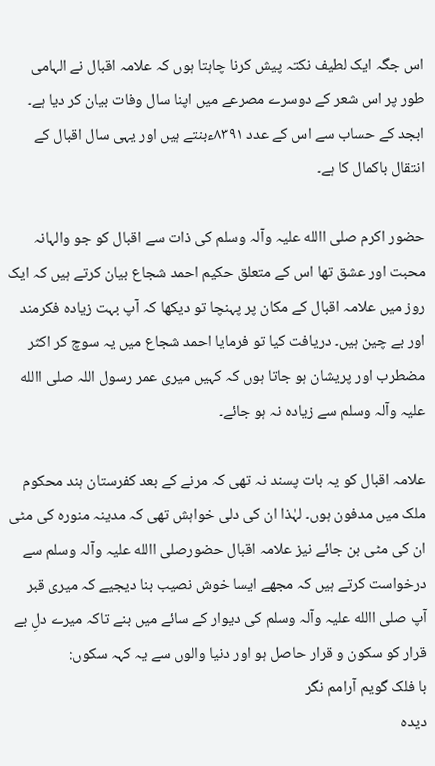اس جگہ ایک لطیف نکتہ پیش کرنا چاہتا ہوں کہ علامہ اقبال نے الہامی طور پر اس شعر کے دوسرے مصرعے میں اپنا سال وفات بیان کر دیا ہے۔ ابجد کے حساب سے اس کے عدد ۸۳۹۱ءبنتے ہیں اور یہی سال اقبال کے انتقال باکمال کا ہے۔

حضور اکرم صلی االله علیہ وآلہ وسلم کی ذات سے اقبال کو جو والہانہ محبت اور عشق تھا اس کے متعلق حکیم احمد شجاع بیان کرتے ہیں کہ ایک روز میں علامہ اقبال کے مکان پر پہنچا تو دیکھا کہ آپ بہت زیادہ فکرمند اور بے چین ہیں۔ دریافت کیا تو فرمایا احمد شجاع میں یہ سوچ کر اکثر مضطرب اور پریشان ہو جاتا ہوں کہ کہیں میری عمر رسول اللہ صلی االله علیہ وآلہ وسلم سے زیادہ نہ ہو جائے۔

علامہ اقبال کو یہ بات پسند نہ تھی کہ مرنے کے بعد کفرستان ہند محکوم ملک میں مدفون ہوں۔ لہٰذا ان کی دلی خواہش تھی کہ مدینہ منورہ کی مٹی ان کی مٹی بن جائے نیز علامہ اقبال حضورصلی االله علیہ وآلہ وسلم سے درخواست کرتے ہیں کہ مجھے ایسا خوش نصیب بنا دیجیے کہ میری قبر آپ صلی االله علیہ وآلہ وسلم کی دیوار کے سائے میں بنے تاکہ میرے دلِ بے قرار کو سکون و قرار حاصل ہو اور دنیا والوں سے یہ کہہ سکوں:
با فلک گویم آرامم نگر
دیدہ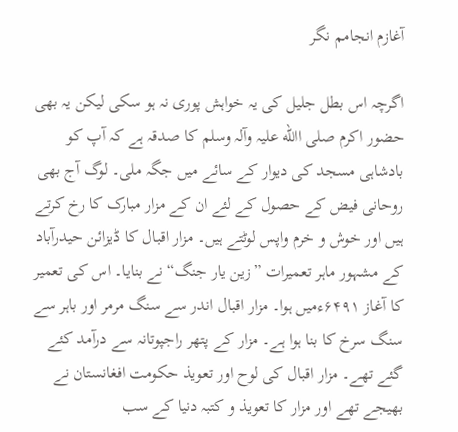آغازم انجامم نگر

اگرچہ اس بطل جلیل کی یہ خواہش پوری نہ ہو سکی لیکن یہ بھی حضور اکرم صلی االله علیہ وآلہ وسلم کا صدقہ ہے کہ آپ کو بادشاہی مسجد کی دیوار کے سائے میں جگہ ملی۔ لوگ آج بھی روحانی فیض کے حصول کے لئے ان کے مزار مبارک کا رخ کرتے ہیں اور خوش و خرم واپس لوٹتے ہیں۔ مزار اقبال کا ڈیزائن حیدرآباد کے مشہور ماہر تعمیرات ”زین یار جنگ“ نے بنایا۔ اس کی تعمیر کا آغاز ۶۴۹۱ءمیں ہوا۔ مزار اقبال اندر سے سنگ مرمر اور باہر سے سنگ سرخ کا بنا ہوا ہے۔ مزار کے پتھر راجپوتانہ سے درآمد کئے گئے تھے۔ مزار اقبال کی لوح اور تعویذ حکومت افغانستان نے بھیجے تھے اور مزار کا تعویذ و کتبہ دنیا کے سب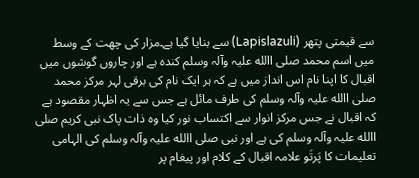سے قیمتی پتھر (Lapislazuli) سے بنایا گیا ہے۔مزار کی چھت کے وسط میں اسم محمد صلی االله علیہ وآلہ وسلم کندہ ہے اور چاروں گوشوں میں اقبال کا اپنا نام اس انداز میں ہے کہ ہر ایک نام کی برقی لہر مرکز محمد صلی االله علیہ وآلہ وسلم کی طرف مائل ہے جس سے یہ اظہار مقصود ہے کہ اقبال نے جس مرکز انوار سے اکتساب نور کیا وہ ذات پاک نبی کریم صلی االله علیہ وآلہ وسلم کی ہے اور نبی صلی االله علیہ وآلہ وسلم کی الہامی تعلیمات کا پَرتَو علامہ اقبال کے کلام اور پیغام پر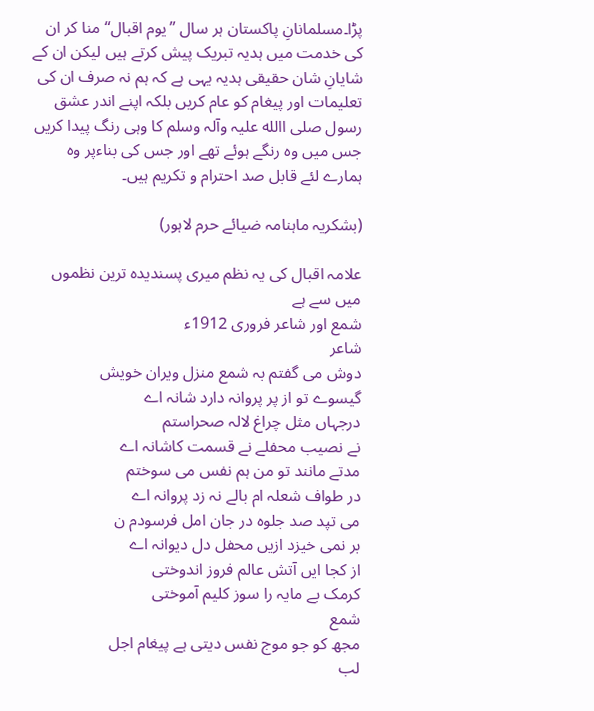پڑا۔مسلمانانِ پاکستان ہر سال ”یوم اقبال“ منا کر ان کی خدمت میں ہدیہ تبریک پیش کرتے ہیں لیکن ان کے شایانِ شان حقیقی ہدیہ یہی ہے کہ ہم نہ صرف ان کی تعلیمات اور پیغام کو عام کریں بلکہ اپنے اندر عشق رسول صلی االله علیہ وآلہ وسلم کا وہی رنگ پیدا کریں جس میں وہ رنگے ہوئے تھے اور جس کی بناءپر وہ ہمارے لئے قابل صد احترام و تکریم ہیں۔

(بشکریہ ماہنامہ ضیائے حرم لاہور)

علامہ اقبال کی یہ نظم میری پسندیدہ ترین نظموں میں سے ہے
شمع اور شاعر فروری 1912ء
شاعر
دوش می گفتم بہ شمع منزل ویران خویش
گیسوے تو از پر پروانہ دارد شانہ اے
درجہاں مثل چراغ لالہ صحراستم
نے نصیب محفلے نے قسمت کاشانہ اے
مدتے مانند تو من ہم نفس می سوختم
در طواف شعلہ ام بالے نہ زد پروانہ اے
می تپد صد جلوہ در جان امل فرسودم ن
بر نمی خیزد ازیں محفل دل دیوانہ اے
از کجا ایں آتش عالم فروز اندوختی
کرمک بے مایہ را سوز کلیم آموختی
شمع
مجھ کو جو موج نفس دیتی ہے پیغام اجل
لب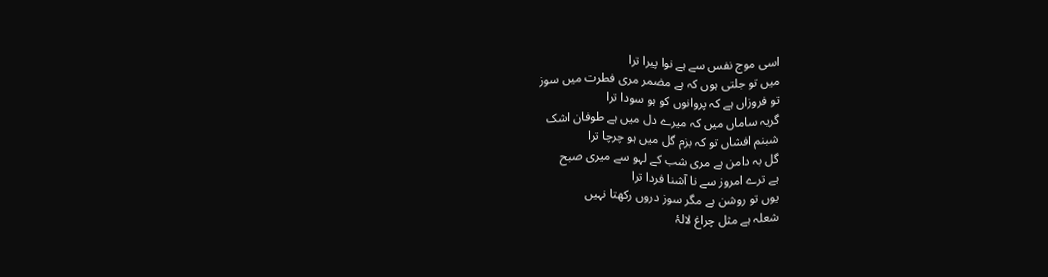اسی موج نفس سے ہے نوا پیرا ترا
میں تو جلتی ہوں کہ ہے مضمر مری فطرت میں سوز
تو فروزاں ہے کہ پروانوں کو ہو سودا ترا
گریہ ساماں میں کہ میرے دل میں ہے طوفان اشک
شبنم افشاں تو کہ بزم گل میں ہو چرچا ترا
گل بہ دامن ہے مری شب کے لہو سے میری صبح
ہے ترے امروز سے نا آشنا فردا ترا
یوں تو روشن ہے مگر سوز دروں رکھتا نہیں
شعلہ ہے مثل چراغ لالۂ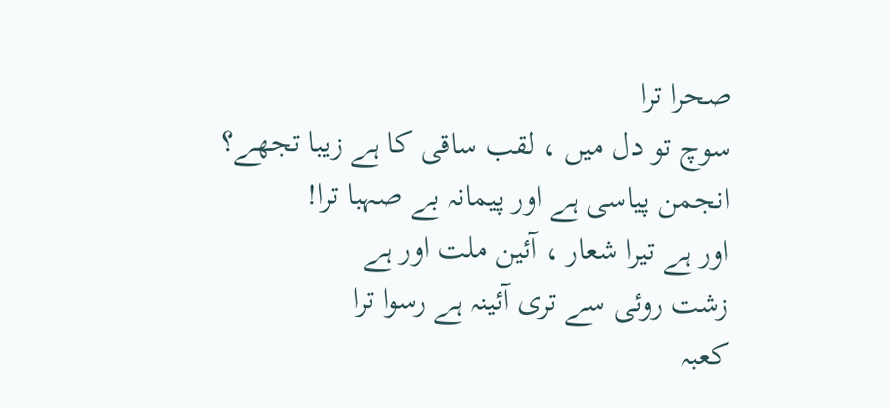صحرا ترا
سوچ تو دل میں ، لقب ساقی کا ہے زیبا تجھے؟
انجمن پیاسی ہے اور پیمانہ بے صہبا ترا!
اور ہے تیرا شعار ، آئین ملت اور ہے
زشت روئی سے تری آئینہ ہے رسوا ترا
کعبہ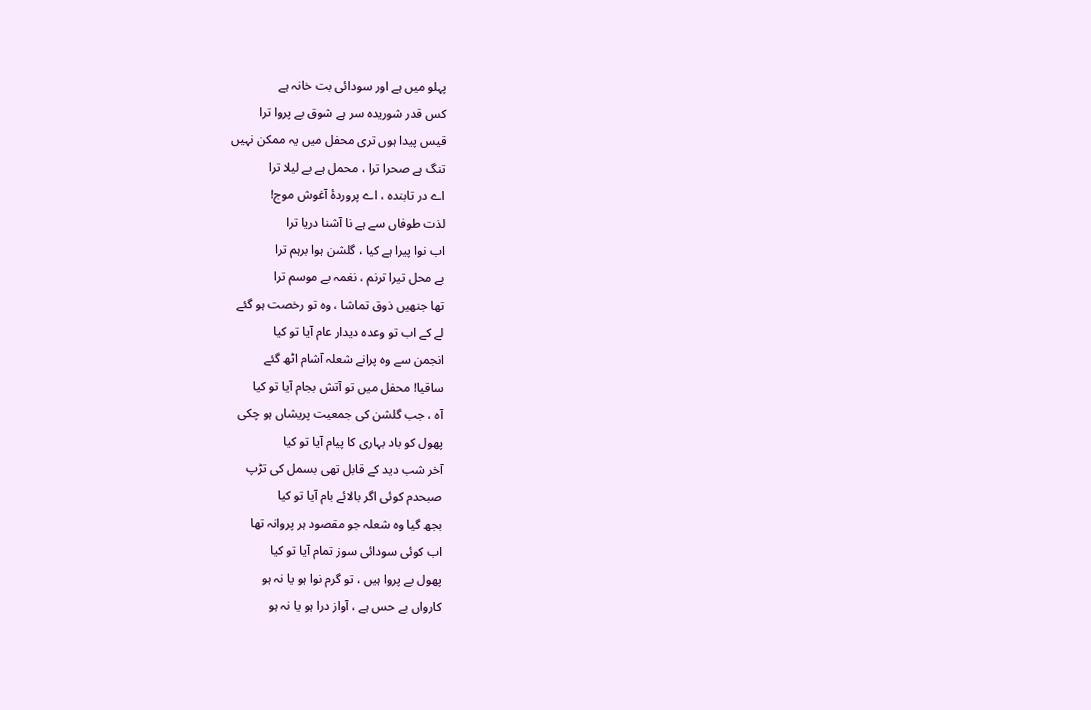پہلو میں ہے اور سودائی بت خانہ ہے
کس قدر شوریدہ سر ہے شوق بے پروا ترا
قیس پیدا ہوں تری محفل میں یہ ممکن نہیں
تنگ ہے صحرا ترا ، محمل ہے بے لیلا ترا
اے در تابندہ ، اے پروردۂ آغوش موج!
لذت طوفاں سے ہے نا آشنا دریا ترا
اب نوا پیرا ہے کیا ، گلشن ہوا برہم ترا
بے محل تیرا ترنم ، نغمہ بے موسم ترا
تھا جنھیں ذوق تماشا ، وہ تو رخصت ہو گئے
لے کے اب تو وعدہ دیدار عام آیا تو کیا
انجمن سے وہ پرانے شعلہ آشام اٹھ گئے
ساقیا! محفل میں تو آتش بجام آیا تو کیا
آہ ، جب گلشن کی جمعیت پریشاں ہو چکی
پھول کو باد بہاری کا پیام آیا تو کیا
آخر شب دید کے قابل تھی بسمل کی تڑپ
صبحدم کوئی اگر بالائے بام آیا تو کیا
بجھ گیا وہ شعلہ جو مقصود ہر پروانہ تھا
اب کوئی سودائی سوز تمام آیا تو کیا
پھول بے پروا ہیں ، تو گرم نوا ہو یا نہ ہو
کارواں بے حس ہے ، آواز درا ہو یا نہ ہو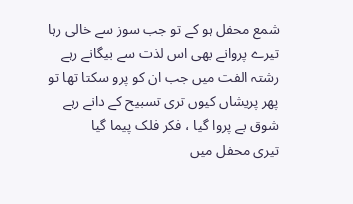شمع محفل ہو کے تو جب سوز سے خالی رہا
تیرے پروانے بھی اس لذت سے بیگانے رہے
رشتہ الفت میں جب ان کو پرو سکتا تھا تو
پھر پریشاں کیوں تری تسبیح کے دانے رہے
شوق بے پروا گیا ، فکر فلک پیما گیا
تیری محفل میں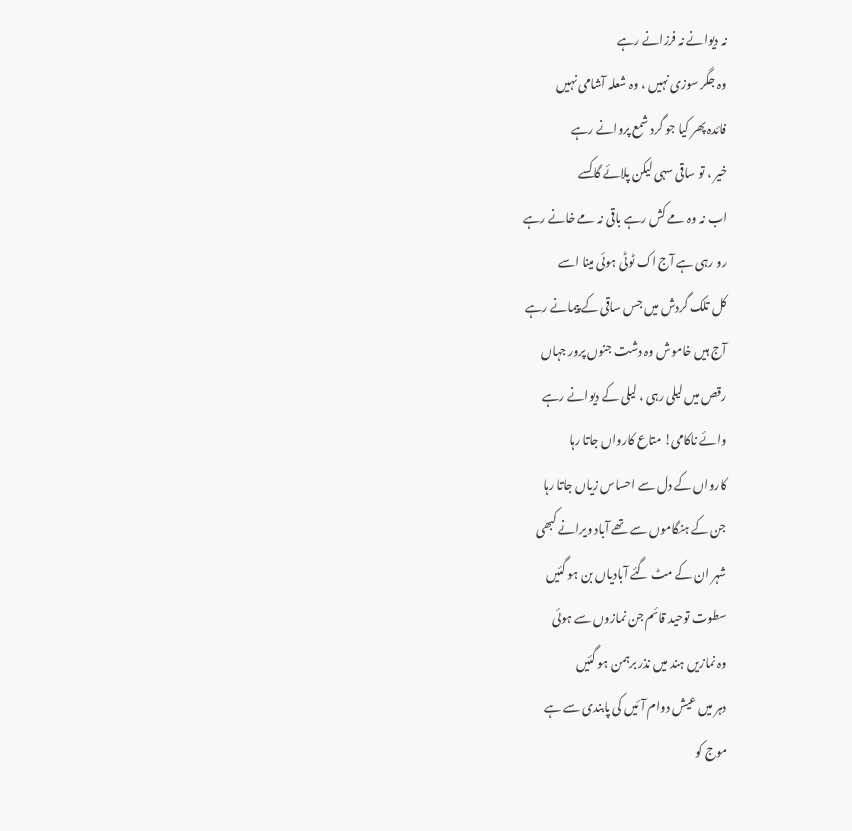نہ دیوانے نہ فرزانے رہے
وہ جگر سوزی نہیں ، وہ شعلہ آشامی نہیں
فائدہ پھر کیا جو گرد شمع پروانے رہے
خیر ، تو ساقی سہی لیکن پلائے گا کسے
اب نہ وہ مے کش رہے باقی نہ مے خانے رہے
رو رہی ہے آج اک ٹوٹی ہوئی مینا اسے
کل تلک گردش میں جس ساقی کے پیمانے رہے
آج ہیں خاموش وہ دشت جنوں پرور جہاں
رقص میں لیلی رہی ، لیلی کے دیوانے رہے
وائے ناکامی! متاع کارواں جاتا رہا
کارواں کے دل سے احساس زیاں جاتا رہا
جن کے ہنگاموں سے تھے آباد ویرانے کبھی
شہر ان کے مٹ گئے آبادیاں بن ہو گئیں
سطوت توحید قائم جن نمازوں سے ہوئی
وہ نمازیں ہند میں نذر برہمن ہو گئیں
دہر میں عیش دوام آئیں کی پابندی سے ہے
موج کو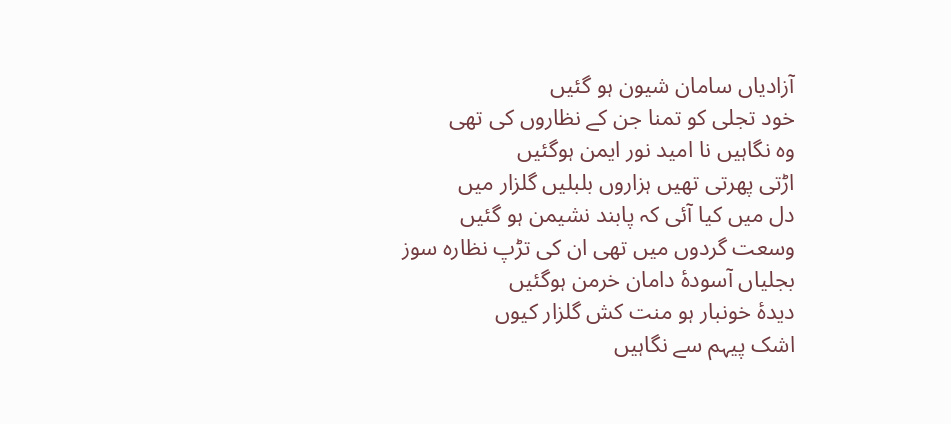آزادیاں سامان شیون ہو گئیں
خود تجلی کو تمنا جن کے نظاروں کی تھی
وہ نگاہیں نا امید نور ایمن ہوگئیں
اڑتی پھرتی تھیں ہزاروں بلبلیں گلزار میں
دل میں کیا آئی کہ پابند نشیمن ہو گئیں
وسعت گردوں میں تھی ان کی تڑپ نظارہ سوز
بجلیاں آسودۂ دامان خرمن ہوگئیں
دیدۂ خونبار ہو منت کش گلزار کیوں
اشک پیہم سے نگاہیں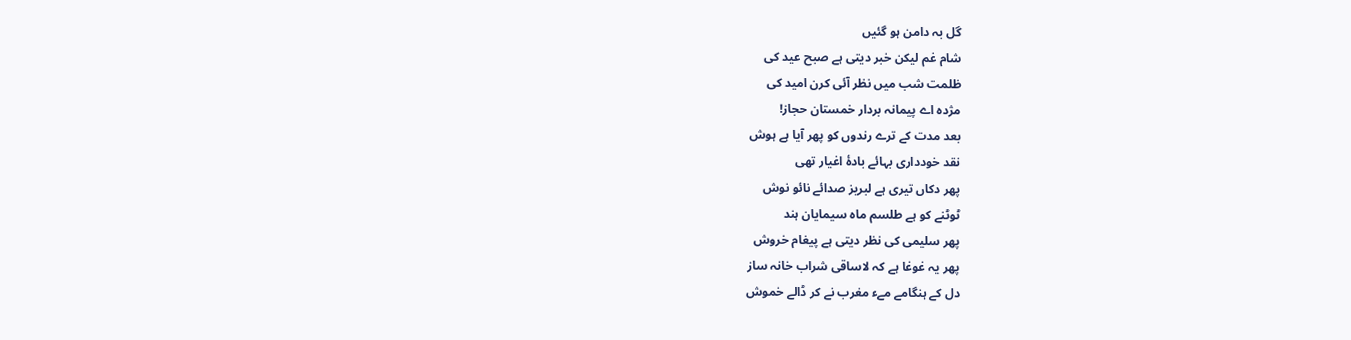گل بہ دامن ہو گئیں
شام غم لیکن خبر دیتی ہے صبح عید کی
ظلمت شب میں نظر آئی کرن امید کی
مژدہ اے پیمانہ بردار خمستان حجاز!
بعد مدت کے ترے رندوں کو پھر آیا ہے ہوش
نقد خودداری بہائے بادۂ اغیار تھی
پھر دکاں تیری ہے لبریز صدائے نائو نوش
ٹوٹنے کو ہے طلسم ماہ سیمایان ہند
پھر سلیمی کی نظر دیتی ہے پیغام خروش
پھر یہ غوغا ہے کہ لاساقی شراب خانہ ساز
دل کے ہنگامے مےء مغرب نے کر ڈالے خموش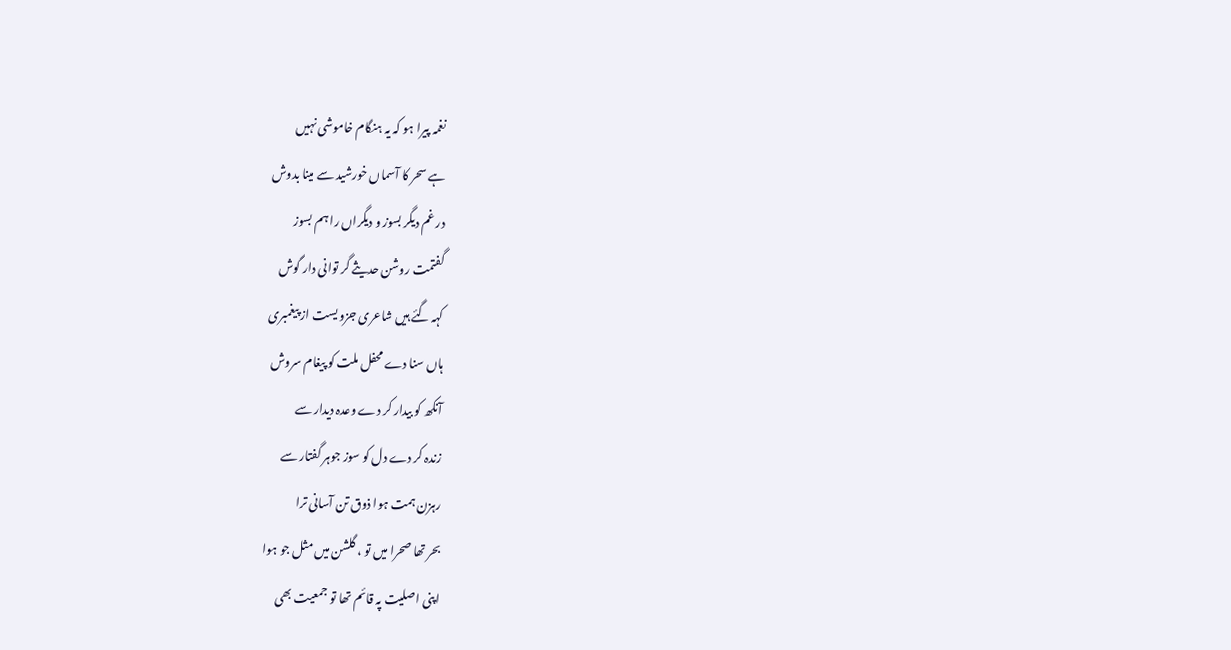نغمہ پیرا ہو کہ یہ ہنگام خاموشی نہیں
ہے سحر کا آسماں خورشید سے مینا بدوش
در غم دیگر بسوز و دیگراں را ہم بسوز
گفتمت روشن حدیثے گر توانی دار گوش
کہہ گئے ہیں شاعری جزو یست از پیغمبری
ہاں سنا دے محفل ملت کو پیغام سروش
آنکھ کو بیدار کر دے وعدہ دیدار سے
زندہ کر دے دل کو سوز جوہر گفتار سے
رہزن ہمت ہوا ذوق تن آسانی ترا
بحر تھا صحرا میں تو ، گلشن میں مثل جو ہوا
اپنی اصلیت پہ قائم تھا تو جمعیت بھی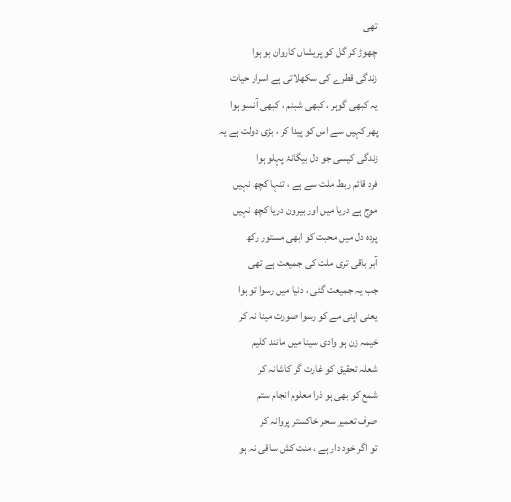تھی
چھوڑ کر گل کو پریشاں کاروان بو ہوا
زندگی قطرے کی سکھلاتی ہے اسرار حیات
یہ کبھی گوہر ، کبھی شبنم ، کبھی آنسو ہوا
پھر کہیں سے اس کو پیدا کر ، بڑی دولت ہے یہ
زندگی کیسی جو دل بیگانۂ پہلو ہوا
فرد قائم ربط ملت سے ہے ، تنہا کچھ نہیں
موج ہے دریا میں اور بیرون دریا کچھ نہیں
پردہ دل میں محبت کو ابھی مستور رکھ
آبر باقی تری ملت کی جمیعت ہے تھی
جب یہ جمیعت گئی ، دنیا میں رسوا تو ہوا
یعنی اپنی مے کو رسوا صورت مینا نہ کر
خیمہ زن ہو وادی سینا میں مانند کلیم
شعلہ تحقیق کو غارت گر کاشانہ کر
شمع کو بھی ہو ذرا معلوم انجام ستم
صرف تعمیر سحر خاکستر پروانہ کر
تو اگر خود دار ہے ، منت کش ساقی نہ ہو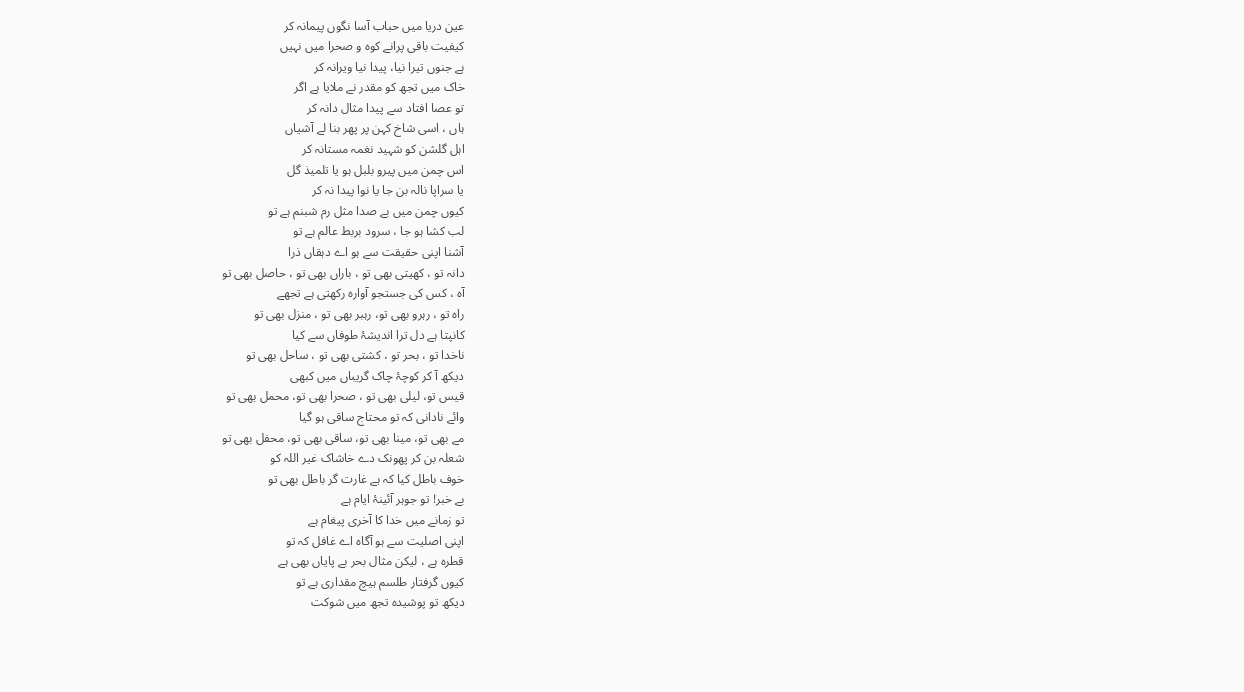عین دریا میں حباب آسا نگوں پیمانہ کر
کیفیت باقی پرانے کوہ و صحرا میں نہیں
ہے جنوں تیرا نیا، پیدا نیا ویرانہ کر
خاک میں تجھ کو مقدر نے ملایا ہے اگر
تو عصا افتاد سے پیدا مثال دانہ کر
ہاں ، اسی شاخ کہن پر پھر بنا لے آشیاں
اہل گلشن کو شہید نغمہ مستانہ کر
اس چمن میں پیرو بلبل ہو یا تلمیذ گل
یا سراپا نالہ بن جا یا نوا پیدا نہ کر
کیوں چمن میں بے صدا مثل رم شبنم ہے تو
لب کشا ہو جا ، سرود بربط عالم ہے تو
آشنا اپنی حقیقت سے ہو اے دہقاں ذرا
دانہ تو ، کھیتی بھی تو ، باراں بھی تو ، حاصل بھی تو
آہ ، کس کی جستجو آوارہ رکھتی ہے تجھے
راہ تو ، رہرو بھی تو، رہبر بھی تو ، منزل بھی تو
کانپتا ہے دل ترا اندیشۂ طوفاں سے کیا
ناخدا تو ، بحر تو ، کشتی بھی تو ، ساحل بھی تو
دیکھ آ کر کوچۂ چاک گریباں میں کبھی
قیس تو، لیلی بھی تو ، صحرا بھی تو، محمل بھی تو
وائے نادانی کہ تو محتاج ساقی ہو گیا
مے بھی تو، مینا بھی تو، ساقی بھی تو، محفل بھی تو
شعلہ بن کر پھونک دے خاشاک غیر اللہ کو
خوف باطل کیا کہ ہے غارت گر باطل بھی تو
بے خبر! تو جوہر آئینۂ ایام ہے
تو زمانے میں خدا کا آخری پیغام ہے
اپنی اصلیت سے ہو آگاہ اے غافل کہ تو
قطرہ ہے ، لیکن مثال بحر بے پایاں بھی ہے
کیوں گرفتار طلسم ہیچ مقداری ہے تو
دیکھ تو پوشیدہ تجھ میں شوکت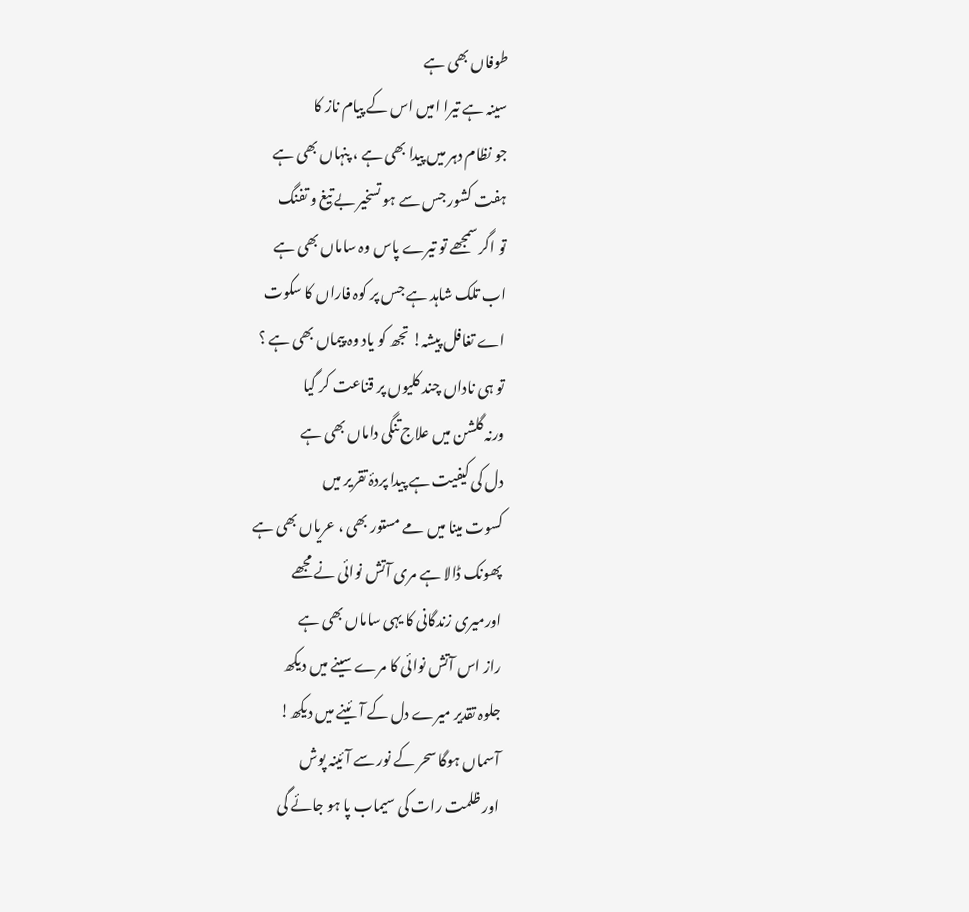طوفاں بھی ہے
سینہ ہے تیرا امیں اس کے پیام ناز کا
جو نظام دہر میں پیدا بھی ہے ، پنہاں بھی ہے
ہفت کشور جس سے ہو تسخیر بے تیغ و تفنگ
تو اگر سمجھے تو تیرے پاس وہ ساماں بھی ہے
اب تلک شاہد ہے جس پر کوہ فاراں کا سکوت
اے تغافل پیشہ! تجھ کو یاد وہ پیماں بھی ہے ؟
تو ہی ناداں چند کلیوں پر قناعت کر گیا
ورنہ گلشن میں علاج تنگی داماں بھی ہے
دل کی کیفیت ہے پیدا پردۂ تقریر میں
کسوت مینا میں مے مستور بھی ، عریاں بھی ہے
پھونک ڈالا ہے مری آتش نوائی نے مجھے
اورمیری زندگانی کا یہی ساماں بھی ہے
راز اس آتش نوائی کا مرے سینے میں دیکھ
جلوہ تقدیر میرے دل کے آئینے میں دیکھ!
آسماں ہوگا سحر کے نور سے آئینہ پوش
اور ظلمت رات کی سیماب پا ہو جائے گی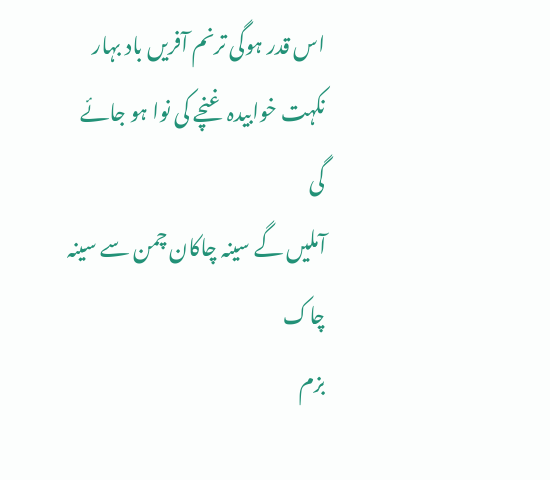اس قدر ہوگی ترنم آفریں باد بہار
نکہت خوابیدہ غنچے کی نوا ہو جائے گی
آملیں گے سینہ چاکان چمن سے سینہ چاک
بزم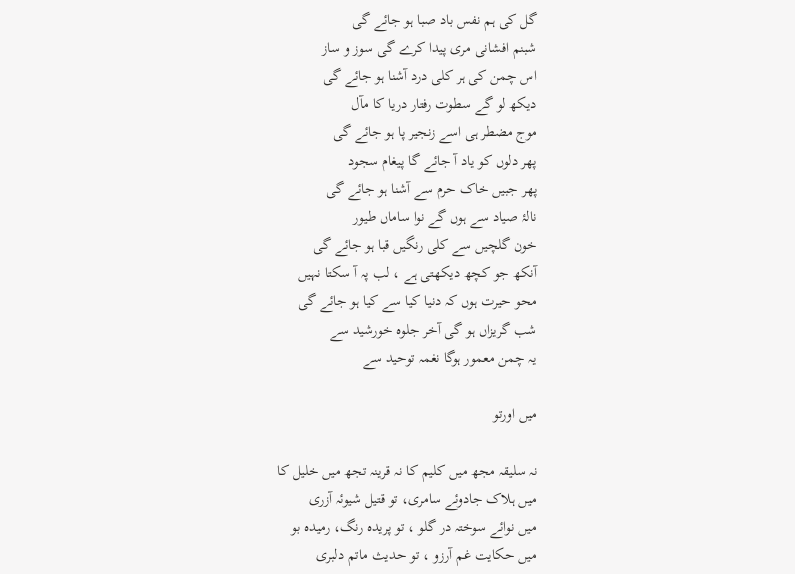گل کی ہم نفس باد صبا ہو جائے گی
شبنم افشانی مری پیدا کرے گی سوز و ساز
اس چمن کی ہر کلی درد آشنا ہو جائے گی
دیکھ لو گے سطوت رفتار دریا کا مآل
موج مضطر ہی اسے زنجیر پا ہو جائے گی
پھر دلوں کو یاد آ جائے گا پیغام سجود
پھر جبیں خاک حرم سے آشنا ہو جائے گی
نالۂ صیاد سے ہوں گے نوا ساماں طیور
خون گلچیں سے کلی رنگیں قبا ہو جائے گی
آنکھ جو کچھ دیکھتی ہے ، لب پہ آ سکتا نہیں
محو حیرت ہوں کہ دنیا کیا سے کیا ہو جائے گی
شب گریزاں ہو گی آخر جلوہ خورشید سے
یہ چمن معمور ہوگا نغمہ توحید سے

میں اورتو

نہ سلیقہ مجھ میں کلیم کا نہ قرینہ تجھ میں خلیل کا
میں ہلاک جادوئے سامری، تو قتیل شیوئہ آزری
میں نوائے سوختہ در گلو ، تو پریدہ رنگ، رمیدہ بو
میں حکایت غم آرزو ، تو حدیث ماتم دلبری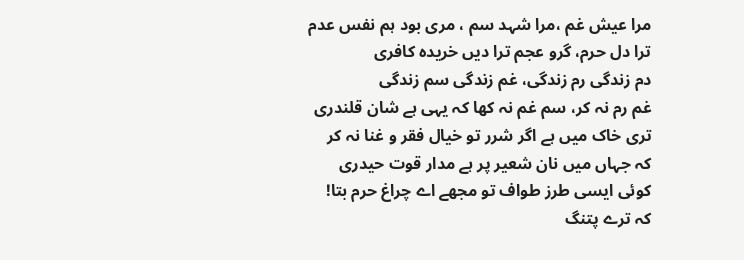مرا عیش غم ،مرا شہد سم ، مری بود ہم نفس عدم
ترا دل حرم، گرو عجم ترا دیں خریدہ کافری
دم زندگی رم زندگی، غم زندگی سم زندگی
غم رم نہ کر، سم غم نہ کھا کہ یہی ہے شان قلندری
تری خاک میں ہے اگر شرر تو خیال فقر و غنا نہ کر
کہ جہاں میں نان شعیر پر ہے مدار قوت حیدری
کوئی ایسی طرز طواف تو مجھے اے چراغ حرم بتا!
کہ ترے پتنگ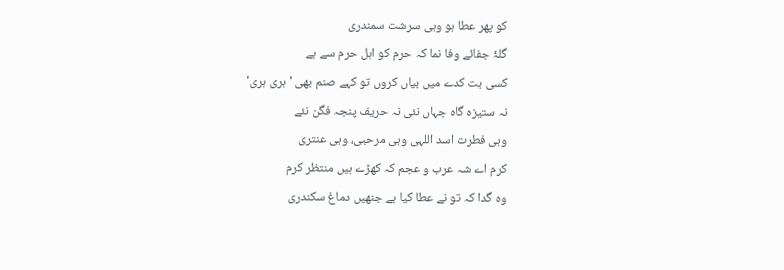کو پھر عطا ہو وہی سرشت سمندری
گلۂ جفائے وفا نما کہ حرم کو اہل حرم سے ہے
کسی بت کدے میں بیاں کروں تو کہے صنم بھی 'ہری ہری'
نہ ستیزہ گاہ جہاں نئی نہ حریف پنجہ فگن نئے
وہی فطرت اسد اللہی وہی مرحبی، وہی عنتری
کرم اے شہ عرب و عجم کہ کھڑے ہیں منتظر کرم
وہ گدا کہ تو نے عطا کیا ہے جنھیں دماغ سکندری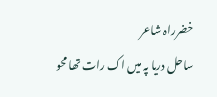خضرراہ شاعر
ساحل دریا پہ میں اک رات تھا محو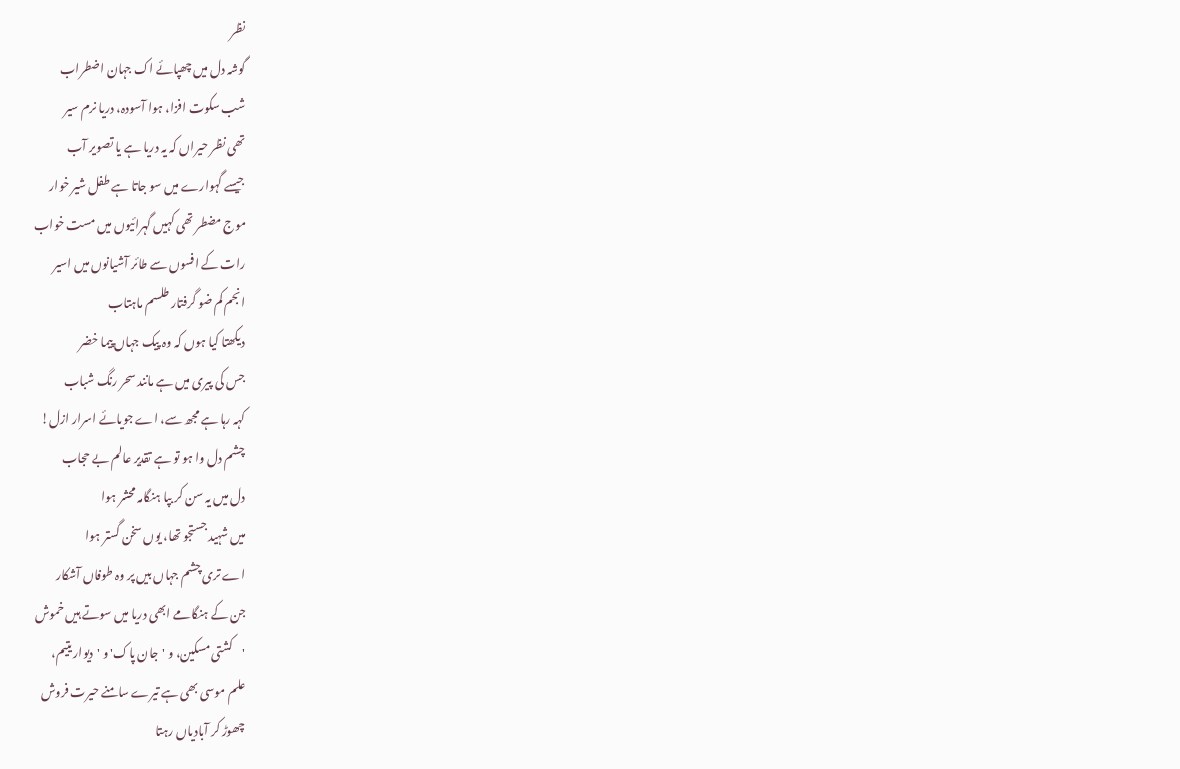نظر
گوشہ دل میں چھپائے اک جہان اضطراب
شب سکوت افزا، ہوا آسودہ، دریا نرم سیر
تھی نظر حیراں کہ یہ دریا ہے یا تصویر آب
جیسے گہوارے میں سو جاتا ہے طفل شیر خوار
موج مضطر تھی کہیں گہرائیوں میں مست خواب
رات کے افسوں سے طائر آشیانوں میں اسیر
انجم کم ضو گرفتار طلسم ماہتاب
دیکھتا کیا ہوں کہ وہ پیک جہاں پیما خضر
جس کی پیری میں ہے مانند سحر رنگ شباب
کہہ رہا ہے مجھ سے، اے جویائے اسرار ازل!
چشم دل وا ہو تو ہے تقدیر عالم بے حجاب
دل میں یہ سن کر بپا ہنگامہ محشر ہوا
میں شہید جستجو تھا، یوں سخن گستر ہوا
اے تری چشم جہاں بیں پر وہ طوفاں آشکار
جن کے ہنگامے ابھی دریا میں سوتے ہیں خموش
'کشتی مسکین، و 'جان پاک' و 'دیوار یتیم،
علم موسی بھی ہے تیرے سامنے حیرت فروش
چھوڑ کر آبادیاں رہتا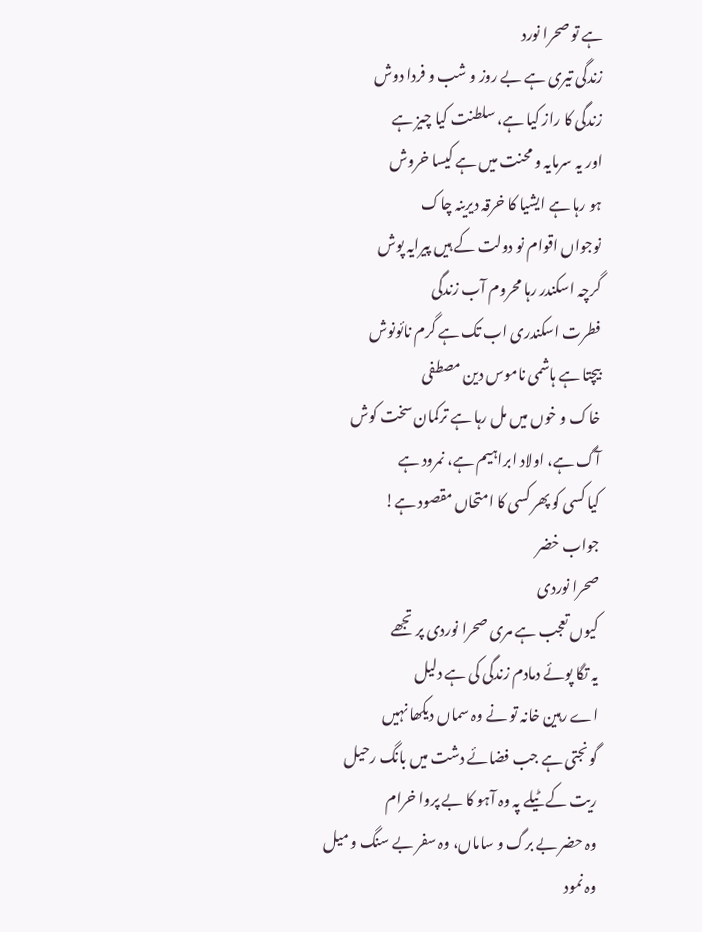ہے تو صحرا نورد
زندگی تیری ہے بے روز و شب و فردا دوش
زندگی کا راز کیا ہے، سلطنت کیا چیز ہے
اور یہ سرمایہ و محنت میں ہے کیسا خروش
ہو رہا ہے ایشیا کا خرقہ دیرینہ چاک
نوجواں اقوام نو دولت کے ہیں پیرایہ پوش
گرچہ اسکندر رہا محروم آب زندگی
فطرت اسکندری اب تک ہے گرم نائونوش
بیچتا ہے ہاشمی ناموس دین مصطفی
خاک و خوں میں مل رہا ہے ترکمان سخت کوش
آگ ہے، اولاد ابراہیم ہے، نمرود ہے
کیا کسی کو پھر کسی کا امتحاں مقصود ہے!
جواب خضر
صحرا نوردی
کیوں تعجب ہے مری صحرا نوردی پر تجھے
یہ تگا پوئے دمادم زندگی کی ہے دلیل
اے رہین خانہ تو نے وہ سماں دیکھا نہیں
گونجتی ہے جب فضائے دشت میں بانگ رحیل
ریت کے ٹیلے پہ وہ آہو کا بے پروا خرام
وہ حضر بے برگ و ساماں، وہ سفر بے سنگ و میل
وہ نمود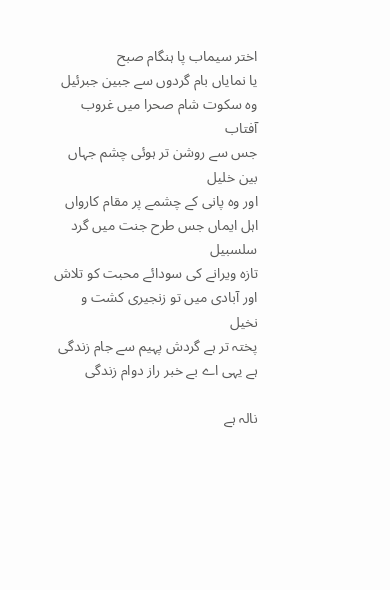اختر سیماب پا ہنگام صبح
یا نمایاں بام گردوں سے جبین جبرئیل
وہ سکوت شام صحرا میں غروب آفتاب
جس سے روشن تر ہوئی چشم جہاں بین خلیل
اور وہ پانی کے چشمے پر مقام کارواں
اہل ایماں جس طرح جنت میں گرد سلسبیل
تازہ ویرانے کی سودائے محبت کو تلاش
اور آبادی میں تو زنجیری کشت و نخیل
پختہ تر ہے گردش پہیم سے جام زندگی
ہے یہی اے بے خبر راز دوام زندگی

نالہ ہے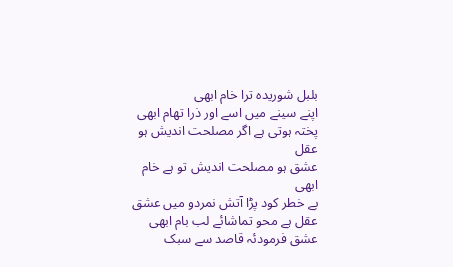بلبل شوریدہ ترا خام ابھی
اپنے سینے میں اسے اور ذرا تھام ابھی
پختہ ہوتی ہے اگر مصلحت اندیش ہو عقل
عشق ہو مصلحت اندیش تو ہے خام ابھی
بے خطر کود پڑا آتش نمردو میں عشق
عقل ہے محو تماشائے لب بام ابھی
عشق فرمودئہ قاصد سے سبک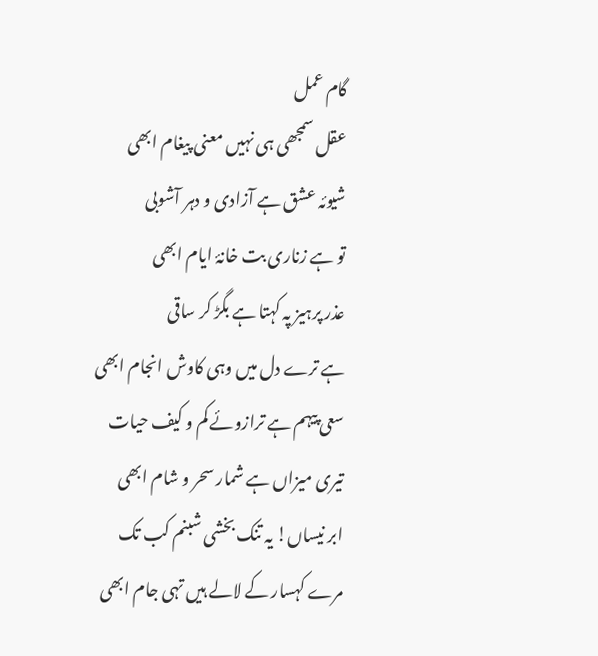گام عمل
عقل سمجھی ہی نہیں معنی پیغام ابھی
شیوئہ عشق ہے آزادی و دہر آشوبی
تو ہے زناری بت خانۂ ایام ابھی
عذر پرہیز پہ کہتا ہے بگڑ کر ساقی
ہے ترے دل میں وہی کاوش انجام ابھی
سعی پیہم ہے ترازوئے کم و کیف حیات
تیری میزاں ہے شمار سحر و شام ابھی
ابر نیساں! یہ تنک بخشی شبنم کب تک
مرے کہسار کے لالے ہیں تہی جام ابھی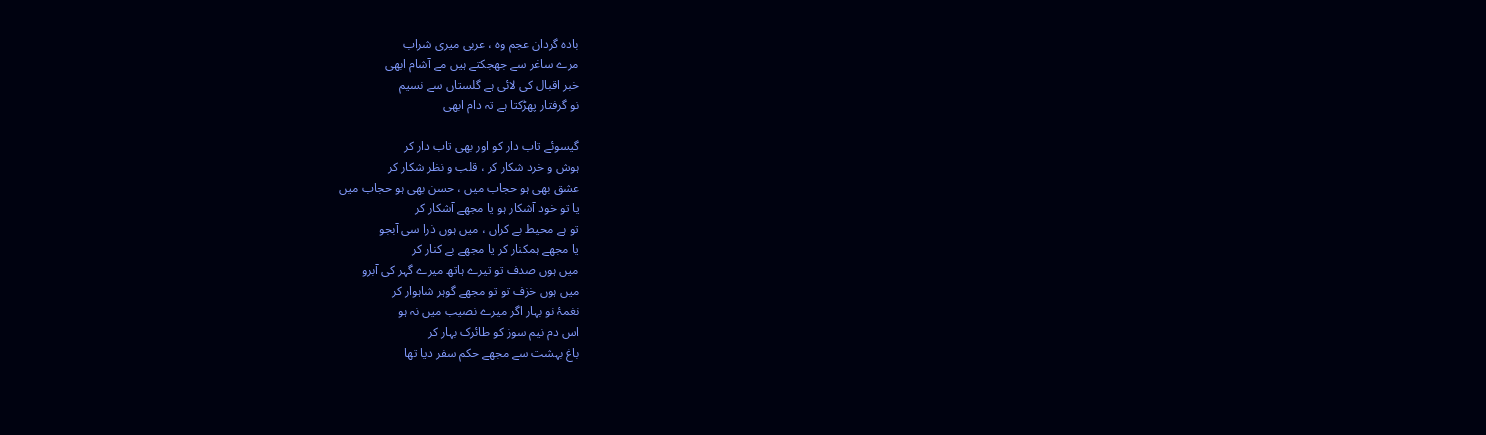بادہ گردان عجم وہ ، عربی میری شراب
مرے ساغر سے جھجکتے ہیں مے آشام ابھی
خبر اقبال کی لائی ہے گلستاں سے نسیم
نو گرفتار پھڑکتا ہے تہ دام ابھی

گیسوئے تاب دار کو اور بھی تاب دار کر
ہوش و خرد شکار کر ، قلب و نظر شکار کر
عشق بھی ہو حجاب میں ، حسن بھی ہو حجاب میں
یا تو خود آشکار ہو یا مجھے آشکار کر
تو ہے محیط بے کراں ، میں ہوں ذرا سی آبجو
یا مجھے ہمکنار کر یا مجھے بے کنار کر
میں ہوں صدف تو تیرے ہاتھ میرے گہر کی آبرو
میں ہوں خزف تو تو مجھے گوہر شاہوار کر
نغمۂ نو بہار اگر میرے نصیب میں نہ ہو
اس دم نیم سوز کو طائرک بہار کر
باغ بہشت سے مجھے حکم سفر دیا تھا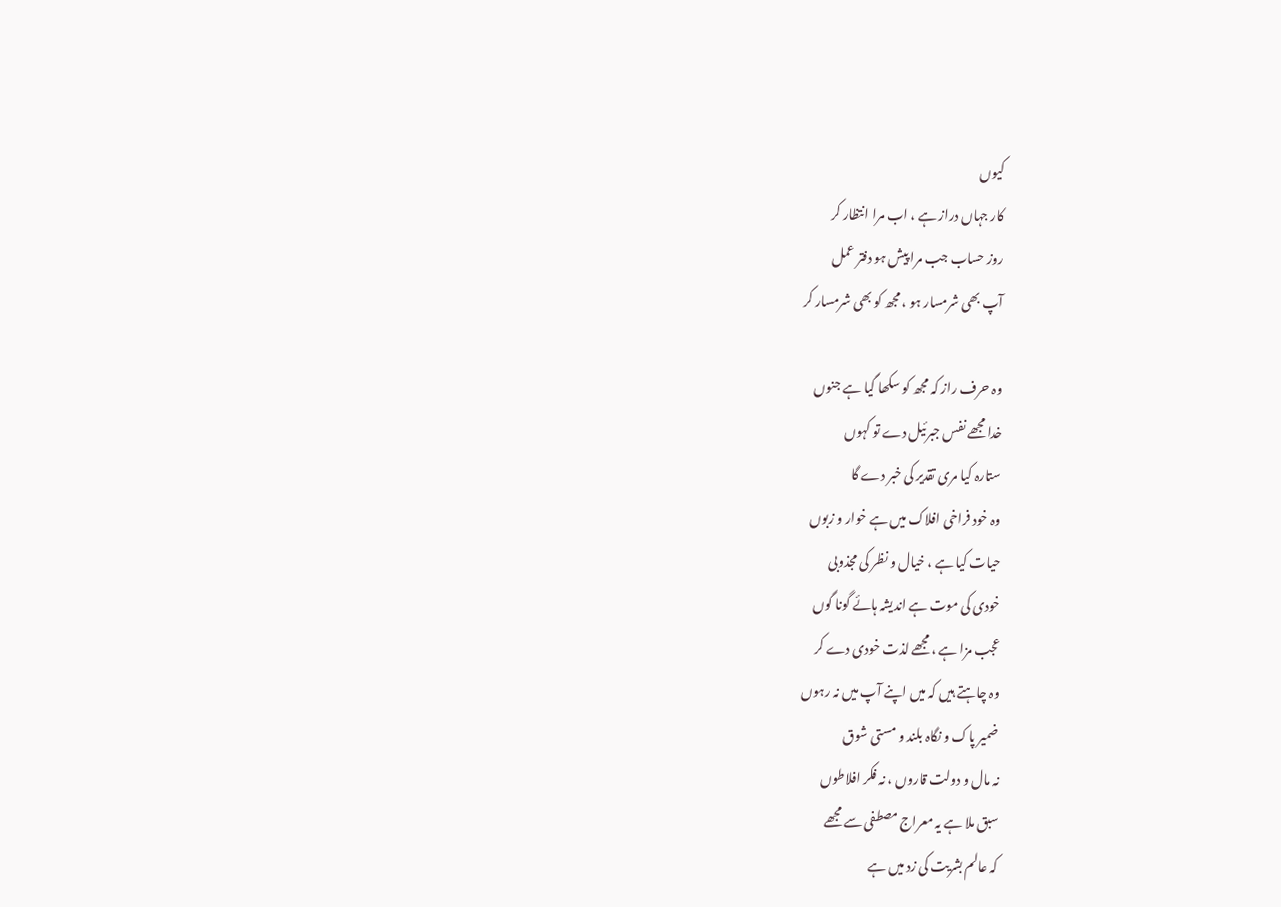کیوں
کار جہاں دراز ہے ، اب مرا انتظار کر
روز حساب جب مرا پیش ہو دفتر عمل
آپ بھی شرمسار ہو ، مجھ کو بھی شرمسار کر

وہ حرف راز کہ مجھ کو سکھا گیا ہے جنوں
خدا مجھے نفس جبرئیل دے تو کہوں
ستارہ کیا مری تقدیر کی خبر دے گا
وہ خود فراخی افلاک میں ہے خوار و زبوں
حیات کیا ہے ، خیال و نظر کی مجذوبی
خودی کی موت ہے اندیشہ ہائے گونا گوں
عجب مزا ہے ، مجھے لذت خودی دے کر
وہ چاہتے ہیں کہ میں اپنے آپ میں نہ رہوں
ضمیر پاک و نگاہ بلند و مستی شوق
نہ مال و دولت قاروں ، نہ فکر افلاطوں
سبق ملا ہے یہ معراج مصطفی سے مجھے
کہ عالم بشریت کی زد میں ہے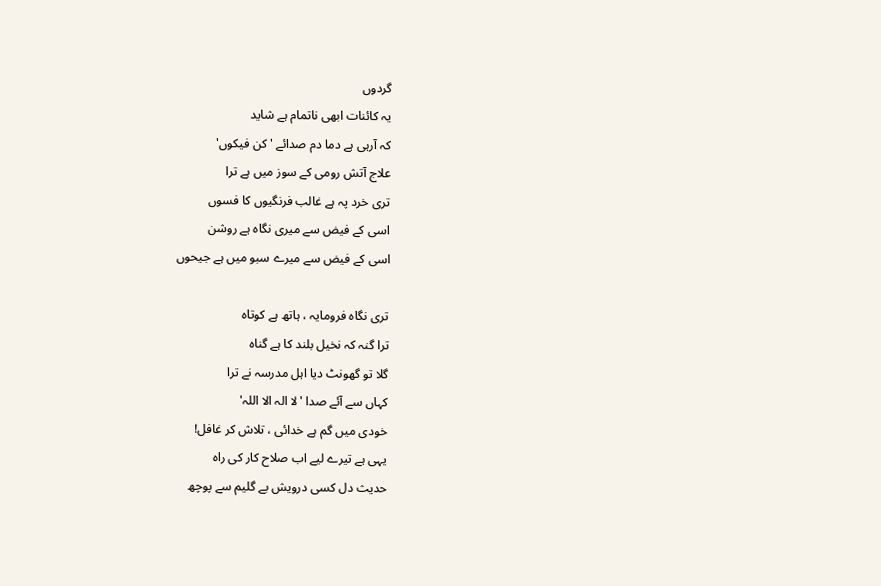گردوں
یہ کائنات ابھی ناتمام ہے شاید
کہ آرہی ہے دما دم صدائے 'کن فیکوں'
علاج آتش رومی کے سوز میں ہے ترا
تری خرد پہ ہے غالب فرنگیوں کا فسوں
اسی کے فیض سے میری نگاہ ہے روشن
اسی کے فیض سے میرے سبو میں ہے جیحوں

تری نگاہ فرومایہ ، ہاتھ ہے کوتاہ
ترا گنہ کہ نخیل بلند کا ہے گناہ
گلا تو گھونٹ دیا اہل مدرسہ نے ترا
کہاں سے آئے صدا 'لا الہ الا اللہ'
خودی میں گم ہے خدائی ، تلاش کر غافل!
یہی ہے تیرے لیے اب صلاح کار کی راہ
حدیث دل کسی درویش بے گلیم سے پوچھ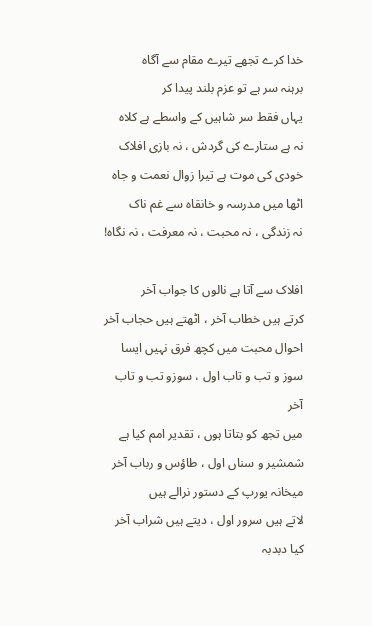خدا کرے تجھے تیرے مقام سے آگاہ
برہنہ سر ہے تو عزم بلند پیدا کر
یہاں فقط سر شاہیں کے واسطے ہے کلاہ
نہ ہے ستارے کی گردش ، نہ بازی افلاک
خودی کی موت ہے تیرا زوال نعمت و جاہ
اٹھا میں مدرسہ و خانقاہ سے غم ناک
نہ زندگی ، نہ محبت ، نہ معرفت ، نہ نگاہ!

افلاک سے آتا ہے نالوں کا جواب آخر
کرتے ہیں خطاب آخر ، اٹھتے ہیں حجاب آخر
احوال محبت میں کچھ فرق نہیں ایسا
سوز و تب و تاب اول ، سوزو تب و تاب آخر
میں تجھ کو بتاتا ہوں ، تقدیر امم کیا ہے
شمشیر و سناں اول ، طاؤس و رباب آخر
میخانہ یورپ کے دستور نرالے ہیں
لاتے ہیں سرور اول ، دیتے ہیں شراب آخر
کیا دبدبہ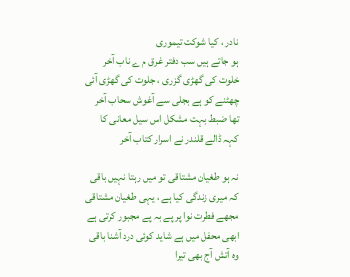نادر ، کیا شوکت تیموری
ہو جاتے ہیں سب دفتر غرق م ے ناب آخر
خلوت کی گھڑی گزری ، جلوت کی گھڑی آئی
چھٹنے کو ہے بجلی سے آغوش سحاب آخر
تھا ضبط بہت مشکل اس سیل معانی کا
کہہ ڈالے قلندر نے اسرار کتاب آخر

نہ ہو طغیان مشتاقی تو میں رہتا نہیں باقی
کہ میری زندگی کیا ہے ، یہی طغیان مشتاقی
مجھے فطرت نوا پر پے بہ پے مجبور کرتی ہے
ابھی محفل میں ہے شاید کوئی درد آشنا باقی
وہ آتش آج بھی تیرا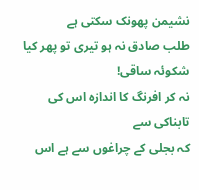نشیمن پھونک سکتی ہے
طلب صادق نہ ہو تیری تو پھر کیا شکوئہ ساقی!
نہ کر افرنگ کا اندازہ اس کی تابناکی سے
کہ بجلی کے چراغوں سے ہے اس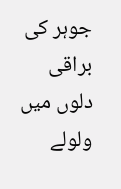جوہر کی براقی
دلوں میں ولولے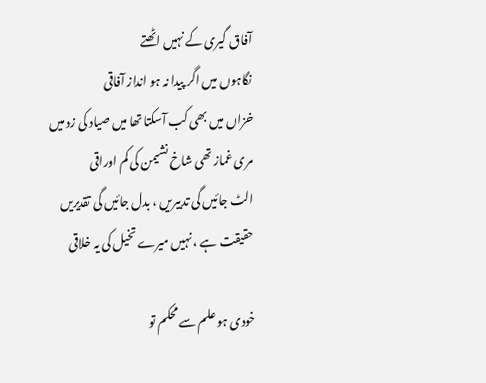آفاق گیری کے نہیں اٹھتے
نگاہوں میں اگر پیدا نہ ہو انداز آفاقی
خزاں میں بھی کب آسکتا تھا میں صیاد کی زد میں
مری غماز تھی شاخ نشیمن کی کم اوراقی
الٹ جائیں گی تدبیریں ، بدل جائیں گی تقدیریں
حقیقت ہے ، نہیں میرے تخیل کی یہ خلاقی

خودی ہو علم سے محکم تو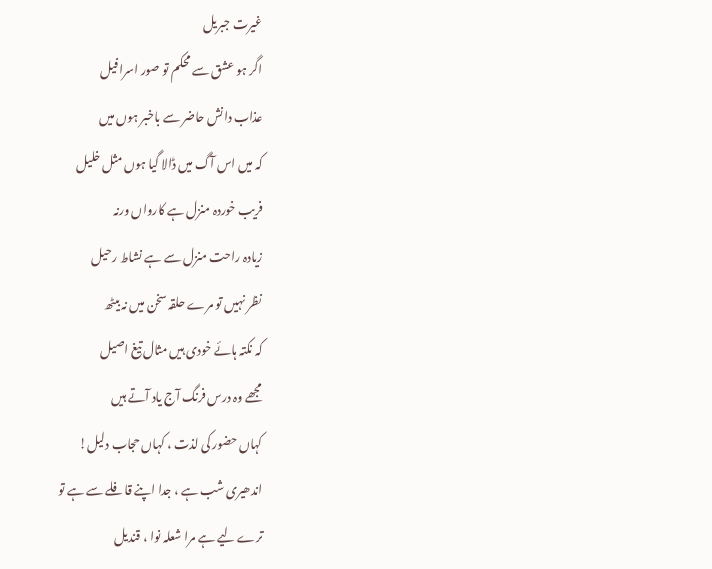غیرت جبریل
اگر ہو عشق سے محکم تو صور اسرافیل
عذاب دانش حاضر سے باخبر ہوں میں
کہ میں اس آگ میں ڈالا گیا ہوں مثل خلیل
فریب خوردہ منزل ہے کارواں ورنہ
زیادہ راحت منزل سے ہے نشاط رحیل
نظر نہیں تو مرے حلقہ سخن میں نہ بیٹھ
کہ نکتہ ہائے خودی ہیں مثال تیغ اصیل
مجھے وہ درس فرنگ آج یاد آتے ہیں
کہاں حضور کی لذت ، کہاں حجاب دلیل!
اندھیری شب ہے ، جدا اپنے قافلے سے ہے تو
ترے لیے ہے مرا شعلہ نوا ، قندیل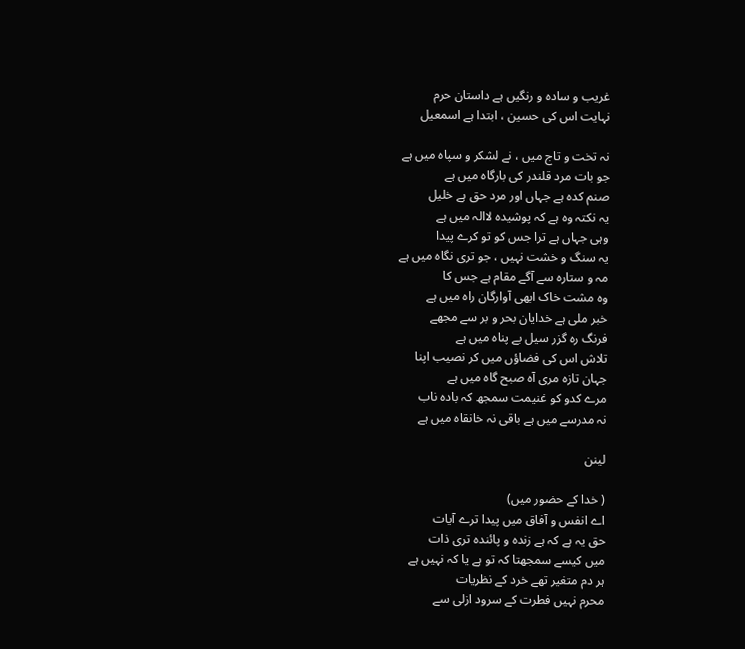غریب و سادہ و رنگیں ہے داستان حرم
نہایت اس کی حسین ، ابتدا ہے اسمعیل

نہ تخت و تاج میں ، نے لشکر و سپاہ میں ہے
جو بات مرد قلندر کی بارگاہ میں ہے
صنم کدہ ہے جہاں اور مرد حق ہے خلیل
یہ نکتہ وہ ہے کہ پوشیدہ لاالہ میں ہے
وہی جہاں ہے ترا جس کو تو کرے پیدا
یہ سنگ و خشت نہیں ، جو تری نگاہ میں ہے
مہ و ستارہ سے آگے مقام ہے جس کا
وہ مشت خاک ابھی آوارگان راہ میں ہے
خبر ملی ہے خدایان بحر و بر سے مجھے
فرنگ رہ گزر سیل بے پناہ میں ہے
تلاش اس کی فضاؤں میں کر نصیب اپنا
جہان تازہ مری آہ صبح گاہ میں ہے
مرے کدو کو غنیمت سمجھ کہ بادہ ناب
نہ مدرسے میں ہے باقی نہ خانقاہ میں ہے

لینن

( خدا کے حضور میں)
اے انفس و آفاق میں پیدا ترے آیات
حق یہ ہے کہ ہے زندہ و پائندہ تری ذات
میں کیسے سمجھتا کہ تو ہے یا کہ نہیں ہے
ہر دم متغیر تھے خرد کے نظریات
محرم نہیں فطرت کے سرود ازلی سے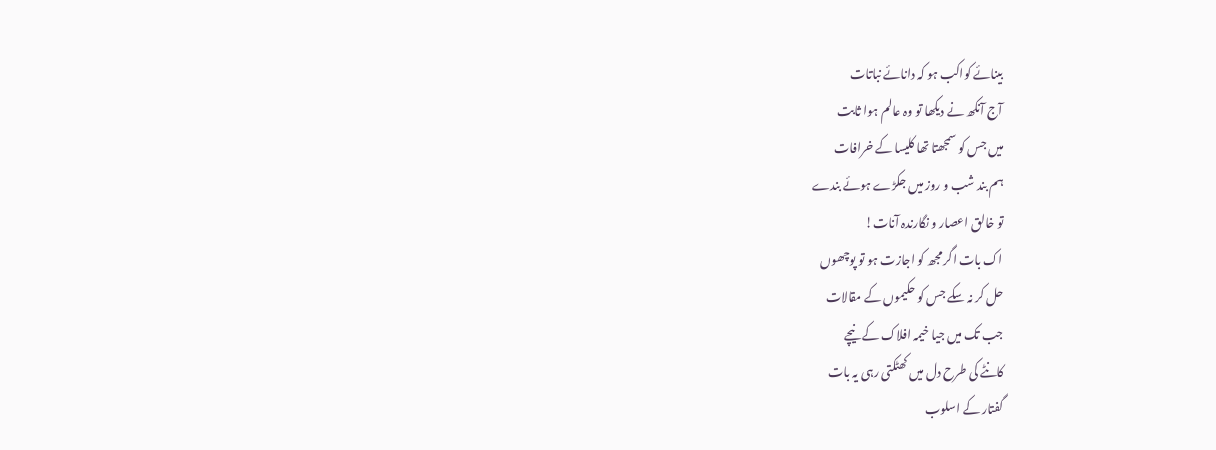بینائے کواکب ہو کہ دانائے نباتات
آج آنکھ نے دیکھا تو وہ عالم ہوا ثابت
میں جس کو سمجھتا تھا کلیسا کے خرافات
ہم بند شب و روز میں جکڑے ہوئے بندے
تو خالق اعصار و نگارندہ آنات!
اک بات اگر مجھ کو اجازت ہو تو پوچھوں
حل کر نہ سکے جس کو حکیموں کے مقالات
جب تک میں جیا خیمہ افلاک کے نیچے
کانٹے کی طرح دل میں کھٹکتی رہی یہ بات
گفتار کے اسلوب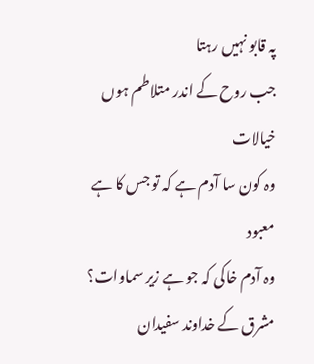پہ قابو نہیں رہتا
جب روح کے اندر متلاطم ہوں خیالات
وہ کون سا آدم ہے کہ تو جس کا ہے معبود
وہ آدم خاکی کہ جو ہے زیر سماوات؟
مشرق کے خداوند سفیدان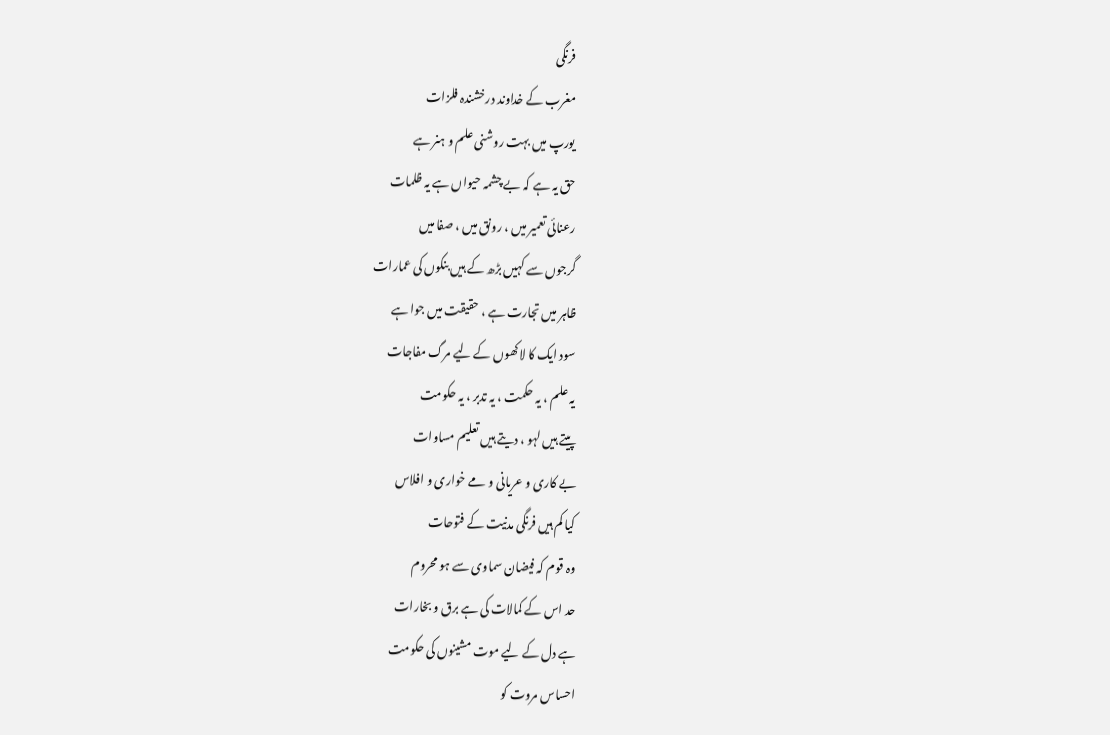فرنگی
مغرب کے خداوند درخشندہ فلزات
یورپ میں بہت روشنی علم و ہنر ہے
حق یہ ہے کہ بے چشمہ حیواں ہے یہ ظلمات
رعنائی تعمیر میں ، رونق میں ، صفا میں
گرجوں سے کہیں بڑھ کے ہیں بنکوں کی عمارات
ظاہر میں تجارت ہے ، حقیقت میں جوا ہے
سود ایک کا لاکھوں کے لیے مرگ مفاجات
یہ علم ، یہ حکمت ، یہ تدبر ، یہ حکومت
پیتے ہیں لہو ، دیتے ہیں تعلیم مساوات
بے کاری و عریانی و مے خواری و افلاس
کیا کم ہیں فرنگی مدنیت کے فتوحات
وہ قوم کہ فیضان سماوی سے ہو محروم
حد اس کے کمالات کی ہے برق و بخارات
ہے دل کے لیے موت مشینوں کی حکومت
احساس مروت کو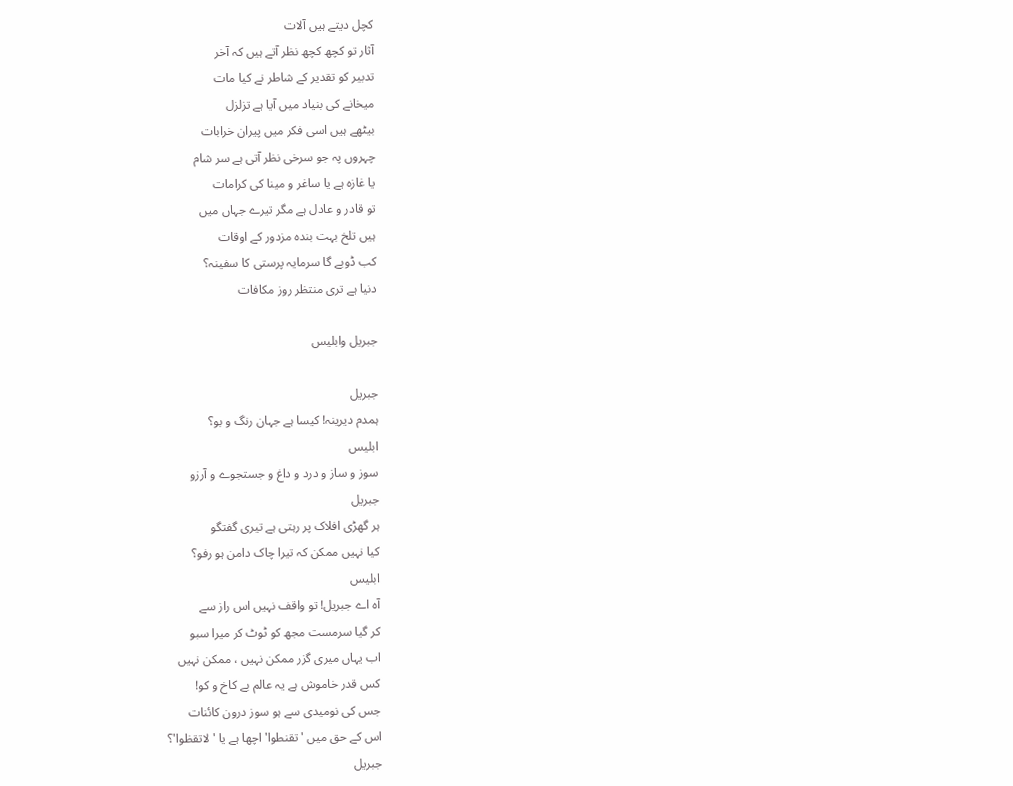کچل دیتے ہیں آلات
آثار تو کچھ کچھ نظر آتے ہیں کہ آخر
تدبیر کو تقدیر کے شاطر نے کیا مات
میخانے کی بنیاد میں آیا ہے تزلزل
بیٹھے ہیں اسی فکر میں پیران خرابات
چہروں پہ جو سرخی نظر آتی ہے سر شام
یا غازہ ہے یا ساغر و مینا کی کرامات
تو قادر و عادل ہے مگر تیرے جہاں میں
ہیں تلخ بہت بندہ مزدور کے اوقات
کب ڈوبے گا سرمایہ پرستی کا سفینہ؟
دنیا ہے تری منتظر روز مکافات

جبریل وابلیس

جبریل
ہمدم دیرینہ! کیسا ہے جہان رنگ و بو؟
ابلیس
سوز و ساز و درد و داغ و جستجوے و آرزو
جبریل
ہر گھڑی افلاک پر رہتی ہے تیری گفتگو
کیا نہیں ممکن کہ تیرا چاک دامن ہو رفو؟
ابلیس
آہ اے جبریل! تو واقف نہیں اس راز سے
کر گیا سرمست مجھ کو ٹوٹ کر میرا سبو
اب یہاں میری گزر ممکن نہیں ، ممکن نہیں
کس قدر خاموش ہے یہ عالم بے کاخ و کو!
جس کی نومیدی سے ہو سوز درون کائنات
اس کے حق میں 'تقنطوا' اچھا ہے یا 'لاتقظوا'؟
جبریل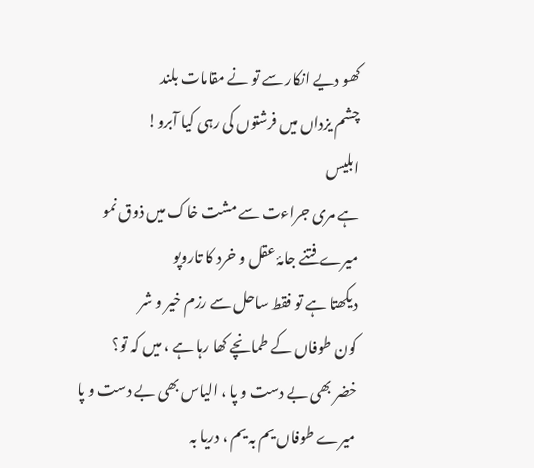کھو دیے انکار سے تو نے مقامات بلند
چشم یزداں میں فرشتوں کی رہی کیا آبرو!
ابلیس
ہے مری جراءت سے مشت خاک میں ذوق نمو
میرے فتنے جامۂ عقل و خرد کا تاروپو
دیکھتا ہے تو فقط ساحل سے رزم خیر و شر
کون طوفاں کے طمانچے کھا رہا ہے ، میں کہ تو؟
خضر بھی بے دست و پا ، الیاس بھی بے دست و پا
میرے طوفاں یم بہ یم ، دریا بہ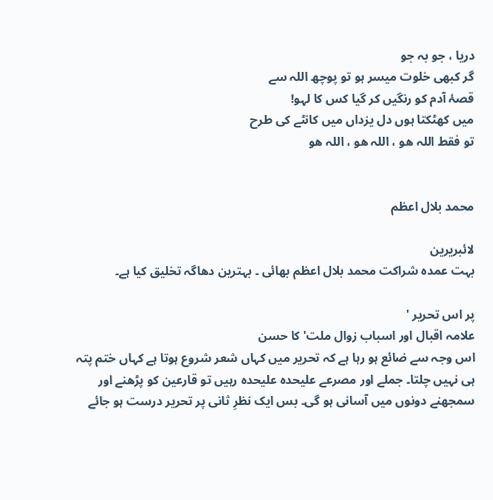دریا ، جو بہ جو
گر کبھی خلوت میسر ہو تو پوچھ اللہ سے
قصۂ آدم کو رنگیں کر گیا کس کا لہو!
میں کھٹکتا ہوں دل یزداں میں کانٹے کی طرح
تو فقط اللہ ھو ، اللہ ھو ، اللہ ھو


محمد بلال اعظم

لائبریرین
بہت عمدہ شراکت محمد بلال اعظم بھائی ۔ بہترین دھاگہ تخلیق کیا ہے۔

پر اس تحریر '
علامہ اقبال اور اسباب زوال ملت' کا حسن
اس وجہ سے ضائع ہو رہا ہے کہ تحریر میں کہاں شعر شروع ہوتا ہے کہاں ختم پتہ ہی نہیں چلتا۔ جملے اور مصرعے علیحدہ علیحدہ رہیں تو قارعین کو پڑھنے اور سمجھنے دونوں میں آسانی ہو گی۔ بس ایک نظرِ ثانی پر تحریر درست ہو جائے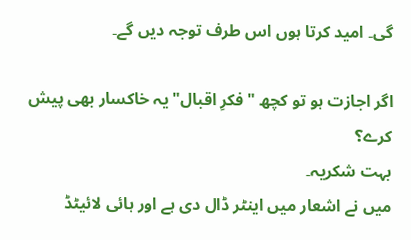گی۔ امید کرتا ہوں اس طرف توجہ دیں گے۔

اگر اجازت ہو تو کچھ "فکرِ اقبال" یہ خاکسار بھی پیش کرے؟
بہت شکریہ۔
میں نے اشعار میں اینٹر ڈال دی ہے اور ہائی لائیٹڈ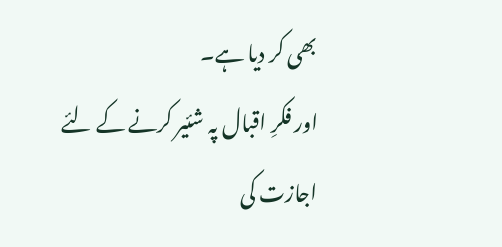بھی کر دیا ہے۔
اور فکرِ اقبال پہ شئیر کرنے کے لئے اجازت کی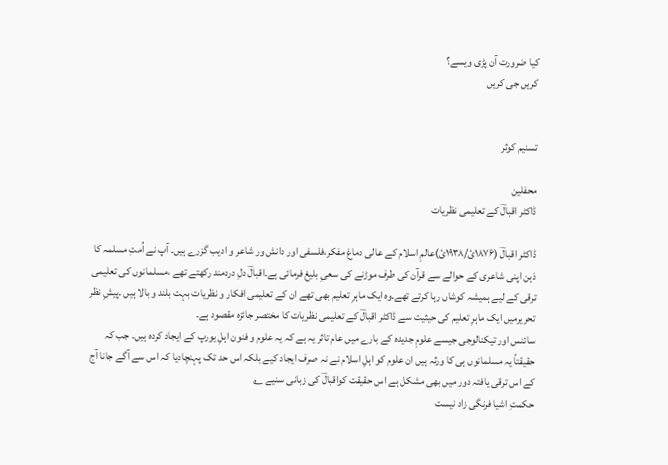کیا ضرورت آن پڑی ویسے؟
کریں جی کریں


تسنیم کوثر

محفلین
ڈاکٹر اقبالؔ کے تعلیمی نظریات

ڈاکٹر اقبالؔ (۱۸۷۶ئ/۱۹۳۸ئ)عالمِ اسلام کے عالی دماغ مفکر،فلسفی اور دانش ور شاعر و ادیب گزرے ہیں۔ آپ نے اُمتِ مسلمہ کا ذہن اپنی شاعری کے حوالے سے قرآن کی طرف موڑنے کی سعیِ بلیغ فرمائی ہے۔اقبالؔ دلِ دردمند رکھتے تھے ،مسلمانوں کی تعلیمی ترقی کے لیے ہمیشہ کوشاں رہا کرتے تھے۔وہ ایک ماہرِ تعلیم بھی تھے ان کے تعلیمی افکار و نظریات بہت بلند و بالا ہیں ۔پیشِ نظر تحریرمیں ایک ماہرِ تعلیم کی حیثیت سے ڈاکٹر اقبالؔ کے تعلیمی نظریات کا مختصر جائزہ مقصود ہے۔
سائنس اور تیکنالوجی جیسے علومِ جدیدہ کے بارے میں عام تاثر یہ ہے کہ یہ علوم و فنون اہلِ یورپ کے ایجاد کردہ ہیں۔ جب کہ حقیقتاً یہ مسلمانوں ہی کا ورثہ ہیں ان علوم کو اہلِ اسلام نے نہ صرف ایجاد کیے بلکہ اس حد تک پہنچادیا کہ اس سے آگے جانا آج کے اس ترقی یافتہ دور میں بھی مشکل ہے اس حقیقت کواقبالؔ کی زبانی سنیے ؎
حکمتِ اشیا فرنگی زاد نیست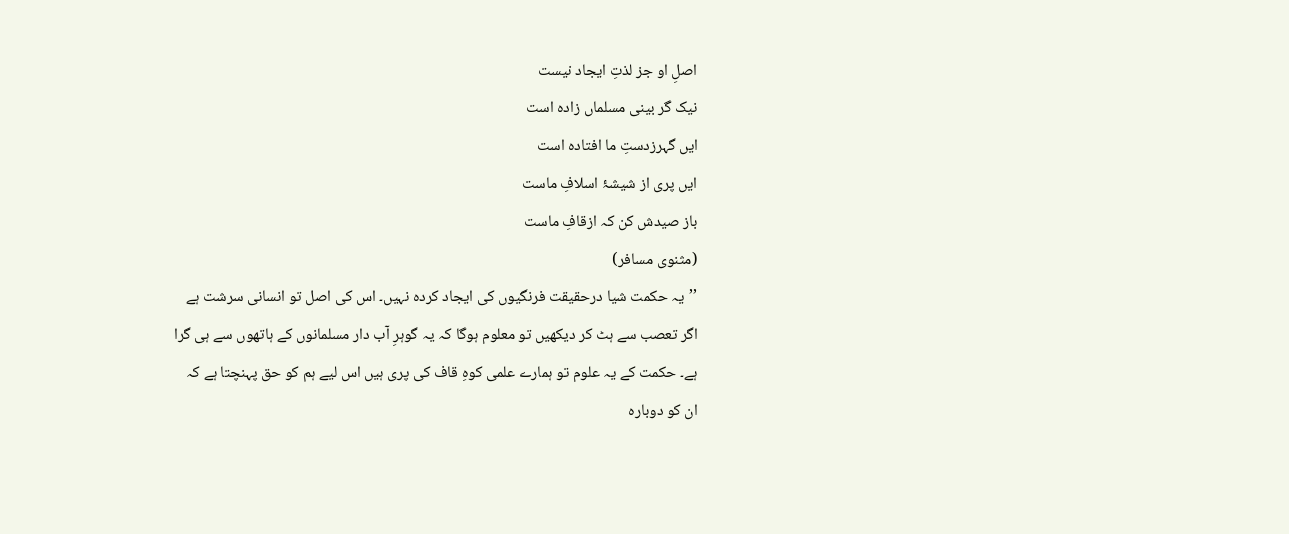اصلِ او جز لذتِ ایجاد نیست
نیک گر بینی مسلماں زادہ است
ایں گہرزدستِ ما افتادہ است
ایں پری از شیشۂ اسلافِ ماست
باز صیدش کن کہ ازقافِ ماست
(مثنوی مسافر)
’’یہ حکمت شیا درحقیقت فرنگیوں کی ایجاد کردہ نہیں۔ اس کی اصل تو انسانی سرشت ہے اگر تعصب سے ہٹ کر دیکھیں تو معلوم ہوگا کہ یہ گوہرِ آب دار مسلمانوں کے ہاتھوں سے ہی گرا ہے۔ حکمت کے یہ علوم تو ہمارے علمی کوہِ قاف کی پری ہیں اس لیے ہم کو حق پہنچتا ہے کہ ان کو دوبارہ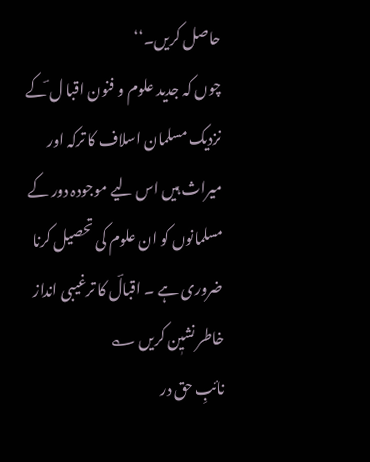حاصل کریں۔‘‘
چوں کہ جدید علوم و فنون اقبا ل ؔکے نزدیک مسلمان اسلاف کا ترکہ اور میراث ہیں اس لیے موجودہ دور کے مسلمانوں کو ان علوم کی تحصیل کرنا ضروری ہے ۔ اقبالؔ کا ترغیبی انداز خاطر نشیٖن کریں ؎
نائبِ حق در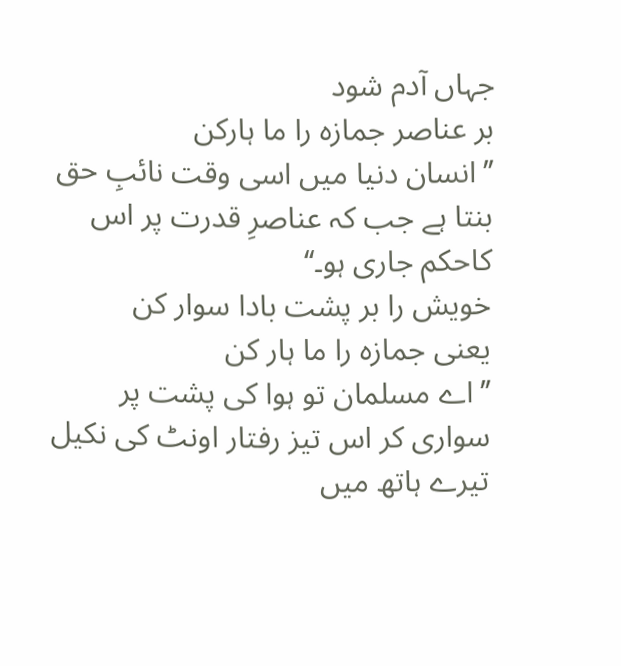جہاں آدم شود
بر عناصر جمازہ را ما ہارکن
’’انسان دنیا میں اسی وقت نائبِ حق بنتا ہے جب کہ عناصرِ قدرت پر اس کاحکم جاری ہو۔‘‘
خویش را بر پشت بادا سوار کن
یعنی جمازہ را ما ہار کن
’’اے مسلمان تو ہوا کی پشت پر سواری کر اس تیز رفتار اونٹ کی نکیل تیرے ہاتھ میں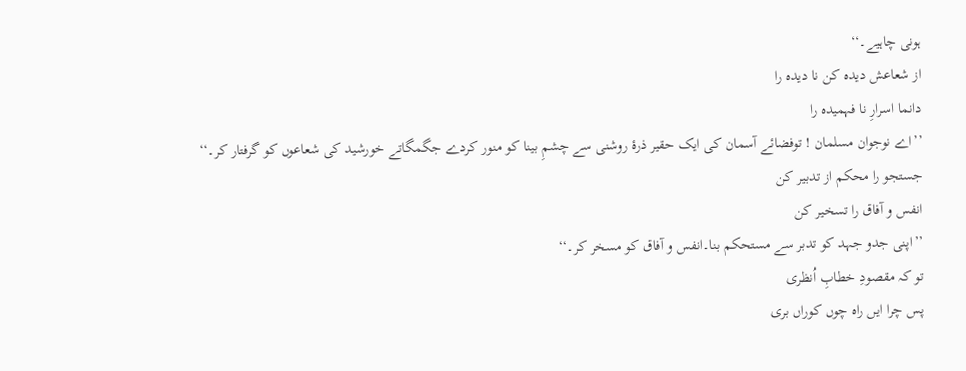ہونی چاہیے۔‘‘
از شعاعش دیدہ کن نا دیدہ را
دانما اسرارِ نا فہمیدہ را
’’اے نوجوان مسلمان ! توفضائے آسمان کی ایک حقیر ذرۂ روشنی سے چشمِ بینا کو منور کردے جگمگاتے خورشید کی شعاعوں کو گرفتار کر۔‘‘
جستجو را محکم از تدبیر کن
انفس و آفاق را تسخیر کن
’’اپنی جدو جہد کو تدبر سے مستحکم بنا۔انفس و آفاق کو مسخر کر۔‘‘
تو کہ مقصودِ خطابِ اُنظری
پس چرا ایں راہ چوں کوراں بری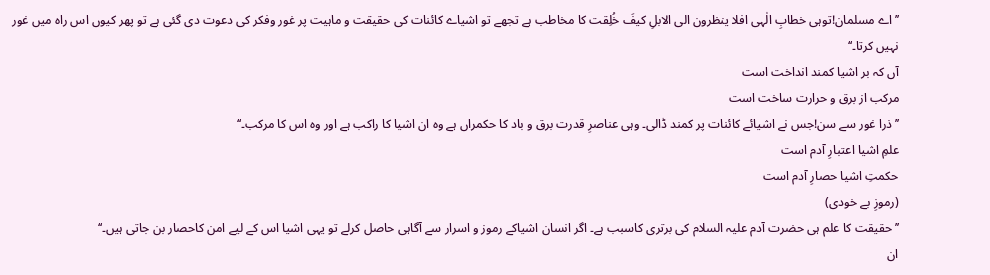’’اے مسلمان!توہی خطابِ الٰہی افلا ینظرون الی الابلِ کیفَ خُلِقت کا مخاطب ہے تجھے تو اشیاے کائنات کی حقیقت و ماہیت پر غور وفکر کی دعوت دی گئی ہے تو پھر کیوں اس راہ میں غور نہیں کرتا۔‘‘
آں کہ بر اشیا کمند انداخت است
مرکب از برق و حرارت ساخت است
’’ذرا غور سے سن!جس نے اشیائے کائنات پر کمند ڈالی۔ وہی عناصرِ قدرت برق و باد کا حکمراں ہے وہ ان اشیا کا راکب ہے اور وہ اس کا مرکب۔‘‘
علمِ اشیا اعتبارِ آدم است
حکمتِ اشیا حصارِ آدم است
(رموزِ بے خودی)
’’حقیقت کا علم ہی حضرت آدم علیہ السلام کی برتری کاسبب ہے۔ اگر انسان اشیاکے رموز و اسرار سے آگاہی حاصل کرلے تو یہی اشیا اس کے لیے امن کاحصار بن جاتی ہیں۔‘‘
ان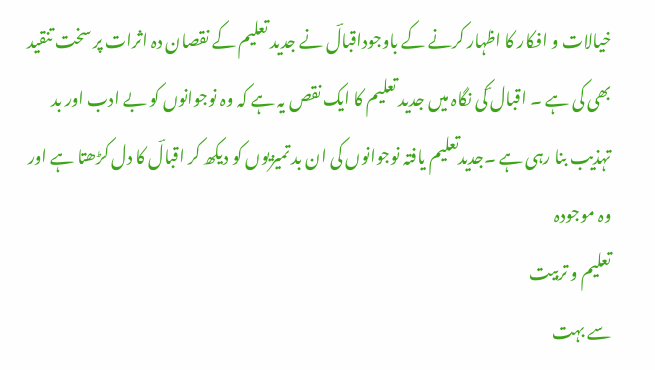خیالات و افکار کا اظہار کرنے کے باوجوداقبالؔ نے جدید تعلیم کے نقصان دہ اثرات پر سخت تنقید بھی کی ہے ۔ اقبال ؔکی نگاہ میں جدید تعلیم کا ایک نقص یہ ہے کہ وہ نوجوانوں کو بے ادب اور بد تہذیب بنا رہی ہے ۔جدیدتعلیم یافتہ نوجوانوں کی ان بد تمیزیوں کو دیکھ کر اقبالؔ کا دل کڑھتا ہے اور وہ موجودہ
تعلیم و تربیت
سے بہت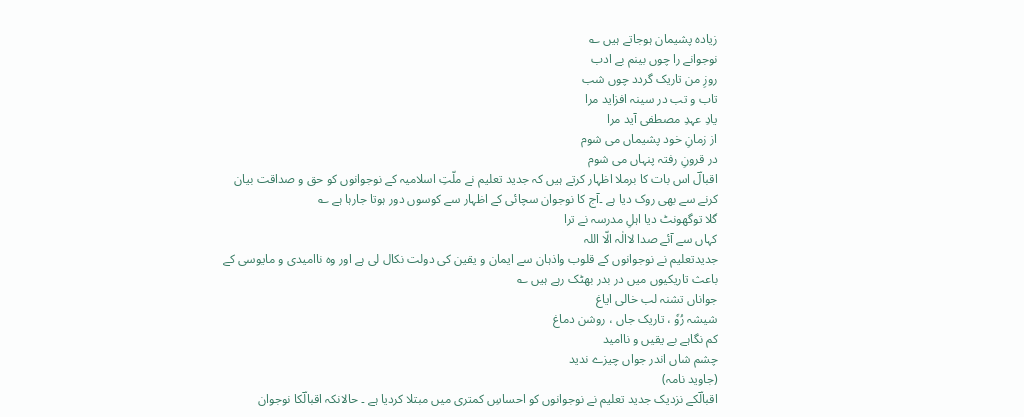زیادہ پشیمان ہوجاتے ہیں ؎
نوجوانے را چوں بینم بے ادب
روزِ من تاریک گردد چوں شب
تاب و تب در سینہ افزاید مرا
یادِ عہدِ مصطفی آید مرا
از زمانِ خود پشیماں می شوم
در قرونِ رفتہ پنہاں می شوم
اقبالؔ اس بات کا برملا اظہار کرتے ہیں کہ جدید تعلیم نے ملّتِ اسلامیہ کے نوجوانوں کو حق و صداقت بیان کرنے سے بھی روک دیا ہے ۔آج کا نوجوان سچائی کے اظہار سے کوسوں دور ہوتا جارہا ہے ؎
گلا توگھونٹ دیا اہلِ مدرسہ نے ترا
کہاں سے آئے صدا لاالٰہ الّا اللہ
جدیدتعلیم نے نوجوانوں کے قلوب واذہان سے ایمان و یقین کی دولت نکال لی ہے اور وہ ناامیدی و مایوسی کے باعث تاریکیوں میں در بدر بھٹک رہے ہیں ؎
جواناں تشنہ لب خالی ایاغ
شیشہ رُوٗ ، تاریک جاں ، روشن دماغ
کم نگاہے بے یقیں و ناامید
چشم شاں اندر جواں چیزے ندید
(جاوید نامہ)
اقبالؔکے نزدیک جدید تعلیم نے نوجوانوں کو احساسِ کمتری میں مبتلا کردیا ہے ۔ حالانکہ اقبالؔکا نوجوان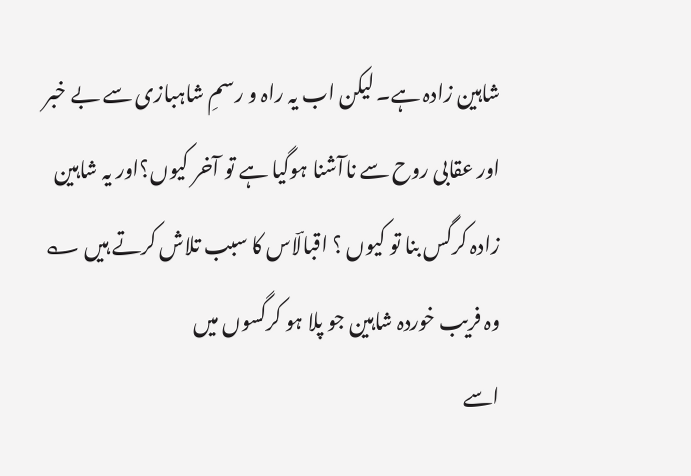شاہین زادہ ہے۔ لیکن اب یہ راہ و رسمِ شاہبازی سے بے خبر اور عقابی روح سے ناآشنا ہوگیا ہے تو آخر کیوں؟اور یہ شاہین زادہ کرگس بنا تو کیوں ؟ اقبالؔاس کا سبب تلاش کرتے ہیں ؎
وہ فریب خوردہ شاہین جو پلا ہو کرگسوں میں
اسے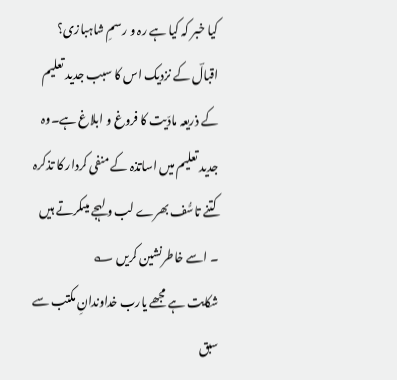کیا خبر کہ کیا ہے رہ و رسمِ شاہبازی؟
اقبالؔ کے نزدیک اس کا سبب جدید تعلیم کے ذریعہ مادّیت کا فروغ و ابلاغ ہے۔وہ جدید تعلیم میں اساتذہ کے منفی کردار کا تذکرہ کتنے تاسُّف بھرے لب و لہجے میںکرتے ہیں ۔ اسے خاطرنشین کریں ؎
شکایت ہے مجھے یارب خداوندانِ مکتب سے
سبق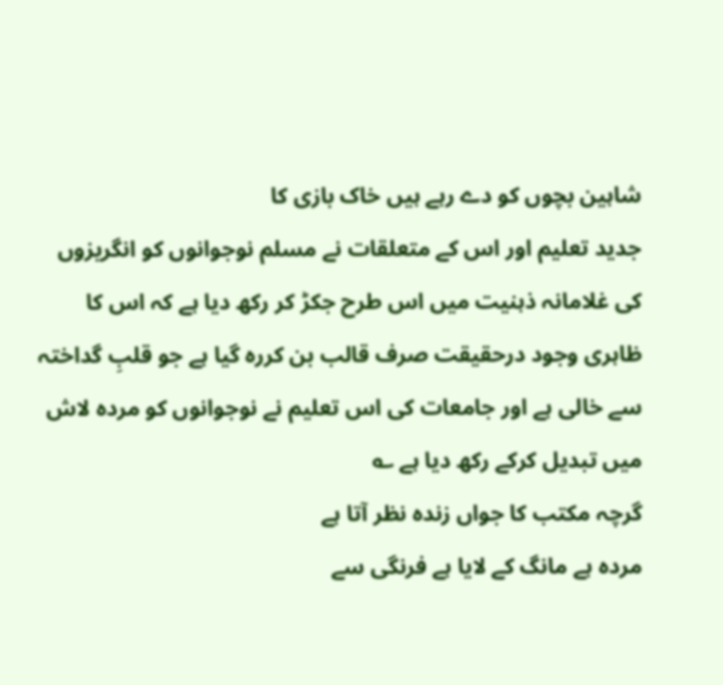شاہین بچوں کو دے رہے ہیں خاک بازی کا
جدید تعلیم اور اس کے متعلقات نے مسلم نوجوانوں کو انگریزوں کی غلامانہ ذہنیت میں اس طرح جکڑ کر رکھ دیا ہے کہ اس کا ظاہری وجود درحقیقت صرف قالب بن کررہ گیا ہے جو قلبِ گداختہ سے خالی ہے اور جامعات کی اس تعلیم نے نوجوانوں کو مردہ لاش میں تبدیل کرکے رکھ دیا ہے ؎
گرچہ مکتب کا جواں زندہ نظر آتا ہے
مردہ ہے مانگ کے لایا ہے فرنگی سے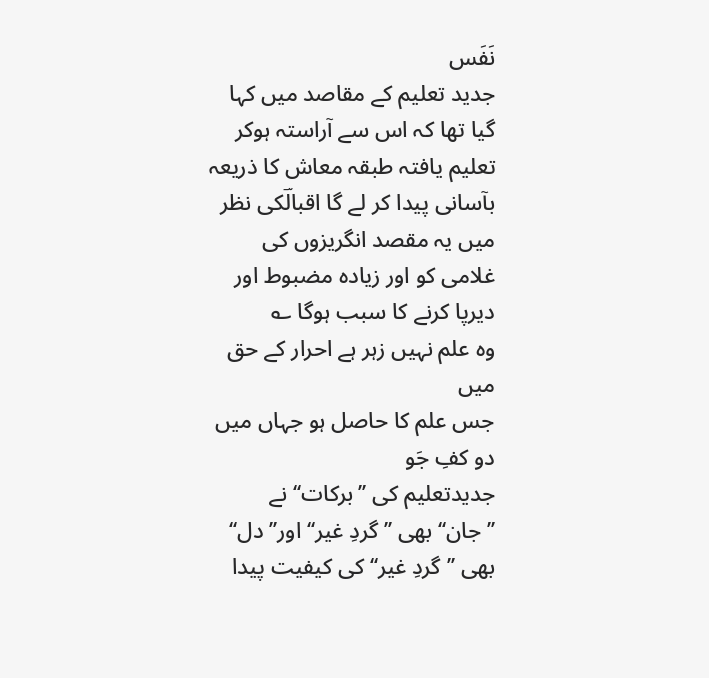نَفَس
جدید تعلیم کے مقاصد میں کہا گیا تھا کہ اس سے آراستہ ہوکر تعلیم یافتہ طبقہ معاش کا ذریعہ بآسانی پیدا کر لے گا اقبالؔکی نظر میں یہ مقصد انگریزوں کی غلامی کو اور زیادہ مضبوط اور دیرپا کرنے کا سبب ہوگا ؎
وہ علم نہیں زہر ہے احرار کے حق میں
جس علم کا حاصل ہو جہاں میں دو کفِ جَو
جدیدتعلیم کی ’’برکات‘‘ نے ’’جان‘‘ بھی ’’گردِ غیر‘‘ اور’’ دل‘‘ بھی ’’گردِ غیر‘‘ کی کیفیت پیدا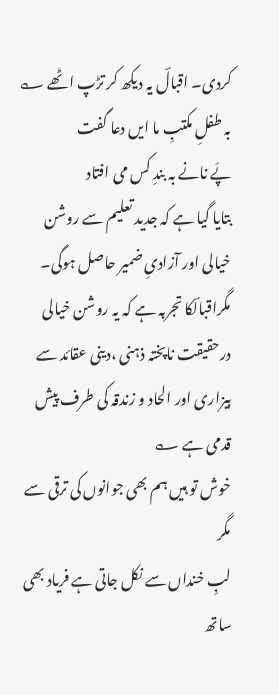کردی۔ اقبالؔ یہ دیکھ کر تڑپ اٹھے ؎
بہ طفلِ مکتبِ ما ایں دعا گفت
پَے نانے بہ بندِ کس می افتاد
بتایا گیا ہے کہ جدید تعلیم سے روشن خیالی اور آزادیِ ضمیر حاصل ہوگی۔ مگراقبالؔکا تجربہ ہے کہ یہ روشن خیالی درحقیقت ناپختہ ذہنی ،دینی عقائد سے بیزاری اور الحاد و زندقہ کی طرف پیش قدمی ہے ؎
خوش تو ہیں ہم بھی جوانوں کی ترقی سے مگر
لبِ خنداں سے نکل جاتی ہے فریاد بھی ساتھ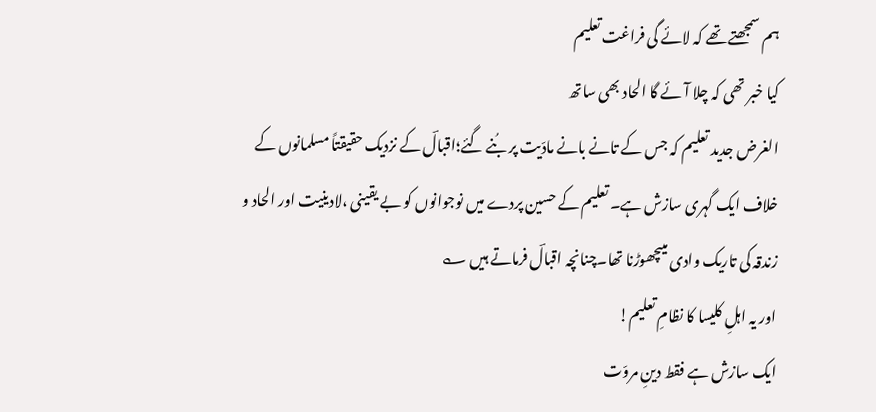ہم سمجھتے تھے کہ لائے گی فراغت تعلیم
کیا خبر تھی کہ چلا آئے گا الحاد بھی ساتھ
الغرض جدید تعلیم کہ جس کے تانے بانے مادّیت پر بُنے گئے؛اقبالؔ کے نزدیک حقیقتاً مسلمانوں کے خلاف ایک گہری سازش ہے۔ تعلیم کے حسین پردے میں نوجوانوں کو بے یقینی ،لادینیت اور الحاد و زندقہ کی تاریک وادی میںچھوڑنا تھا۔چنانچہ اقبالؔ فرماتے ہیں ؎
اور یہ اہلِ کلیسا کا نظامِ تعلیم!
ایک سازش ہے فقط دینِ مروّت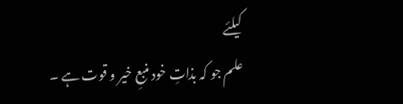کیلئے
علم جو کہ بذاتِ خود منبعِ خیر و قوت ہے ۔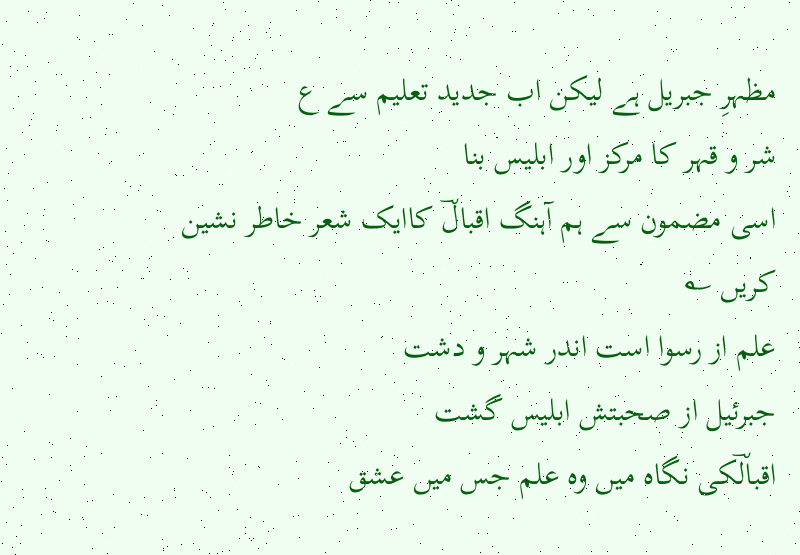مظہرِ جبریل ہے لیکن اب جدید تعلیم سے ع
شر و قہر کا مرکز اور ابلیس بنا
اسی مضمون سے ہم آہنگ اقبالؔ کاایک شعر خاطر نشین کریں ؎
علم از رسوا است اندر شہر و دشت
جبرئیل از صحبتش ابلیس گشت
اقبالؔکی نگاہ میں وہ علم جس میں عشق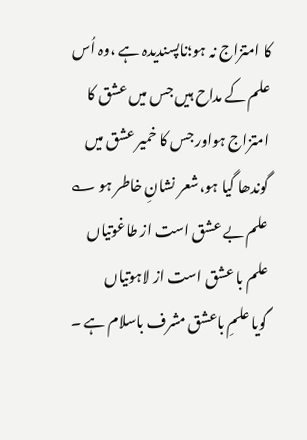کا امتزاج نہ ہو؛ناپسندیدہ ہے ،وہ اُس علم کے مداح ہیں جس میں عشق کا امتزاج ہواور جس کا خمیر عشق میں گوندھا گیا ہو،شعر نشانِ خاطر ہو ؎
علم بے عشق است از طاغوتیاں
علم با عشق است از لاہوتیاں
گویا علمِ باعشق مشرف باسلام ہے ۔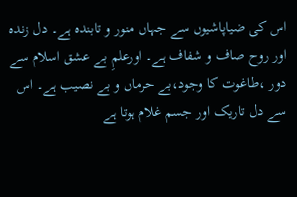اس کی ضیاپاشیوں سے جہاں منور و تابندہ ہے۔ دل زندہ اور روح صاف و شفاف ہے۔ اورعلمِ بے عشق اسلام سے دور ،طاغوت کا وجود،بے حرماں و بے نصیب ہے۔ اس سے دل تاریک اور جسم غلام ہوتا ہے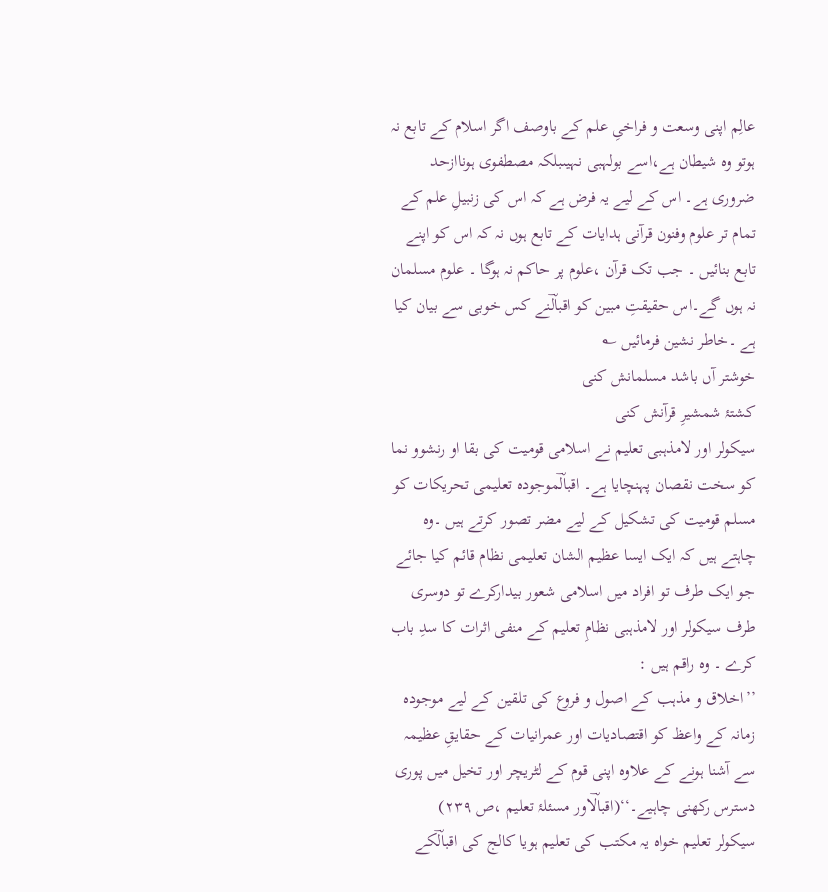عالِم اپنی وسعت و فراخیِ علم کے باوصف اگر اسلام کے تابع نہ ہوتو وہ شیطان ہے،اسے بولہبی نہیںبلکہ مصطفوی ہوناازحد ضروری ہے۔ اس کے لیے یہ فرض ہے کہ اس کی زنبیلِ علم کے تمام تر علوم وفنون قرآنی ہدایات کے تابع ہوں نہ کہ اس کو اپنے تابع بنائیں ۔ جب تک قرآن ،علوم پر حاکم نہ ہوگا ۔ علوم مسلمان نہ ہوں گے۔اس حقیقتِ مبین کو اقبالؔنے کس خوبی سے بیان کیا ہے ۔خاطر نشین فرمائیں ؎
خوشتر آں باشد مسلمانش کنی
کشتۂ شمشیرِ قرآنش کنی
سیکولر اور لامذہبی تعلیم نے اسلامی قومیت کی بقا او رنشوو نما کو سخت نقصان پہنچایا ہے۔ اقبالؔموجودہ تعلیمی تحریکات کو مسلم قومیت کی تشکیل کے لیے مضر تصور کرتے ہیں ۔وہ چاہتے ہیں کہ ایک ایسا عظیم الشان تعلیمی نظام قائم کیا جائے جو ایک طرف تو افراد میں اسلامی شعور بیدارکرے تو دوسری طرف سیکولر اور لامذہبی نظامِ تعلیم کے منفی اثرات کا سدِ باب کرے ۔ وہ راقم ہیں :
’’اخلاق و مذہب کے اصول و فروع کی تلقین کے لیے موجودہ زمانہ کے واعظ کو اقتصادیات اور عمرانیات کے حقایقِ عظیمہ سے آشنا ہونے کے علاوہ اپنی قوم کے لٹریچر اور تخیل میں پوری دسترس رکھنی چاہیے۔‘‘(اقبالؔاور مسئلۂ تعلیم ،ص ۲۳۹)
سیکولر تعلیم خواہ یہ مکتب کی تعلیم ہویا کالج کی اقبالؔکے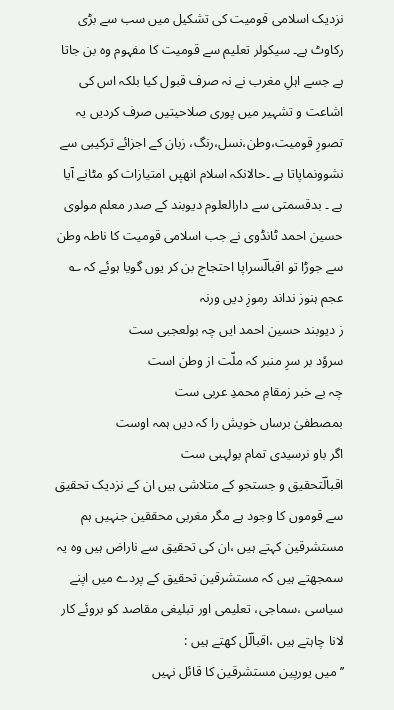نزدیک اسلامی قومیت کی تشکیل میں سب سے بڑی رکاوٹ ہے۔ سیکولر تعلیم سے قومیت کا مفہوم وہ بن جاتا ہے جسے اہلِ مغرب نے نہ صرف قبول کیا بلکہ اس کی اشاعت و تشہیر میں پوری صلاحیتیں صرف کردیں یہ تصورِ قومیت،وطن،نسل،رنگ، زبان کے اجزائے ترکیبی سے نشوونماپاتا ہے ۔حالانکہ اسلام انھیٖں امتیازات کو مٹانے آیا ہے ۔ بدقسمتی سے دارالعلوم دیوبند کے صدر معلم مولوی حسین احمد ٹانڈوی نے جب اسلامی قومیت کا ناطہ وطن سے جوڑا تو اقبالؔسراپا احتجاج بن کر یوں گویا ہوئے کہ ؎
عجم ہنوز نداند رموزِ دیں ورنہ
ز دیوبند حسین احمد ایں چہ بولعجبی ست
سروٗد بر سرِ منبر کہ ملّت از وطن است
چہ بے خبر زمقامِ محمدِ عربی ست
بمصطفیٰ برساں خویش را کہ دیں ہمہ اوست
اگر باو نرسیدی تمام بولہبی ست
اقبالؔتحقیق و جستجو کے متلاشی ہیں ان کے نزدیک تحقیق سے قوموں کا وجود ہے مگر مغربی محققین جنہیں ہم مستشرقین کہتے ہیں ،ان کی تحقیق سے ناراض ہیں وہ یہ سمجھتے ہیں کہ مستشرقین تحقیق کے پردے میں اپنے سیاسی ،سماجی، تعلیمی اور تبلیغی مقاصد کو بروئے کار لانا چاہتے ہیں ،اقبالؔل کھتے ہیں :
’’میں یورپین مستشرقین کا قائل نہیں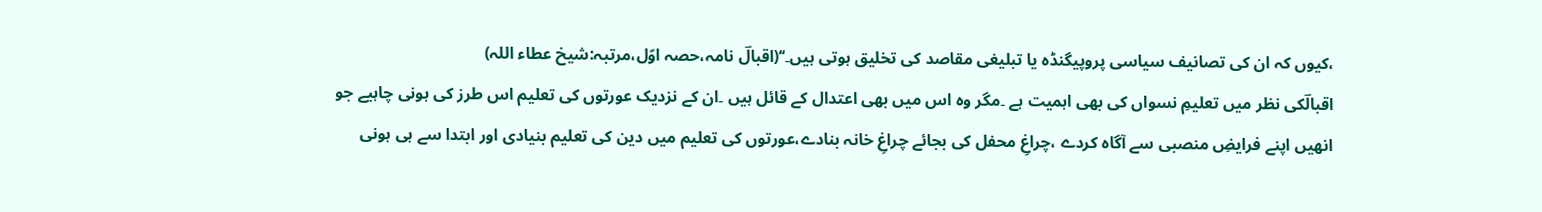،کیوں کہ ان کی تصانیف سیاسی پروپیگنڈہ یا تبلیغی مقاصد کی تخلیق ہوتی ہیں۔‘‘(اقبالؔ نامہ،حصہ اوّل،مرتبہ:شیخ عطاء اللہ)
اقبالؔکی نظر میں تعلیمِ نسواں کی بھی اہمیت ہے ۔مگر وہ اس میں بھی اعتدال کے قائل ہیں ۔ان کے نزدیک عورتوں کی تعلیم اس طرز کی ہونی چاہیے جو انھیں اپنے فرایضِ منصبی سے آگاہ کردے ،چراغِ محفل کی بجائے چراغِ خانہ بنادے،عورتوں کی تعلیم میں دین کی تعلیم بنیادی اور ابتدا سے ہی ہونی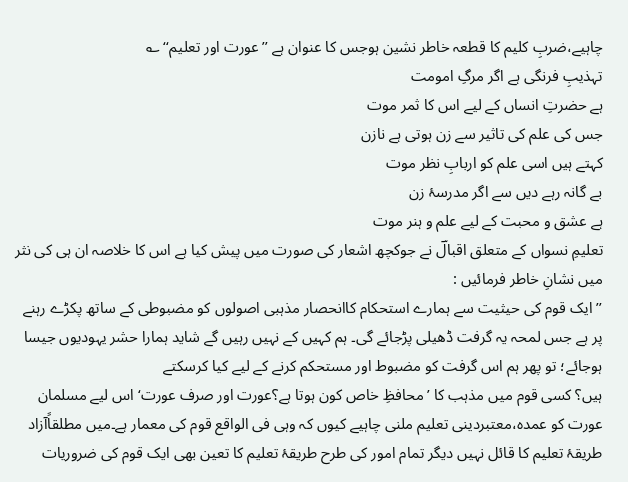چاہیے،ضربِ کلیم کا قطعہ خاطر نشین ہوجس کا عنوان ہے ’’عورت اور تعلیم‘‘ ؎
تہذیبِ فرنگی ہے اگر مرگِ امومت
ہے حضرتِ انساں کے لیے اس کا ثمر موت
جس کی علم کی تاثیر سے زن ہوتی ہے نازن
کہتے ہیں اسی علم کو اربابِ نظر موت
بے گانہ رہے دیں سے اگر مدرسۂ زن
ہے عشق و محبت کے لیے علم و ہنر موت
تعلیمِ نسواں کے متعلق اقبالؔ نے جوکچھ اشعار کی صورت میں پیش کیا ہے اس کا خلاصہ ان ہی کی نثر میں نشانِ خاطر فرمائیں :
’’ایک قوم کی حیثیت سے ہمارے استحکام کاانحصار مذہبی اصولوں کو مضبوطی کے ساتھ پکڑے رہنے پر ہے جس لمحہ یہ گرفت ڈھیلی پڑجائے گی۔ ہم کہیں کے نہیں رہیں گے شاید ہمارا حشر یہودیوں جیسا ہوجائے؛ تو پھر ہم اس گرفت کو مضبوط اور مستحکم کرنے کے لیے کیا کرسکتے
ہیں؟ کسی قوم میں مذہب کا ’محافظِ خاص کون ہوتا ہے؟عورت اور صرف عورت‘اس لیے مسلمان عورت کو عمدہ،معتبردینی تعلیم ملنی چاہیے کیوں کہ وہی فی الواقع قوم کی معمار ہے۔میں مطلقاًآزاد طریقۂ تعلیم کا قائل نہیں دیگر تمام امور کی طرح طریقۂ تعلیم کا تعین بھی ایک قوم کی ضروریات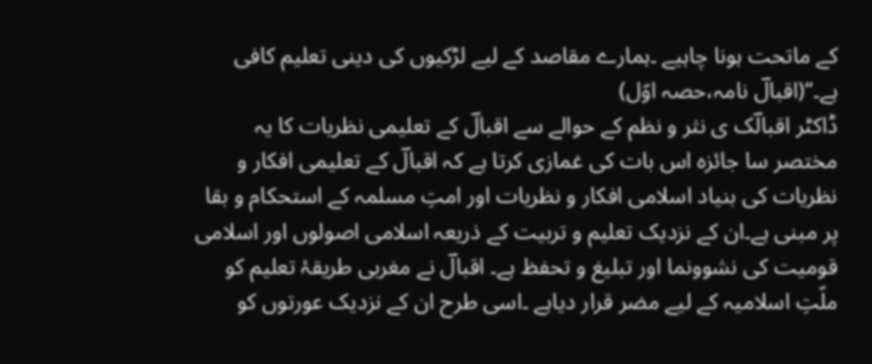کے ماتحت ہونا چاہیے ۔ہمارے مقاصد کے لیے لڑکیوں کی دینی تعلیم کافی ہے۔‘‘(اقبالؔ نامہ،حصہ اوّل)
ڈاکٹر اقبالؔک ی نثر و نظم کے حوالے سے اقبالؔ کے تعلیمی نظریات کا یہ مختصر سا جائزہ اس بات کی غمازی کرتا ہے کہ اقبالؔ کے تعلیمی افکار و نظریات کی بنیاد اسلامی افکار و نظریات اور امتِ مسلمہ کے استحکام و بقا پر مبنی ہے۔ان کے نزدیک تعلیم و تربیت کے ذریعہ اسلامی اصولوں اور اسلامی قومیت کی نشوونما اور تبلیغ و تحفظ ہے۔ اقبالؔ نے مغربی طریقۂ تعلیم کو ملّتِ اسلامیہ کے لیے مضر قرار دیاہے ۔اسی طرح ان کے نزدیک عورتوں کو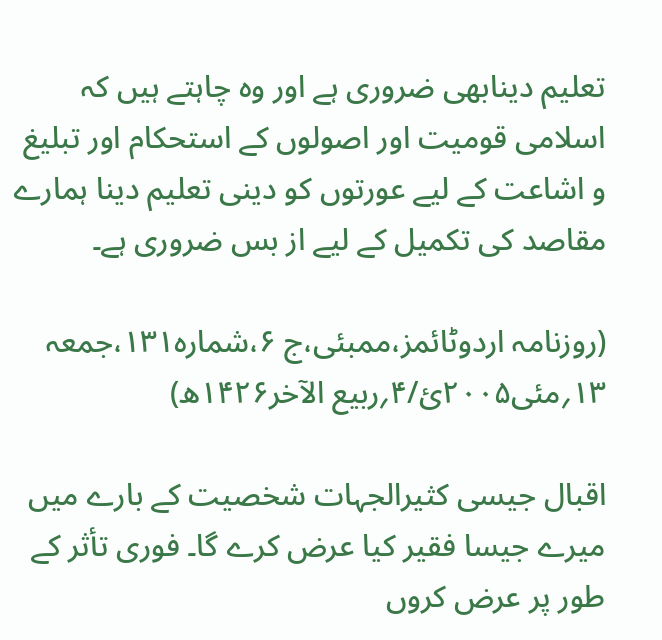تعلیم دینابھی ضروری ہے اور وہ چاہتے ہیں کہ اسلامی قومیت اور اصولوں کے استحکام اور تبلیغ و اشاعت کے لیے عورتوں کو دینی تعلیم دینا ہمارے مقاصد کی تکمیل کے لیے از بس ضروری ہے۔

(روزنامہ اردوٹائمز،ممبئی،ج ۶،شمارہ۱۳۱،جمعہ ۱۳؍مئی۲۰۰۵ئ/۴؍ربیع الآخر۱۴۲۶ھ)

اقبال جیسی کثیرالجہات شخصیت کے بارے میں میرے جیسا فقیر کیا عرض کرے گا۔ فوری تأثر کے طور پر عرض کروں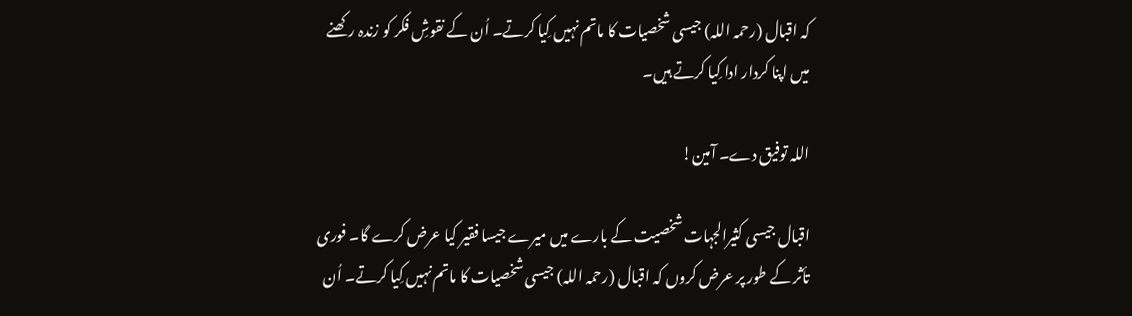کہ اقبال (رحمہ اللہ) جیسی شخصیات کا ماتم نہیں کِیا کرتے۔ اُن کے نقوشِ فکر کو زندہ رکھنے میں اپنا کردار ادا کِیا کرتے ہیں۔

اللہ توفیق دے۔ آمین!

اقبال جیسی کثیرالجہات شخصیت کے بارے میں میرے جیسا فقیر کیا عرض کرے گا۔ فوری تأثر کے طور پر عرض کروں کہ اقبال (رحمہ اللہ) جیسی شخصیات کا ماتم نہیں کِیا کرتے۔ اُن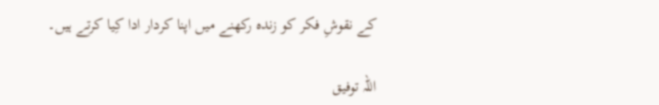کے نقوشِ فکر کو زندہ رکھنے میں اپنا کردار ادا کِیا کرتے ہیں۔

اللہ توفیق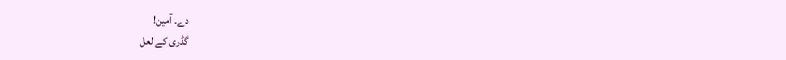دے۔ آمین!
گڈری کے لعل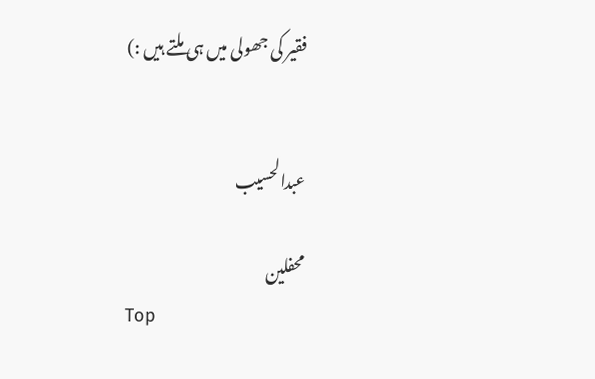فقیر کی جھولی میں ہی ملتے ہیں :)


عبدالحسیب

محفلین
Top